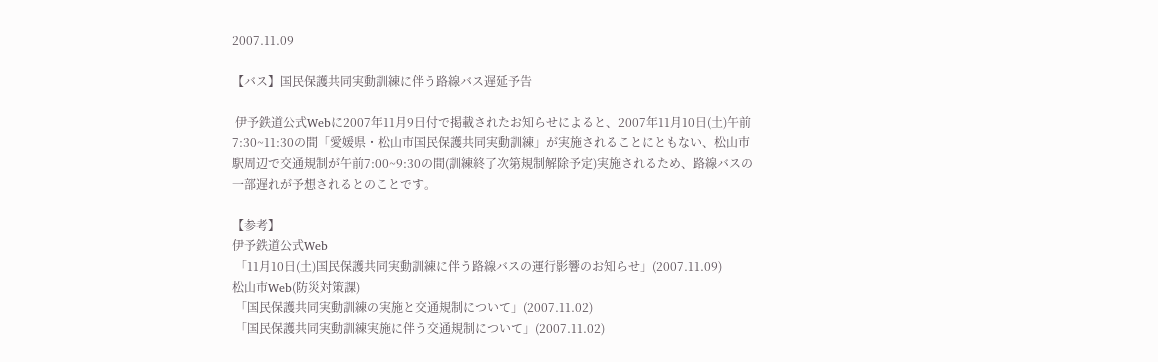2007.11.09

【バス】国民保護共同実動訓練に伴う路線バス遅延予告

 伊予鉄道公式Webに2007年11月9日付で掲載されたお知らせによると、2007年11月10日(土)午前7:30~11:30の間「愛媛県・松山市国民保護共同実動訓練」が実施されることにともない、松山市駅周辺で交通規制が午前7:00~9:30の間(訓練終了次第規制解除予定)実施されるため、路線バスの一部遅れが予想されるとのことです。

【参考】
伊予鉄道公式Web
 「11月10日(土)国民保護共同実動訓練に伴う路線バスの運行影響のお知らせ」(2007.11.09)
松山市Web(防災対策課)
 「国民保護共同実動訓練の実施と交通規制について」(2007.11.02)
 「国民保護共同実動訓練実施に伴う交通規制について」(2007.11.02)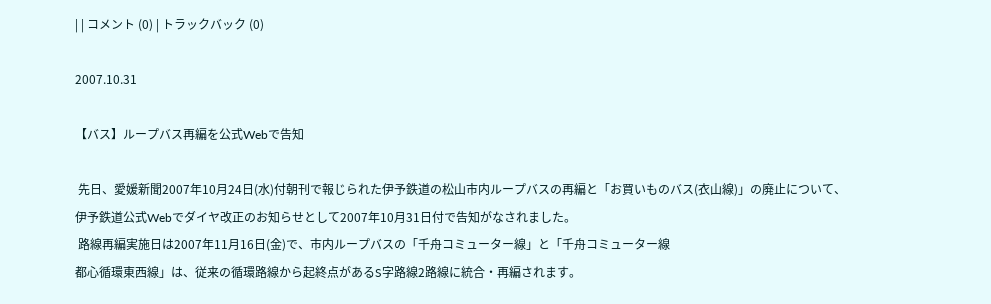| | コメント (0) | トラックバック (0)

2007.10.31

【バス】ループバス再編を公式Webで告知

 先日、愛媛新聞2007年10月24日(水)付朝刊で報じられた伊予鉄道の松山市内ループバスの再編と「お買いものバス(衣山線)」の廃止について、伊予鉄道公式Webでダイヤ改正のお知らせとして2007年10月31日付で告知がなされました。
 路線再編実施日は2007年11月16日(金)で、市内ループバスの「千舟コミューター線」と「千舟コミューター線
都心循環東西線」は、従来の循環路線から起終点があるS字路線2路線に統合・再編されます。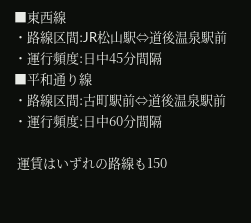■東西線
・路線区間:JR松山駅⇔道後温泉駅前
・運行頻度:日中45分間隔
■平和通り線
・路線区間:古町駅前⇔道後温泉駅前
・運行頻度:日中60分間隔

 運賃はいずれの路線も150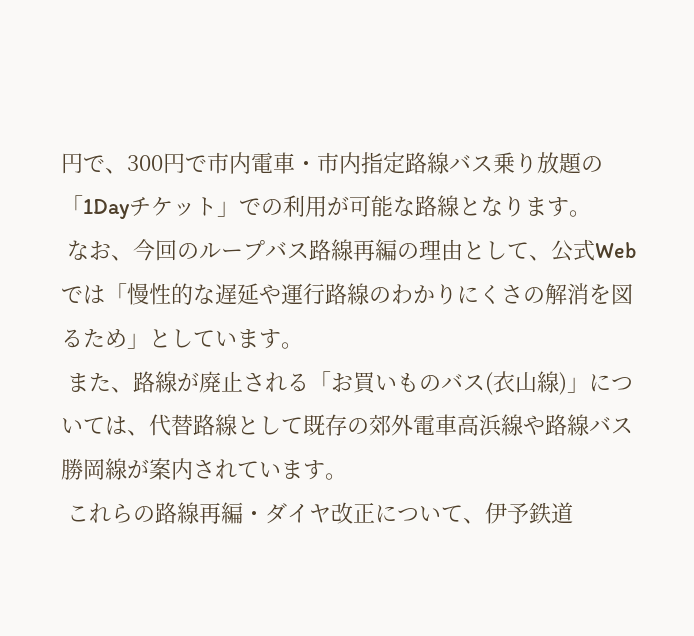円で、300円で市内電車・市内指定路線バス乗り放題の「1Dayチケット」での利用が可能な路線となります。
 なお、今回のループバス路線再編の理由として、公式Webでは「慢性的な遅延や運行路線のわかりにくさの解消を図るため」としています。
 また、路線が廃止される「お買いものバス(衣山線)」については、代替路線として既存の郊外電車高浜線や路線バス勝岡線が案内されています。
 これらの路線再編・ダイヤ改正について、伊予鉄道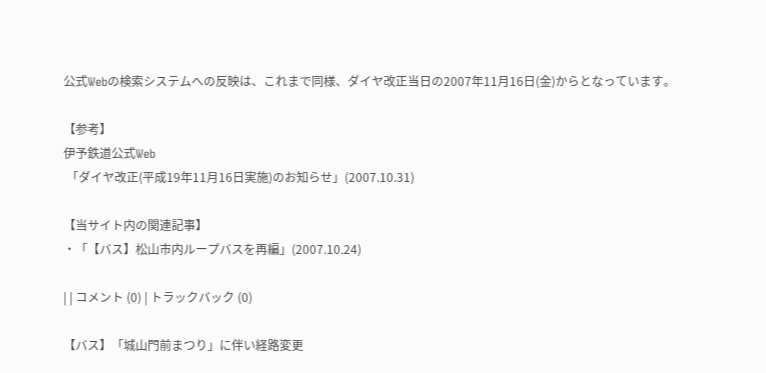公式Webの検索システムへの反映は、これまで同様、ダイヤ改正当日の2007年11月16日(金)からとなっています。

【参考】
伊予鉄道公式Web
 「ダイヤ改正(平成19年11月16日実施)のお知らせ」(2007.10.31)

【当サイト内の関連記事】
・「【バス】松山市内ループバスを再編」(2007.10.24)

| | コメント (0) | トラックバック (0)

【バス】「城山門前まつり」に伴い経路変更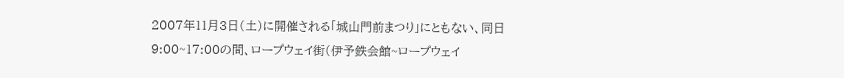2007年11月3日(土)に開催される「城山門前まつり」にともない、同日9:00~17:00の間、ロープウェイ街(伊予鉄会館~ロープウェイ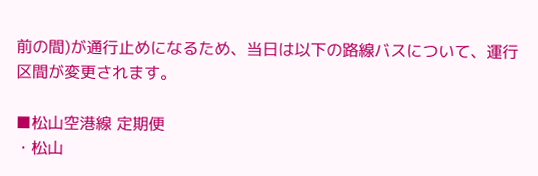前の間)が通行止めになるため、当日は以下の路線バスについて、運行区間が変更されます。

■松山空港線 定期便
・松山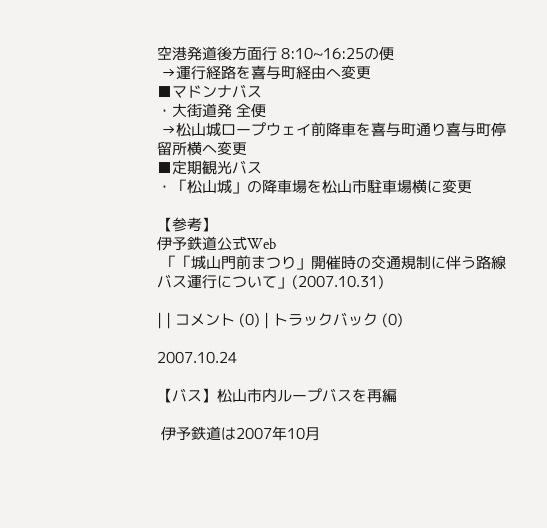空港発道後方面行 8:10~16:25の便
 →運行経路を喜与町経由へ変更
■マドンナバス
・大街道発 全便
 →松山城ロープウェイ前降車を喜与町通り喜与町停留所横へ変更
■定期観光バス
・「松山城」の降車場を松山市駐車場横に変更

【参考】
伊予鉄道公式Web
 「「城山門前まつり」開催時の交通規制に伴う路線バス運行について」(2007.10.31)

| | コメント (0) | トラックバック (0)

2007.10.24

【バス】松山市内ループバスを再編

 伊予鉄道は2007年10月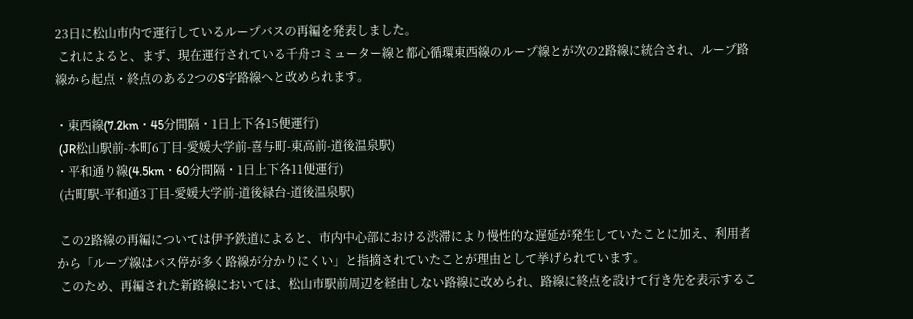23日に松山市内で運行しているループバスの再編を発表しました。
 これによると、まず、現在運行されている千舟コミューター線と都心循環東西線のループ線とが次の2路線に統合され、ループ路線から起点・終点のある2つのS字路線へと改められます。

・東西線(7.2km・45分間隔・1日上下各15便運行)
 (JR松山駅前-本町6丁目-愛媛大学前-喜与町-東高前-道後温泉駅)
・平和通り線(4.5km・60分間隔・1日上下各11便運行)
 (古町駅-平和通3丁目-愛媛大学前-道後緑台-道後温泉駅)

 この2路線の再編については伊予鉄道によると、市内中心部における渋滞により慢性的な遅延が発生していたことに加え、利用者から「ループ線はバス停が多く路線が分かりにくい」と指摘されていたことが理由として挙げられています。
 このため、再編された新路線においては、松山市駅前周辺を経由しない路線に改められ、路線に終点を設けて行き先を表示するこ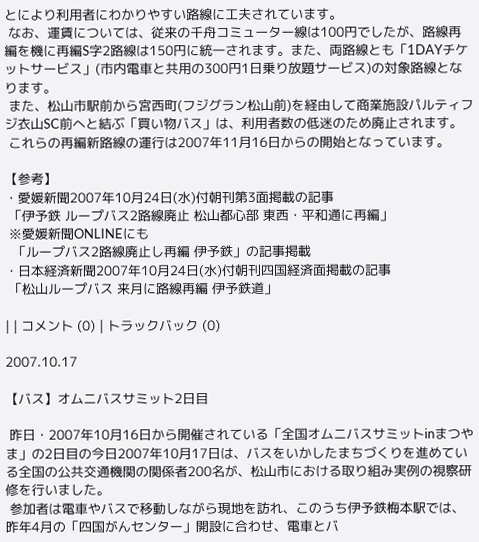とにより利用者にわかりやすい路線に工夫されています。
 なお、運賃については、従来の千舟コミューター線は100円でしたが、路線再編を機に再編S字2路線は150円に統一されます。また、両路線とも「1DAYチケットサービス」(市内電車と共用の300円1日乗り放題サービス)の対象路線となります。
 また、松山市駅前から宮西町(フジグラン松山前)を経由して商業施設パルティフジ衣山SC前へと結ぶ「買い物バス」は、利用者数の低迷のため廃止されます。
 これらの再編新路線の運行は2007年11月16日からの開始となっています。

【参考】
・愛媛新聞2007年10月24日(水)付朝刊第3面掲載の記事
 「伊予鉄 ループバス2路線廃止 松山都心部 東西・平和通に再編」
 ※愛媛新聞ONLINEにも
  「ループバス2路線廃止し再編 伊予鉄」の記事掲載
・日本経済新聞2007年10月24日(水)付朝刊四国経済面掲載の記事
 「松山ループバス 来月に路線再編 伊予鉄道」

| | コメント (0) | トラックバック (0)

2007.10.17

【バス】オムニバスサミット2日目

 昨日・2007年10月16日から開催されている「全国オムニバスサミットinまつやま」の2日目の今日2007年10月17日は、バスをいかしたまちづくりを進めている全国の公共交通機関の関係者200名が、松山市における取り組み実例の視察研修を行いました。
 参加者は電車やバスで移動しながら現地を訪れ、このうち伊予鉄梅本駅では、昨年4月の「四国がんセンター」開設に合わせ、電車とバ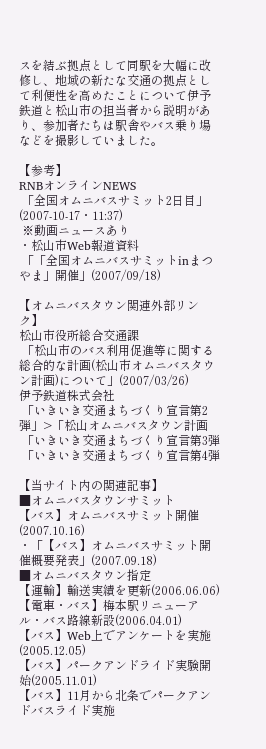スを結ぶ拠点として同駅を大幅に改修し、地域の新たな交通の拠点として利便性を高めたことについて伊予鉄道と松山市の担当者から説明があり、参加者たちは駅舎やバス乗り場などを撮影していました。

【参考】
RNBオンラインNEWS
 「全国オムニバスサミット2日目」(2007-10-17・11:37)
 ※動画ニュースあり
・松山市Web報道資料
 「「全国オムニバスサミットinまつやま」開催」(2007/09/18)

【オムニバスタウン関連外部リンク】
松山市役所総合交通課
 「松山市のバス利用促進等に関する総合的な計画(松山市オムニバスタウン計画)について」(2007/03/26)
伊予鉄道株式会社
 「いきいき交通まちづくり宣言第2弾」>「松山オムニバスタウン計画
 「いきいき交通まちづくり宣言第3弾
 「いきいき交通まちづくり宣言第4弾

【当サイト内の関連記事】
■オムニバスタウンサミット
【バス】オムニバスサミット開催(2007.10.16)
・「【バス】オムニバスサミット開催概要発表」(2007.09.18)
■オムニバスタウン指定
【運輸】輸送実績を更新(2006.06.06)
【電車・バス】梅本駅リニューアル・バス路線新設(2006.04.01)
【バス】Web上でアンケートを実施(2005.12.05)
【バス】パークアンドライド実験開始(2005.11.01)
【バス】11月から北条でパークアンドバスライド実施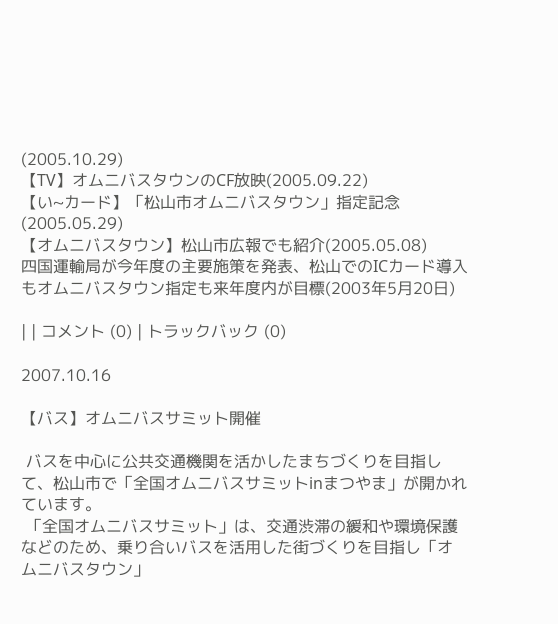(2005.10.29)
【TV】オムニバスタウンのCF放映(2005.09.22)
【い~カード】「松山市オムニバスタウン」指定記念(2005.05.29)
【オムニバスタウン】松山市広報でも紹介(2005.05.08)
四国運輸局が今年度の主要施策を発表、松山でのICカード導入もオムニバスタウン指定も来年度内が目標(2003年5月20日)

| | コメント (0) | トラックバック (0)

2007.10.16

【バス】オムニバスサミット開催

 バスを中心に公共交通機関を活かしたまちづくりを目指して、松山市で「全国オムニバスサミットinまつやま」が開かれています。
 「全国オムニバスサミット」は、交通渋滞の緩和や環境保護などのため、乗り合いバスを活用した街づくりを目指し「オムニバスタウン」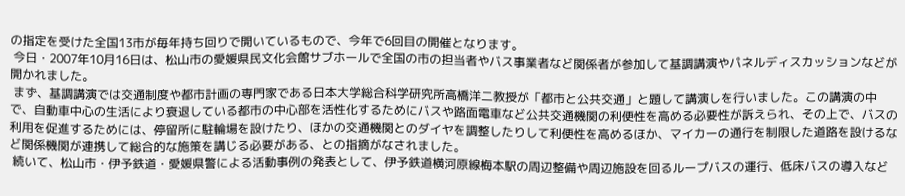の指定を受けた全国13市が毎年持ち回りで開いているもので、今年で6回目の開催となります。
 今日・2007年10月16日は、松山市の愛媛県民文化会館サブホールで全国の市の担当者やバス事業者など関係者が参加して基調講演やパネルディスカッションなどが開かれました。
 まず、基調講演では交通制度や都市計画の専門家である日本大学総合科学研究所高橋洋二教授が「都市と公共交通」と題して講演しを行いました。この講演の中で、自動車中心の生活により衰退している都市の中心部を活性化するためにバスや路面電車など公共交通機関の利便性を高める必要性が訴えられ、その上で、バスの利用を促進するためには、停留所に駐輪場を設けたり、ほかの交通機関とのダイヤを調整したりして利便性を高めるほか、マイカーの通行を制限した道路を設けるなど関係機関が連携して総合的な施策を講じる必要がある、との指摘がなされました。
 続いて、松山市・伊予鉄道・愛媛県警による活動事例の発表として、伊予鉄道横河原線梅本駅の周辺整備や周辺施設を回るループバスの運行、低床バスの導入など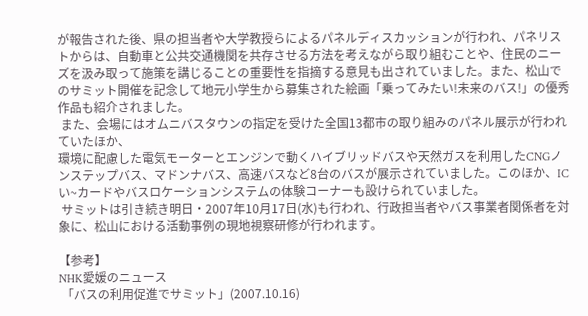が報告された後、県の担当者や大学教授らによるパネルディスカッションが行われ、パネリストからは、自動車と公共交通機関を共存させる方法を考えながら取り組むことや、住民のニーズを汲み取って施策を講じることの重要性を指摘する意見も出されていました。また、松山でのサミット開催を記念して地元小学生から募集された絵画「乗ってみたい!未来のバス!」の優秀作品も紹介されました。
 また、会場にはオムニバスタウンの指定を受けた全国13都市の取り組みのパネル展示が行われていたほか、
環境に配慮した電気モーターとエンジンで動くハイブリッドバスや天然ガスを利用したCNGノンステップバス、マドンナバス、高速バスなど8台のバスが展示されていました。このほか、ICい~カードやバスロケーションシステムの体験コーナーも設けられていました。
 サミットは引き続き明日・2007年10月17日(水)も行われ、行政担当者やバス事業者関係者を対象に、松山における活動事例の現地視察研修が行われます。

【参考】
NHK愛媛のニュース
 「バスの利用促進でサミット」(2007.10.16)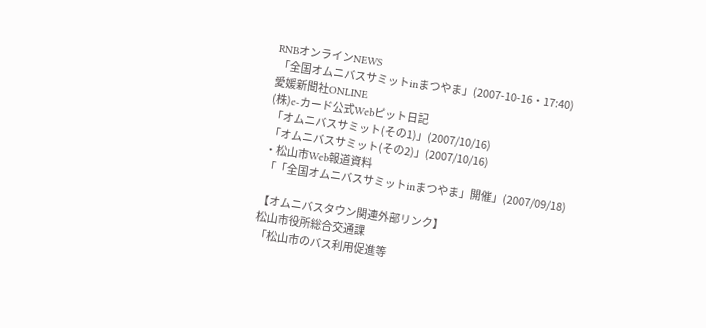RNBオンラインNEWS
 「全国オムニバスサミットinまつやま」(2007-10-16・17:40)
愛媛新聞社ONLINE
(株)e-カード公式Webピット日記
 「オムニバスサミット(その1)」(2007/10/16)
 「オムニバスサミット(その2)」(2007/10/16)
・松山市Web報道資料
 「「全国オムニバスサミットinまつやま」開催」(2007/09/18)

【オムニバスタウン関連外部リンク】
松山市役所総合交通課
 「松山市のバス利用促進等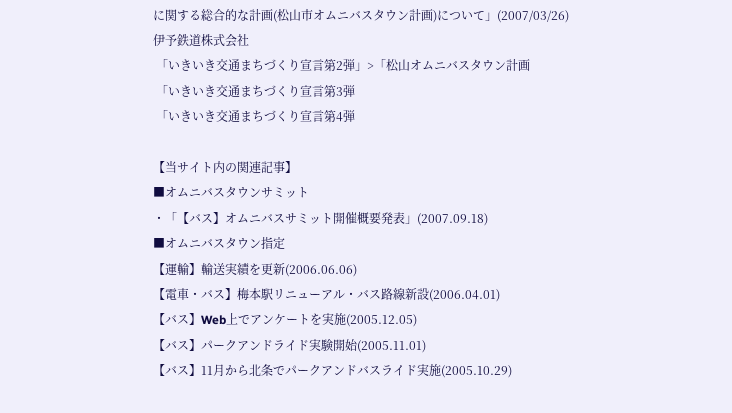に関する総合的な計画(松山市オムニバスタウン計画)について」(2007/03/26)
伊予鉄道株式会社
 「いきいき交通まちづくり宣言第2弾」>「松山オムニバスタウン計画
 「いきいき交通まちづくり宣言第3弾
 「いきいき交通まちづくり宣言第4弾

【当サイト内の関連記事】
■オムニバスタウンサミット
・「【バス】オムニバスサミット開催概要発表」(2007.09.18)
■オムニバスタウン指定
【運輸】輸送実績を更新(2006.06.06)
【電車・バス】梅本駅リニューアル・バス路線新設(2006.04.01)
【バス】Web上でアンケートを実施(2005.12.05)
【バス】パークアンドライド実験開始(2005.11.01)
【バス】11月から北条でパークアンドバスライド実施(2005.10.29)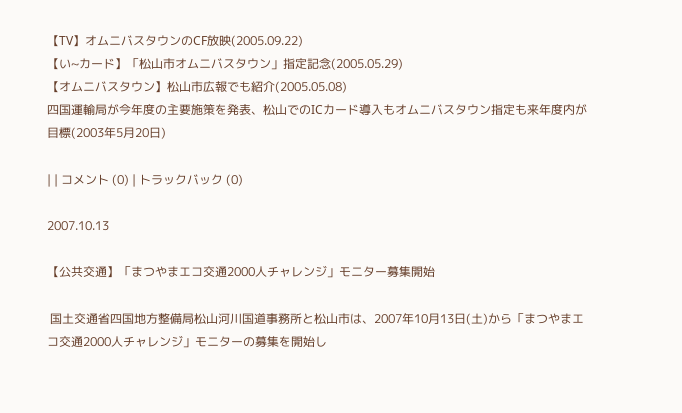【TV】オムニバスタウンのCF放映(2005.09.22)
【い~カード】「松山市オムニバスタウン」指定記念(2005.05.29)
【オムニバスタウン】松山市広報でも紹介(2005.05.08)
四国運輸局が今年度の主要施策を発表、松山でのICカード導入もオムニバスタウン指定も来年度内が目標(2003年5月20日)

| | コメント (0) | トラックバック (0)

2007.10.13

【公共交通】「まつやまエコ交通2000人チャレンジ」モニター募集開始

 国土交通省四国地方整備局松山河川国道事務所と松山市は、2007年10月13日(土)から「まつやまエコ交通2000人チャレンジ」モニターの募集を開始し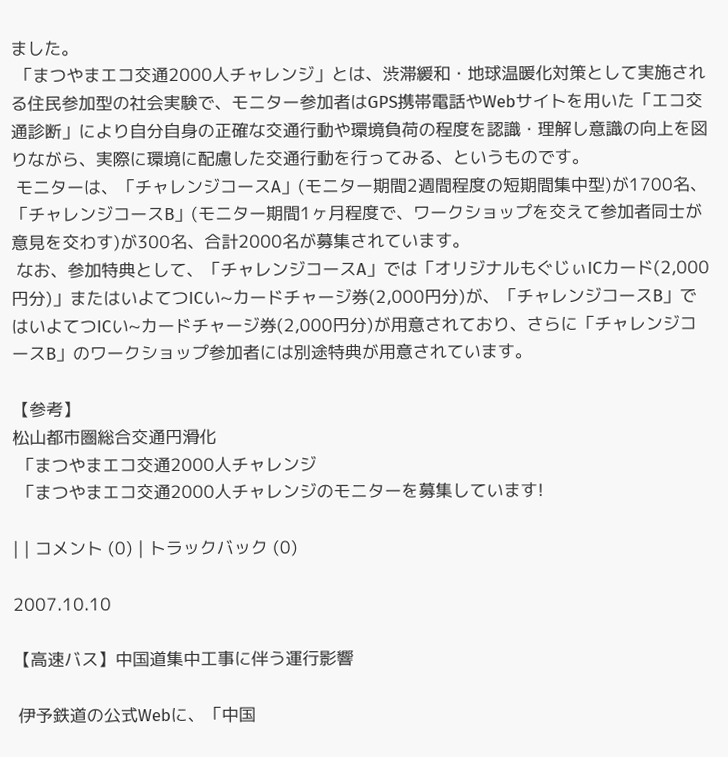ました。
 「まつやまエコ交通2000人チャレンジ」とは、渋滞緩和・地球温暖化対策として実施される住民参加型の社会実験で、モニター参加者はGPS携帯電話やWebサイトを用いた「エコ交通診断」により自分自身の正確な交通行動や環境負荷の程度を認識・理解し意識の向上を図りながら、実際に環境に配慮した交通行動を行ってみる、というものです。
 モニターは、「チャレンジコースA」(モニター期間2週間程度の短期間集中型)が1700名、「チャレンジコースB」(モニター期間1ヶ月程度で、ワークショップを交えて参加者同士が意見を交わす)が300名、合計2000名が募集されています。
 なお、参加特典として、「チャレンジコースA」では「オリジナルもぐじぃICカード(2,000円分)」またはいよてつICい~カードチャージ券(2,000円分)が、「チャレンジコースB」ではいよてつICい~カードチャージ券(2,000円分)が用意されており、さらに「チャレンジコースB」のワークショップ参加者には別途特典が用意されています。

【参考】
松山都市圏総合交通円滑化
 「まつやまエコ交通2000人チャレンジ
 「まつやまエコ交通2000人チャレンジのモニターを募集しています!

| | コメント (0) | トラックバック (0)

2007.10.10

【高速バス】中国道集中工事に伴う運行影響

 伊予鉄道の公式Webに、「中国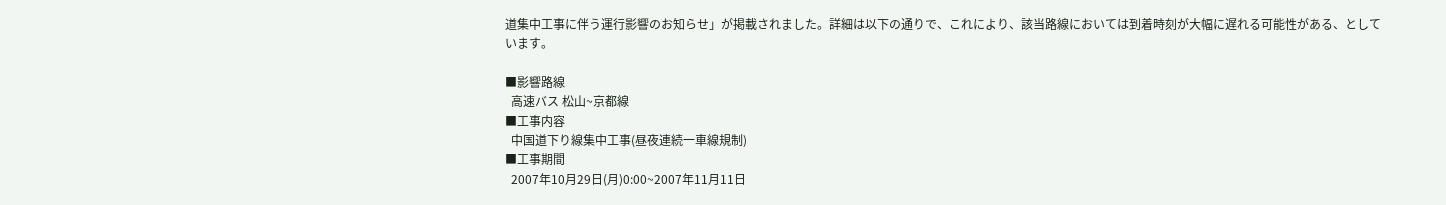道集中工事に伴う運行影響のお知らせ」が掲載されました。詳細は以下の通りで、これにより、該当路線においては到着時刻が大幅に遅れる可能性がある、としています。

■影響路線
  高速バス 松山~京都線
■工事内容
  中国道下り線集中工事(昼夜連続一車線規制)
■工事期間
  2007年10月29日(月)0:00~2007年11月11日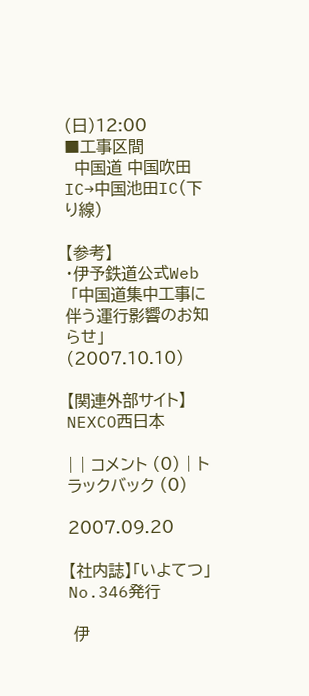(日)12:00
■工事区間
  中国道 中国吹田IC→中国池田IC(下り線)

【参考】
・伊予鉄道公式Web
 「中国道集中工事に伴う運行影響のお知らせ」(2007.10.10)

【関連外部サイト】
NEXCO西日本

| | コメント (0) | トラックバック (0)

2007.09.20

【社内誌】「いよてつ」No.346発行

 伊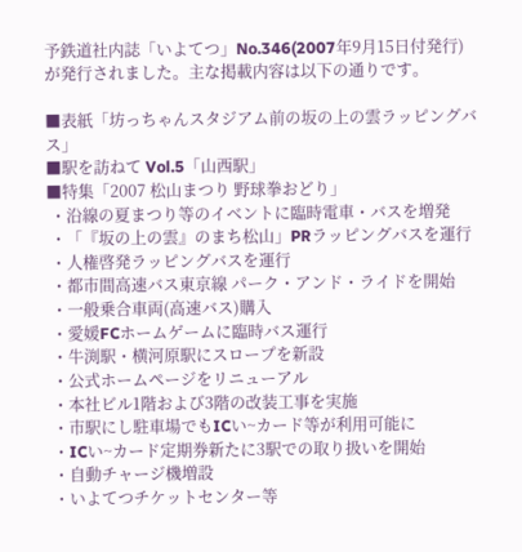予鉄道社内誌「いよてつ」No.346(2007年9月15日付発行)が発行されました。主な掲載内容は以下の通りです。

■表紙「坊っちゃんスタジアム前の坂の上の雲ラッピングバス」
■駅を訪ねて Vol.5「山西駅」
■特集「2007 松山まつり 野球拳おどり」
 ・沿線の夏まつり等のイベントに臨時電車・バスを増発
 ・「『坂の上の雲』のまち松山」PRラッピングバスを運行
 ・人権啓発ラッピングバスを運行
 ・都市間高速バス東京線 パーク・アンド・ライドを開始
 ・一般乗合車両(高速バス)購入
 ・愛媛FCホームゲームに臨時バス運行
 ・牛渕駅・横河原駅にスロープを新設
 ・公式ホームページをリニューアル
 ・本社ビル1階および3階の改装工事を実施
 ・市駅にし駐車場でもICい~カード等が利用可能に
 ・ICい~カード定期券新たに3駅での取り扱いを開始
 ・自動チャージ機増設
 ・いよてつチケットセンター等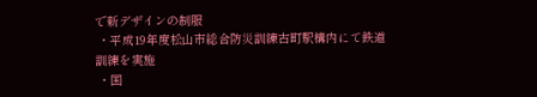で新デザインの制服
 ・平成19年度松山市総合防災訓練古町駅構内にて鉄道訓練を実施
 ・国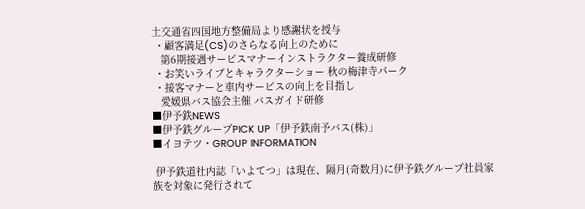土交通省四国地方整備局より感謝状を授与
 ・顧客満足(CS)のさらなる向上のために
   第6期接遇サービスマナーインストラクター養成研修
 ・お笑いライブとキャラクターショー 秋の梅津寺パーク
 ・接客マナーと車内サービスの向上を目指し
   愛媛県バス協会主催 バスガイド研修
■伊予鉄NEWS
■伊予鉄グループPICK UP「伊予鉄南予バス(株)」
■イヨテツ・GROUP INFORMATION

 伊予鉄道社内誌「いよてつ」は現在、隔月(奇数月)に伊予鉄グループ社員家族を対象に発行されて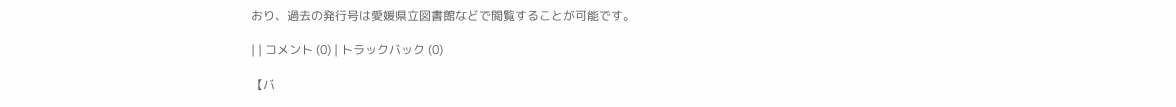おり、過去の発行号は愛媛県立図書館などで閲覧することが可能です。

| | コメント (0) | トラックバック (0)

【バ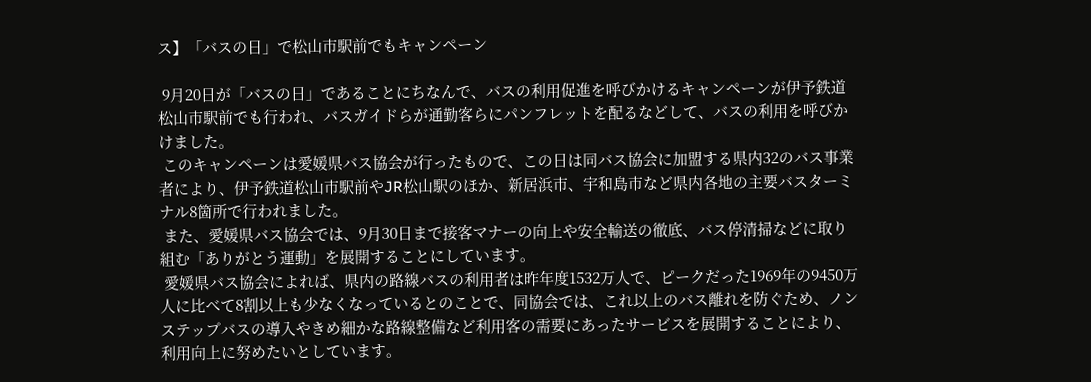ス】「バスの日」で松山市駅前でもキャンペーン

 9月20日が「バスの日」であることにちなんで、バスの利用促進を呼びかけるキャンペーンが伊予鉄道松山市駅前でも行われ、バスガイドらが通勤客らにパンフレットを配るなどして、バスの利用を呼びかけました。
 このキャンペーンは愛媛県バス協会が行ったもので、この日は同バス協会に加盟する県内32のバス事業者により、伊予鉄道松山市駅前やJR松山駅のほか、新居浜市、宇和島市など県内各地の主要バスターミナル8箇所で行われました。
 また、愛媛県バス協会では、9月30日まで接客マナーの向上や安全輸送の徹底、バス停清掃などに取り組む「ありがとう運動」を展開することにしています。
 愛媛県バス協会によれば、県内の路線バスの利用者は昨年度1532万人で、ピークだった1969年の9450万人に比べて8割以上も少なくなっているとのことで、同協会では、これ以上のバス離れを防ぐため、ノンステップバスの導入やきめ細かな路線整備など利用客の需要にあったサービスを展開することにより、利用向上に努めたいとしています。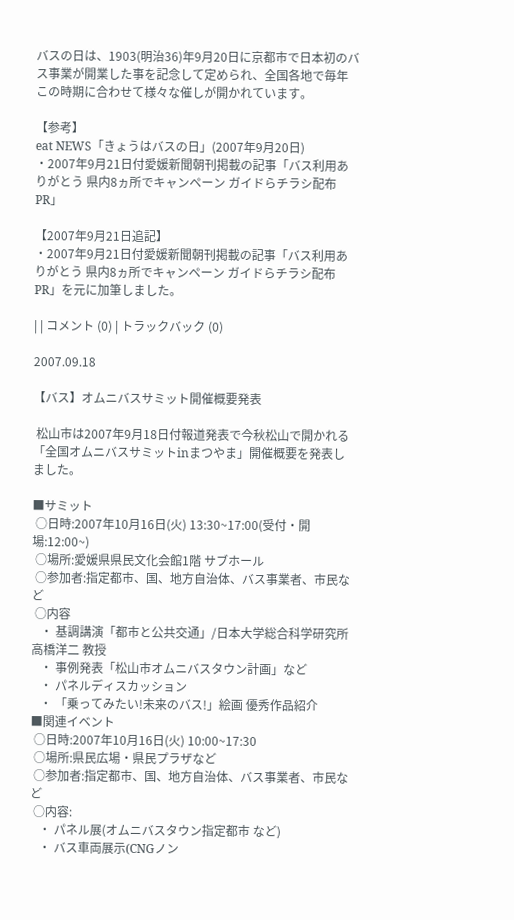バスの日は、1903(明治36)年9月20日に京都市で日本初のバス事業が開業した事を記念して定められ、全国各地で毎年この時期に合わせて様々な催しが開かれています。

【参考】
eat NEWS「きょうはバスの日」(2007年9月20日)
・2007年9月21日付愛媛新聞朝刊掲載の記事「バス利用ありがとう 県内8ヵ所でキャンペーン ガイドらチラシ配布PR」

【2007年9月21日追記】
・2007年9月21日付愛媛新聞朝刊掲載の記事「バス利用ありがとう 県内8ヵ所でキャンペーン ガイドらチラシ配布PR」を元に加筆しました。

| | コメント (0) | トラックバック (0)

2007.09.18

【バス】オムニバスサミット開催概要発表

 松山市は2007年9月18日付報道発表で今秋松山で開かれる「全国オムニバスサミットinまつやま」開催概要を発表しました。

■サミット
 ○日時:2007年10月16日(火) 13:30~17:00(受付・開場:12:00~)
 ○場所:愛媛県県民文化会館1階 サブホール
 ○参加者:指定都市、国、地方自治体、バス事業者、市民など
 ○内容
   ・ 基調講演「都市と公共交通」/日本大学総合科学研究所 高橋洋二 教授
   ・ 事例発表「松山市オムニバスタウン計画」など
   ・ パネルディスカッション
   ・ 「乗ってみたい!未来のバス!」絵画 優秀作品紹介
■関連イベント
 ○日時:2007年10月16日(火) 10:00~17:30
 ○場所:県民広場・県民プラザなど
 ○参加者:指定都市、国、地方自治体、バス事業者、市民など
 ○内容:
   ・ パネル展(オムニバスタウン指定都市 など)
   ・ バス車両展示(CNGノン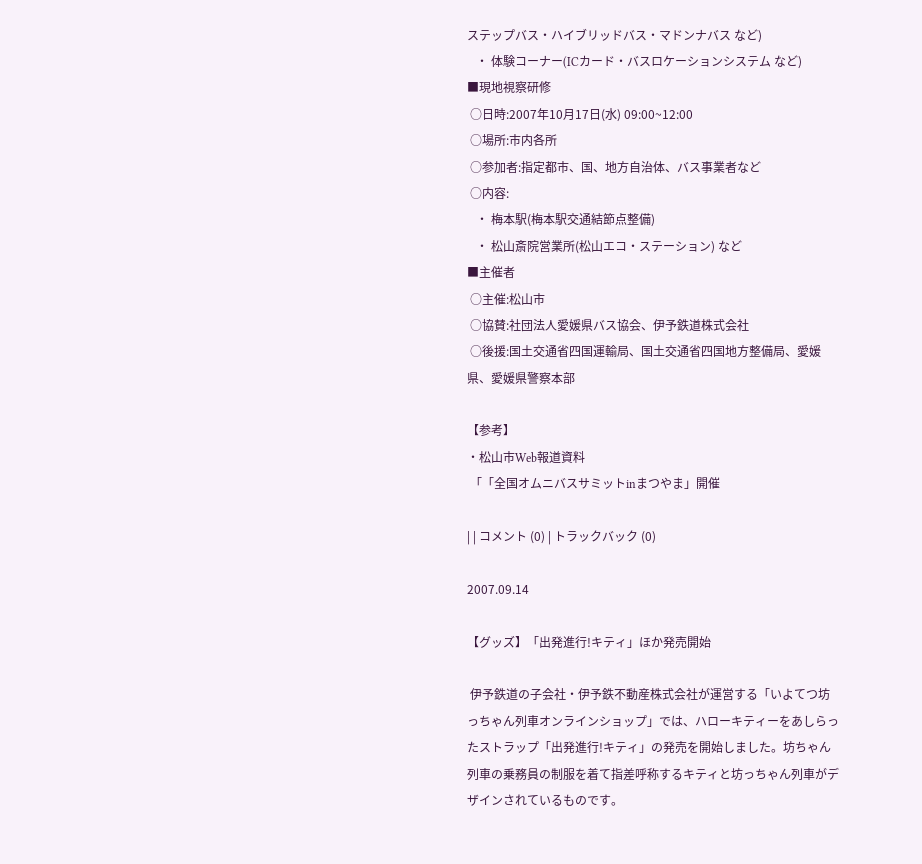ステップバス・ハイブリッドバス・マドンナバス など)
   ・ 体験コーナー(ICカード・バスロケーションシステム など)
■現地視察研修
 ○日時:2007年10月17日(水) 09:00~12:00
 ○場所:市内各所
 ○参加者:指定都市、国、地方自治体、バス事業者など
 ○内容:
   ・ 梅本駅(梅本駅交通結節点整備)
   ・ 松山斎院営業所(松山エコ・ステーション) など
■主催者
 ○主催:松山市
 ○協賛:社団法人愛媛県バス協会、伊予鉄道株式会社
 ○後援:国土交通省四国運輸局、国土交通省四国地方整備局、愛媛県、愛媛県警察本部

【参考】
・松山市Web報道資料
 「「全国オムニバスサミットinまつやま」開催

| | コメント (0) | トラックバック (0)

2007.09.14

【グッズ】「出発進行!キティ」ほか発売開始

 伊予鉄道の子会社・伊予鉄不動産株式会社が運営する「いよてつ坊っちゃん列車オンラインショップ」では、ハローキティーをあしらったストラップ「出発進行!キティ」の発売を開始しました。坊ちゃん列車の乗務員の制服を着て指差呼称するキティと坊っちゃん列車がデザインされているものです。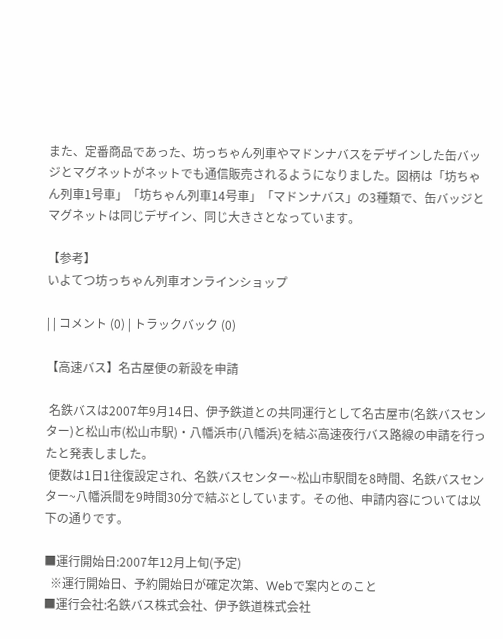また、定番商品であった、坊っちゃん列車やマドンナバスをデザインした缶バッジとマグネットがネットでも通信販売されるようになりました。図柄は「坊ちゃん列車1号車」「坊ちゃん列車14号車」「マドンナバス」の3種類で、缶バッジとマグネットは同じデザイン、同じ大きさとなっています。

【参考】
いよてつ坊っちゃん列車オンラインショップ

| | コメント (0) | トラックバック (0)

【高速バス】名古屋便の新設を申請

 名鉄バスは2007年9月14日、伊予鉄道との共同運行として名古屋市(名鉄バスセンター)と松山市(松山市駅)・八幡浜市(八幡浜)を結ぶ高速夜行バス路線の申請を行ったと発表しました。
 便数は1日1往復設定され、名鉄バスセンター~松山市駅間を8時間、名鉄バスセンター~八幡浜間を9時間30分で結ぶとしています。その他、申請内容については以下の通りです。

■運行開始日:2007年12月上旬(予定)
  ※運行開始日、予約開始日が確定次第、Webで案内とのこと
■運行会社:名鉄バス株式会社、伊予鉄道株式会社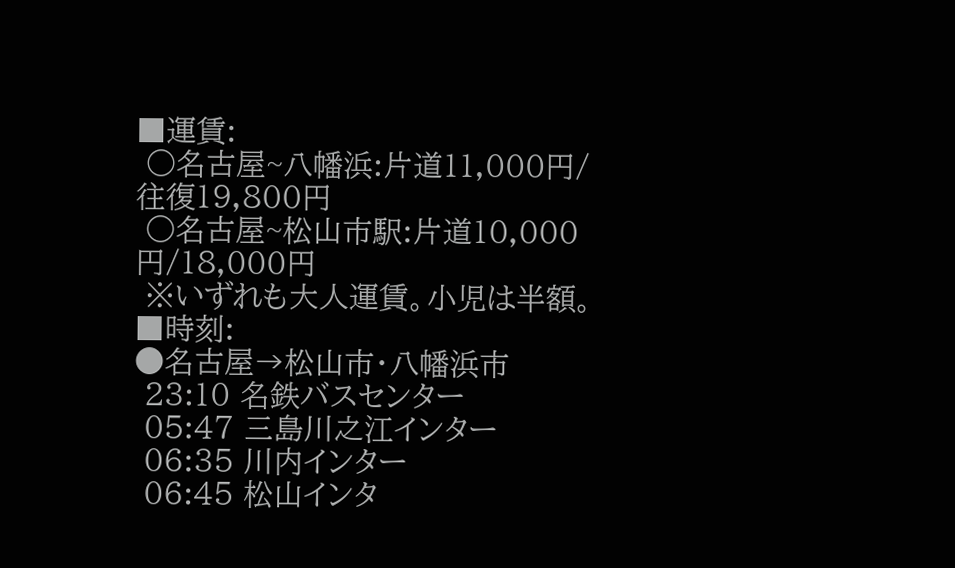■運賃:
 ○名古屋~八幡浜:片道11,000円/往復19,800円
 ○名古屋~松山市駅:片道10,000円/18,000円
 ※いずれも大人運賃。小児は半額。
■時刻:
●名古屋→松山市・八幡浜市
 23:10 名鉄バスセンター
 05:47 三島川之江インター
 06:35 川内インター
 06:45 松山インタ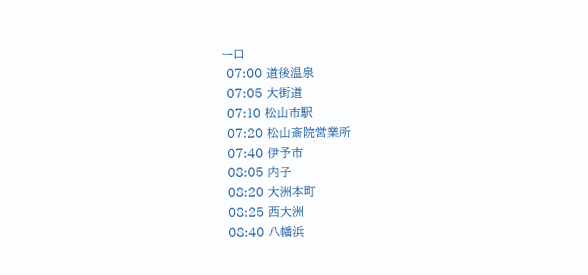ー口
 07:00 道後温泉
 07:05 大街道
 07:10 松山市駅
 07:20 松山斎院営業所
 07:40 伊予市
 08:05 内子
 08:20 大洲本町
 08:25 西大洲
 08:40 八幡浜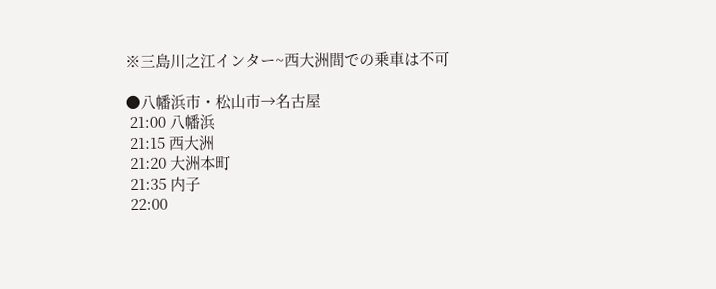※三島川之江インター~西大洲間での乗車は不可

●八幡浜市・松山市→名古屋
 21:00 八幡浜
 21:15 西大洲
 21:20 大洲本町
 21:35 内子
 22:00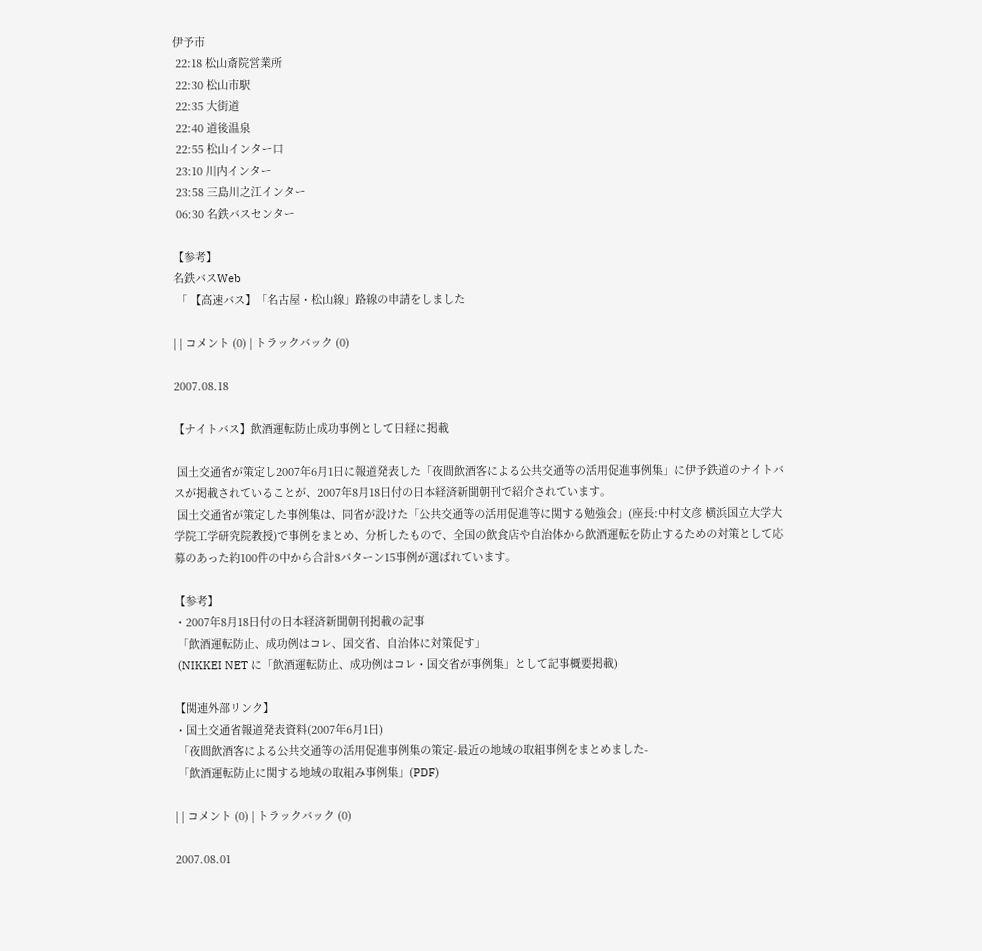伊予市
 22:18 松山斎院営業所
 22:30 松山市駅
 22:35 大街道
 22:40 道後温泉
 22:55 松山インター口
 23:10 川内インター
 23:58 三島川之江インター
 06:30 名鉄バスセンター

【参考】
名鉄バスWeb
 「 【高速バス】「名古屋・松山線」路線の申請をしました

| | コメント (0) | トラックバック (0)

2007.08.18

【ナイトバス】飲酒運転防止成功事例として日経に掲載

 国土交通省が策定し2007年6月1日に報道発表した「夜間飲酒客による公共交通等の活用促進事例集」に伊予鉄道のナイトバスが掲載されていることが、2007年8月18日付の日本経済新聞朝刊で紹介されています。
 国土交通省が策定した事例集は、同省が設けた「公共交通等の活用促進等に関する勉強会」(座長:中村文彦 横浜国立大学大学院工学研究院教授)で事例をまとめ、分析したもので、全国の飲食店や自治体から飲酒運転を防止するための対策として応募のあった約100件の中から合計8パターン15事例が選ばれています。

【参考】
・2007年8月18日付の日本経済新聞朝刊掲載の記事
 「飲酒運転防止、成功例はコレ、国交省、自治体に対策促す」
 (NIKKEI NET に「飲酒運転防止、成功例はコレ・国交省が事例集」として記事概要掲載)

【関連外部リンク】
・国土交通省報道発表資料(2007年6月1日)
 「夜間飲酒客による公共交通等の活用促進事例集の策定-最近の地域の取組事例をまとめました-
 「飲酒運転防止に関する地域の取組み事例集」(PDF)

| | コメント (0) | トラックバック (0)

2007.08.01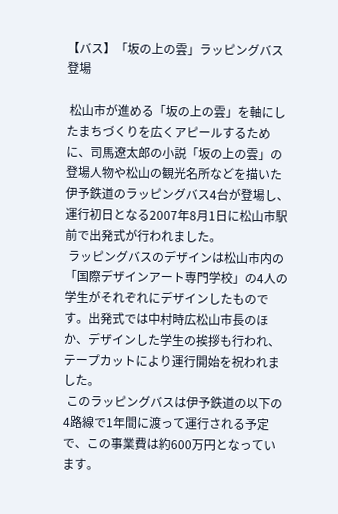【バス】「坂の上の雲」ラッピングバス登場

 松山市が進める「坂の上の雲」を軸にしたまちづくりを広くアピールするために、司馬遼太郎の小説「坂の上の雲」の登場人物や松山の観光名所などを描いた伊予鉄道のラッピングバス4台が登場し、運行初日となる2007年8月1日に松山市駅前で出発式が行われました。
 ラッピングバスのデザインは松山市内の「国際デザインアート専門学校」の4人の学生がそれぞれにデザインしたものです。出発式では中村時広松山市長のほか、デザインした学生の挨拶も行われ、テープカットにより運行開始を祝われました。
 このラッピングバスは伊予鉄道の以下の4路線で1年間に渡って運行される予定で、この事業費は約600万円となっています。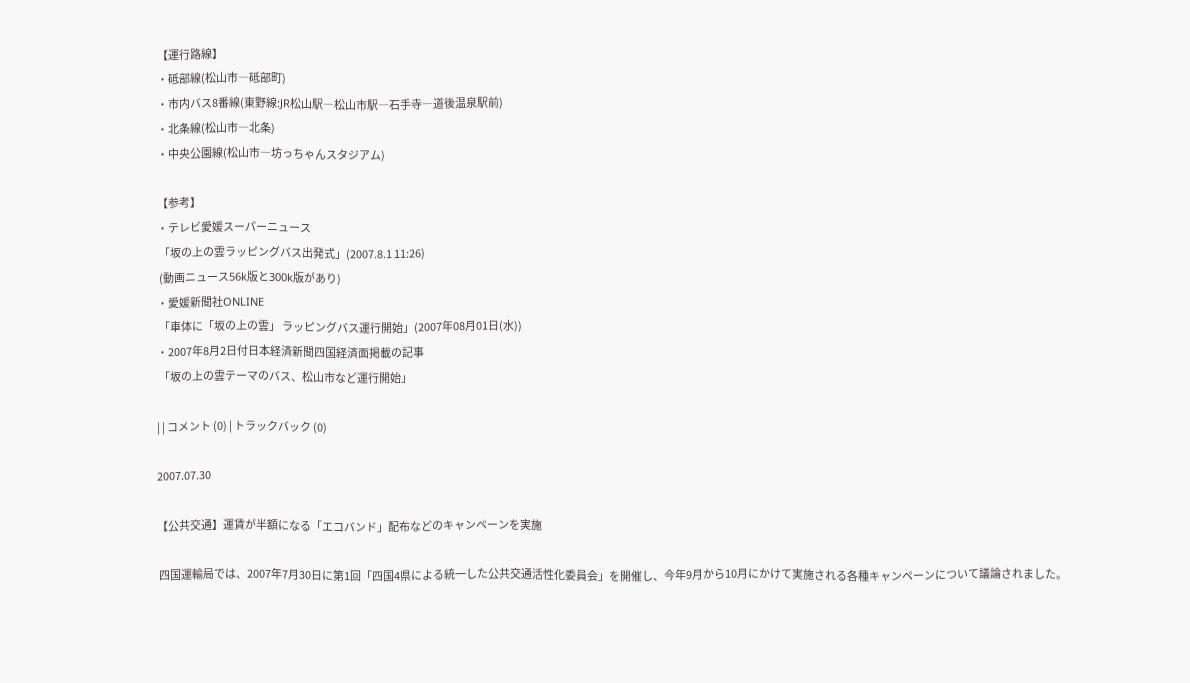【運行路線】
・砥部線(松山市―砥部町)
・市内バス8番線(東野線:JR松山駅―松山市駅―石手寺―道後温泉駅前)
・北条線(松山市―北条)
・中央公園線(松山市―坊っちゃんスタジアム)

【参考】
・テレビ愛媛スーパーニュース
 「坂の上の雲ラッピングバス出発式」(2007.8.1 11:26)
 (動画ニュース56k版と300k版があり)
・愛媛新聞社ONLINE
 「車体に「坂の上の雲」 ラッピングバス運行開始」(2007年08月01日(水))
・2007年8月2日付日本経済新聞四国経済面掲載の記事
 「坂の上の雲テーマのバス、松山市など運行開始」

| | コメント (0) | トラックバック (0)

2007.07.30

【公共交通】運賃が半額になる「エコバンド」配布などのキャンペーンを実施

 四国運輸局では、2007年7月30日に第1回「四国4県による統一した公共交通活性化委員会」を開催し、今年9月から10月にかけて実施される各種キャンペーンについて議論されました。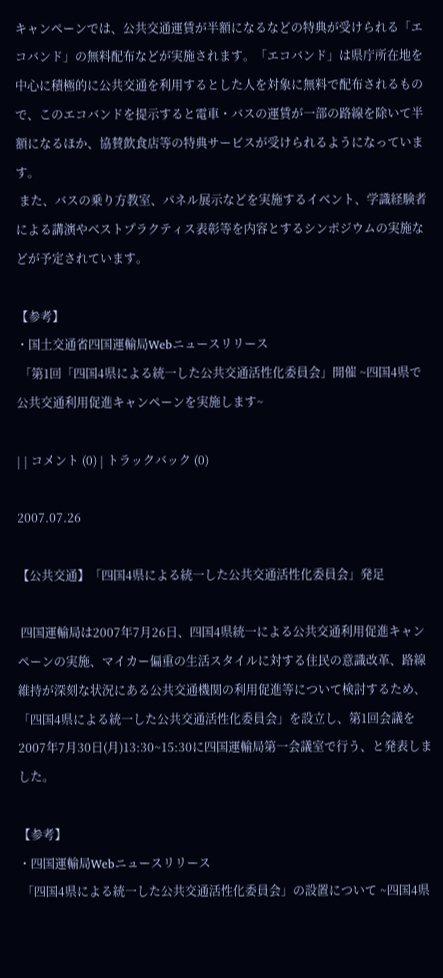キャンペーンでは、公共交通運賃が半額になるなどの特典が受けられる「エコバンド」の無料配布などが実施されます。「エコバンド」は県庁所在地を中心に積極的に公共交通を利用するとした人を対象に無料で配布されるもので、このエコバンドを提示すると電車・バスの運賃が一部の路線を除いて半額になるほか、協賛飲食店等の特典サービスが受けられるようになっています。
 また、バスの乗り方教室、パネル展示などを実施するイベント、学識経験者による講演やベストプラクティス表彰等を内容とするシンポジウムの実施などが予定されています。

【参考】
・国土交通省四国運輸局Webニュースリリース
 「第1回「四国4県による統一した公共交通活性化委員会」開催 ~四国4県で公共交通利用促進キャンペーンを実施します~

| | コメント (0) | トラックバック (0)

2007.07.26

【公共交通】「四国4県による統一した公共交通活性化委員会」発足

 四国運輸局は2007年7月26日、四国4県統一による公共交通利用促進キャンペーンの実施、マイカー偏重の生活スタイルに対する住民の意識改革、路線維持が深刻な状況にある公共交通機関の利用促進等について検討するため、「四国4県による統一した公共交通活性化委員会」を設立し、第1回会議を2007年7月30日(月)13:30~15:30に四国運輸局第一会議室で行う、と発表しました。

【参考】
・四国運輸局Webニュースリリース
 「四国4県による統一した公共交通活性化委員会」の設置について ~四国4県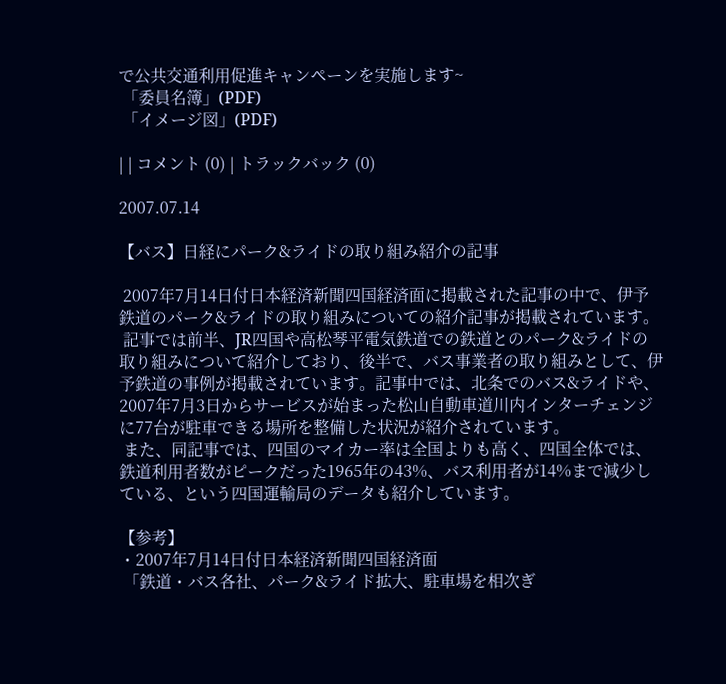で公共交通利用促進キャンペーンを実施します~
 「委員名簿」(PDF)
 「イメージ図」(PDF)

| | コメント (0) | トラックバック (0)

2007.07.14

【バス】日経にパーク&ライドの取り組み紹介の記事

 2007年7月14日付日本経済新聞四国経済面に掲載された記事の中で、伊予鉄道のパーク&ライドの取り組みについての紹介記事が掲載されています。
 記事では前半、JR四国や高松琴平電気鉄道での鉄道とのパーク&ライドの取り組みについて紹介しており、後半で、バス事業者の取り組みとして、伊予鉄道の事例が掲載されています。記事中では、北条でのバス&ライドや、2007年7月3日からサービスが始まった松山自動車道川内インターチェンジに77台が駐車できる場所を整備した状況が紹介されています。
 また、同記事では、四国のマイカー率は全国よりも高く、四国全体では、鉄道利用者数がピークだった1965年の43%、バス利用者が14%まで減少している、という四国運輸局のデータも紹介しています。

【参考】
・2007年7月14日付日本経済新聞四国経済面
 「鉄道・バス各社、パーク&ライド拡大、駐車場を相次ぎ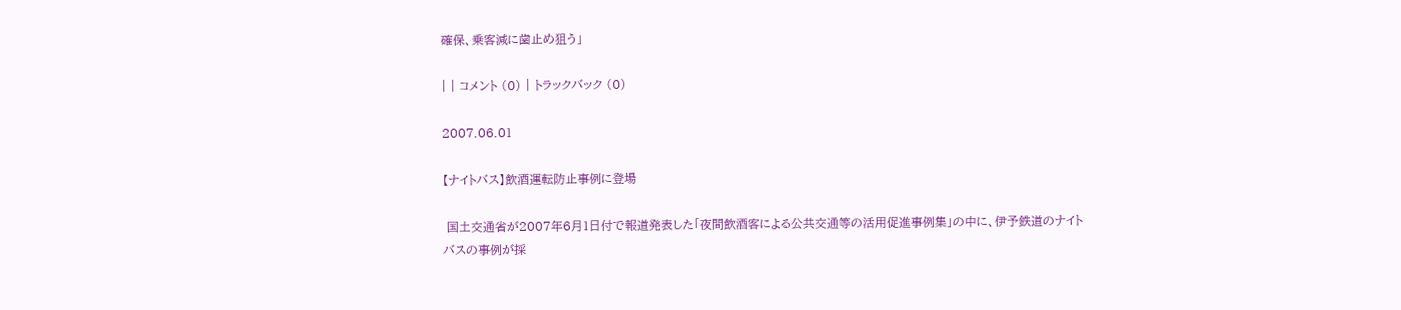確保、乗客減に歯止め狙う」

| | コメント (0) | トラックバック (0)

2007.06.01

【ナイトバス】飲酒運転防止事例に登場

 国土交通省が2007年6月1日付で報道発表した「夜間飲酒客による公共交通等の活用促進事例集」の中に、伊予鉄道のナイトバスの事例が採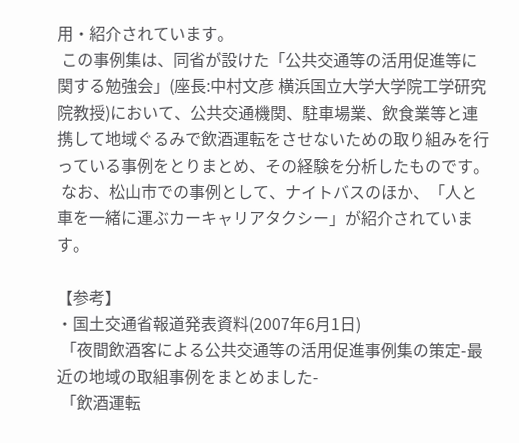用・紹介されています。
 この事例集は、同省が設けた「公共交通等の活用促進等に関する勉強会」(座長:中村文彦 横浜国立大学大学院工学研究院教授)において、公共交通機関、駐車場業、飲食業等と連携して地域ぐるみで飲酒運転をさせないための取り組みを行っている事例をとりまとめ、その経験を分析したものです。
 なお、松山市での事例として、ナイトバスのほか、「人と車を一緒に運ぶカーキャリアタクシー」が紹介されています。

【参考】
・国土交通省報道発表資料(2007年6月1日)
 「夜間飲酒客による公共交通等の活用促進事例集の策定-最近の地域の取組事例をまとめました-
 「飲酒運転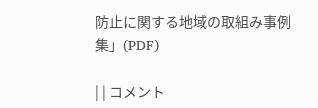防止に関する地域の取組み事例集」(PDF)

| | コメント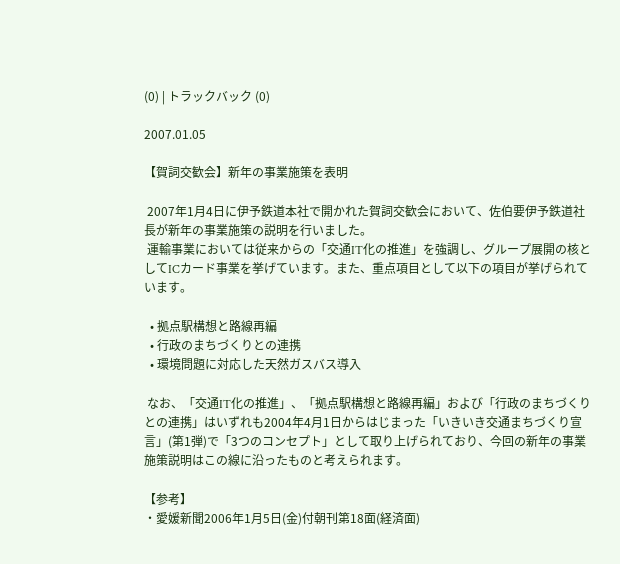(0) | トラックバック (0)

2007.01.05

【賀詞交歓会】新年の事業施策を表明

 2007年1月4日に伊予鉄道本社で開かれた賀詞交歓会において、佐伯要伊予鉄道社長が新年の事業施策の説明を行いました。
 運輸事業においては従来からの「交通IT化の推進」を強調し、グループ展開の核としてICカード事業を挙げています。また、重点項目として以下の項目が挙げられています。

  • 拠点駅構想と路線再編
  • 行政のまちづくりとの連携
  • 環境問題に対応した天然ガスバス導入

 なお、「交通IT化の推進」、「拠点駅構想と路線再編」および「行政のまちづくりとの連携」はいずれも2004年4月1日からはじまった「いきいき交通まちづくり宣言」(第1弾)で「3つのコンセプト」として取り上げられており、今回の新年の事業施策説明はこの線に沿ったものと考えられます。

【参考】
・愛媛新聞2006年1月5日(金)付朝刊第18面(経済面)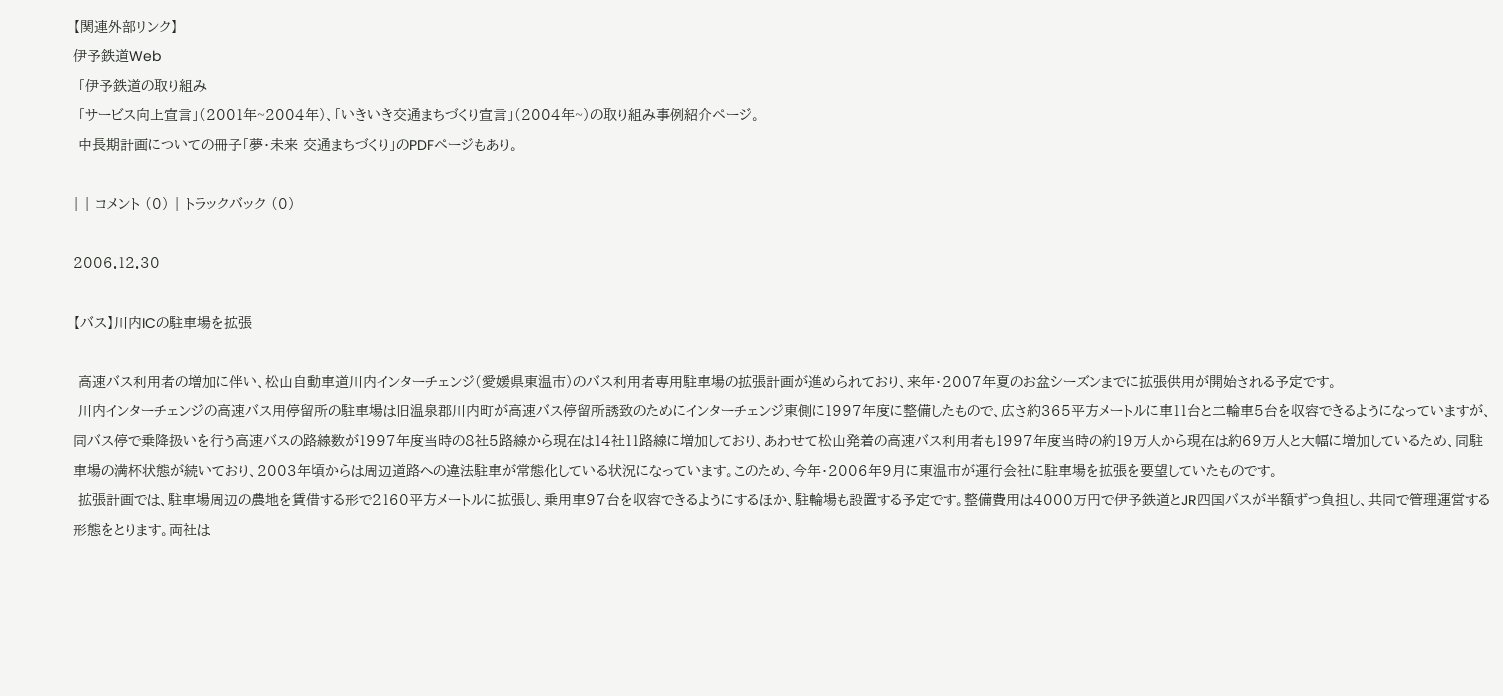【関連外部リンク】
伊予鉄道Web
 「伊予鉄道の取り組み
 「サービス向上宣言」(2001年~2004年)、「いきいき交通まちづくり宣言」(2004年~)の取り組み事例紹介ページ。
 中長期計画についての冊子「夢・未来 交通まちづくり」のPDFページもあり。

| | コメント (0) | トラックバック (0)

2006.12.30

【バス】川内ICの駐車場を拡張

 高速バス利用者の増加に伴い、松山自動車道川内インターチェンジ(愛媛県東温市)のバス利用者専用駐車場の拡張計画が進められており、来年・2007年夏のお盆シーズンまでに拡張供用が開始される予定です。
 川内インターチェンジの高速バス用停留所の駐車場は旧温泉郡川内町が高速バス停留所誘致のためにインターチェンジ東側に1997年度に整備したもので、広さ約365平方メートルに車11台と二輪車5台を収容できるようになっていますが、同バス停で乗降扱いを行う高速バスの路線数が1997年度当時の8社5路線から現在は14社11路線に増加しており、あわせて松山発着の高速バス利用者も1997年度当時の約19万人から現在は約69万人と大幅に増加しているため、同駐車場の満杯状態が続いており、2003年頃からは周辺道路への違法駐車が常態化している状況になっています。このため、今年・2006年9月に東温市が運行会社に駐車場を拡張を要望していたものです。
 拡張計画では、駐車場周辺の農地を賃借する形で2160平方メートルに拡張し、乗用車97台を収容できるようにするほか、駐輪場も設置する予定です。整備費用は4000万円で伊予鉄道とJR四国バスが半額ずつ負担し、共同で管理運営する形態をとります。両社は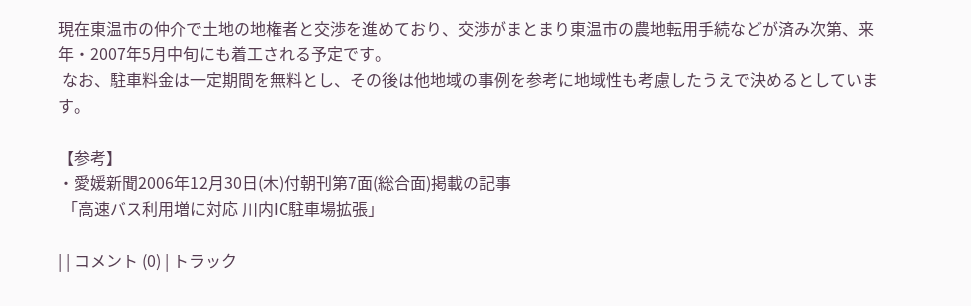現在東温市の仲介で土地の地権者と交渉を進めており、交渉がまとまり東温市の農地転用手続などが済み次第、来年・2007年5月中旬にも着工される予定です。
 なお、駐車料金は一定期間を無料とし、その後は他地域の事例を参考に地域性も考慮したうえで決めるとしています。

【参考】
・愛媛新聞2006年12月30日(木)付朝刊第7面(総合面)掲載の記事
 「高速バス利用増に対応 川内IC駐車場拡張」

| | コメント (0) | トラック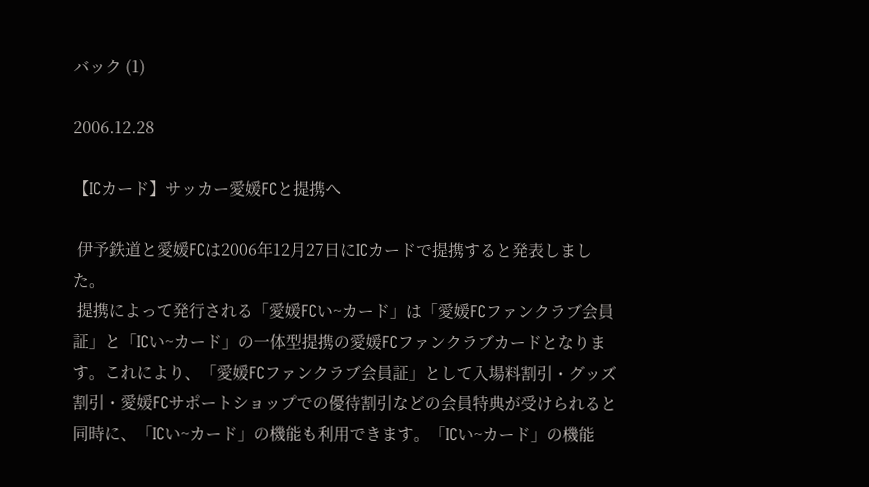バック (1)

2006.12.28

【ICカード】サッカー愛媛FCと提携へ

 伊予鉄道と愛媛FCは2006年12月27日にICカードで提携すると発表しました。
 提携によって発行される「愛媛FCい~カード」は「愛媛FCファンクラブ会員証」と「ICい~カード」の一体型提携の愛媛FCファンクラブカードとなります。これにより、「愛媛FCファンクラブ会員証」として入場料割引・グッズ割引・愛媛FCサポートショップでの優待割引などの会員特典が受けられると同時に、「ICい~カード」の機能も利用できます。「ICい~カード」の機能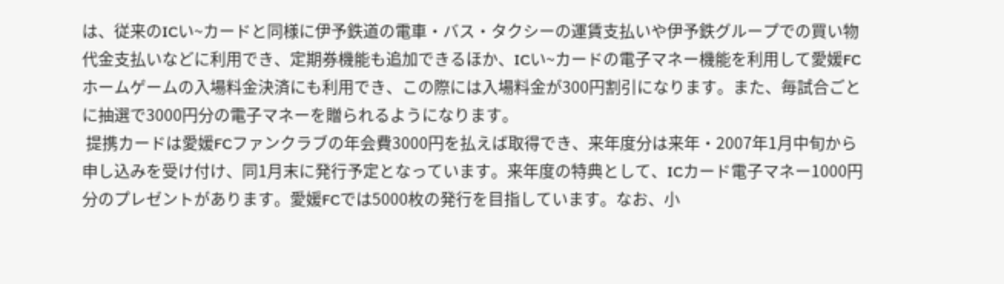は、従来のICい~カードと同様に伊予鉄道の電車・バス・タクシーの運賃支払いや伊予鉄グループでの買い物代金支払いなどに利用でき、定期券機能も追加できるほか、ICい~カードの電子マネー機能を利用して愛媛FCホームゲームの入場料金決済にも利用でき、この際には入場料金が300円割引になります。また、毎試合ごとに抽選で3000円分の電子マネーを贈られるようになります。
 提携カードは愛媛FCファンクラブの年会費3000円を払えば取得でき、来年度分は来年・2007年1月中旬から申し込みを受け付け、同1月末に発行予定となっています。来年度の特典として、ICカード電子マネー1000円分のプレゼントがあります。愛媛FCでは5000枚の発行を目指しています。なお、小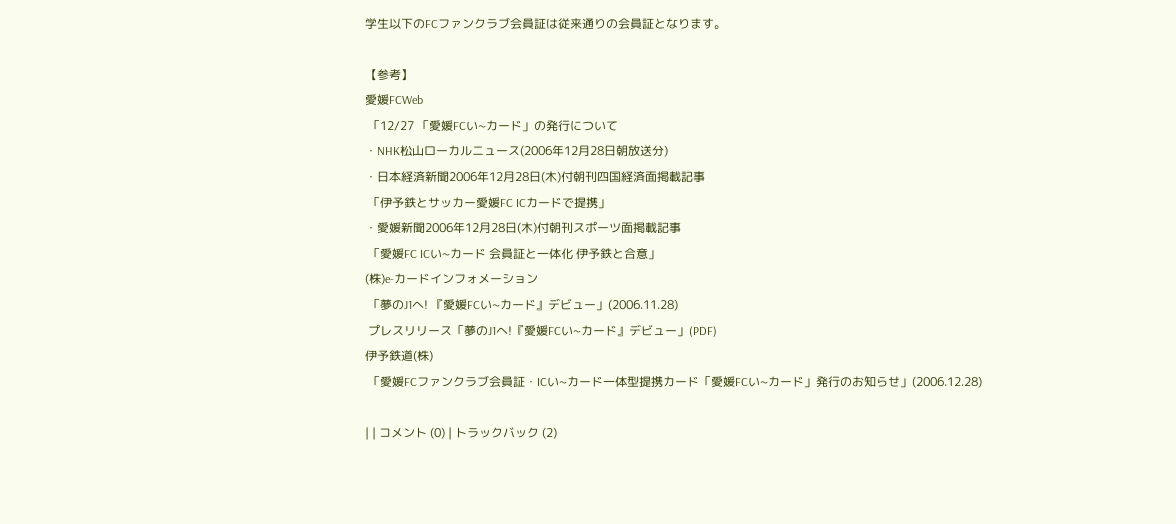学生以下のFCファンクラブ会員証は従来通りの会員証となります。

【参考】
愛媛FCWeb
 「12/27 「愛媛FCい~カード」の発行について
・NHK松山ローカルニュース(2006年12月28日朝放送分)
・日本経済新聞2006年12月28日(木)付朝刊四国経済面掲載記事
 「伊予鉄とサッカー愛媛FC ICカードで提携」
・愛媛新聞2006年12月28日(木)付朝刊スポーツ面掲載記事
 「愛媛FC ICい~カード 会員証と一体化 伊予鉄と合意」
(株)e-カードインフォメーション
 「夢のJ1へ! 『愛媛FCい~カード』デビュー」(2006.11.28)
 プレスリリース「夢のJ1へ!『愛媛FCい~カード』デビュー」(PDF)
伊予鉄道(株)
 「愛媛FCファンクラブ会員証・ICい~カード一体型提携カード「愛媛FCい~カード」発行のお知らせ」(2006.12.28)

| | コメント (0) | トラックバック (2)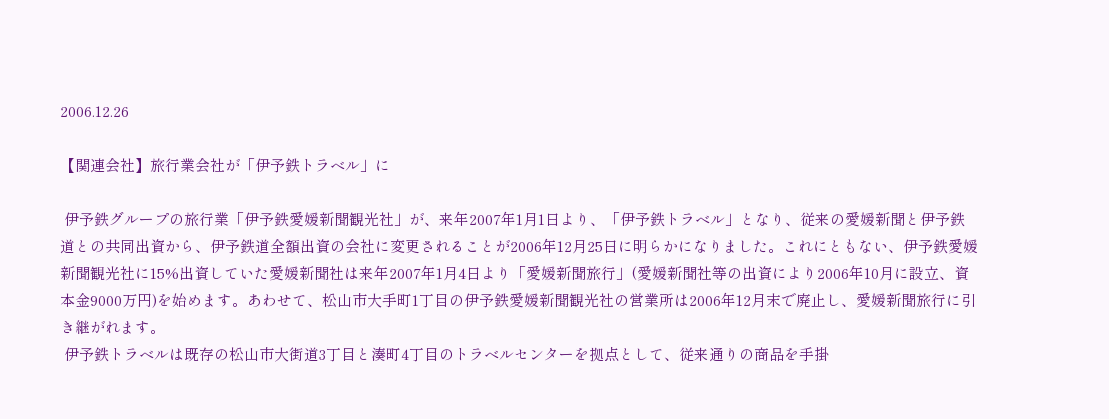2006.12.26

【関連会社】旅行業会社が「伊予鉄トラベル」に

 伊予鉄グループの旅行業「伊予鉄愛媛新聞観光社」が、来年2007年1月1日より、「伊予鉄トラベル」となり、従来の愛媛新聞と伊予鉄道との共同出資から、伊予鉄道全額出資の会社に変更されることが2006年12月25日に明らかになりました。これにともない、伊予鉄愛媛新聞観光社に15%出資していた愛媛新聞社は来年2007年1月4日より「愛媛新聞旅行」(愛媛新聞社等の出資により2006年10月に設立、資本金9000万円)を始めます。あわせて、松山市大手町1丁目の伊予鉄愛媛新聞観光社の営業所は2006年12月末で廃止し、愛媛新聞旅行に引き継がれます。
 伊予鉄トラベルは既存の松山市大街道3丁目と湊町4丁目のトラベルセンターを拠点として、従来通りの商品を手掛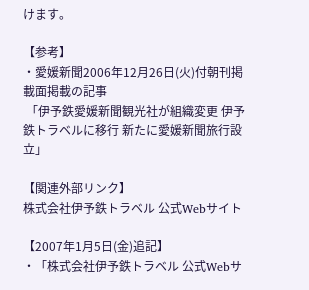けます。

【参考】
・愛媛新聞2006年12月26日(火)付朝刊掲載面掲載の記事
 「伊予鉄愛媛新聞観光社が組織変更 伊予鉄トラベルに移行 新たに愛媛新聞旅行設立」

【関連外部リンク】
株式会社伊予鉄トラベル 公式Webサイト

【2007年1月5日(金)追記】
・「株式会社伊予鉄トラベル 公式Webサ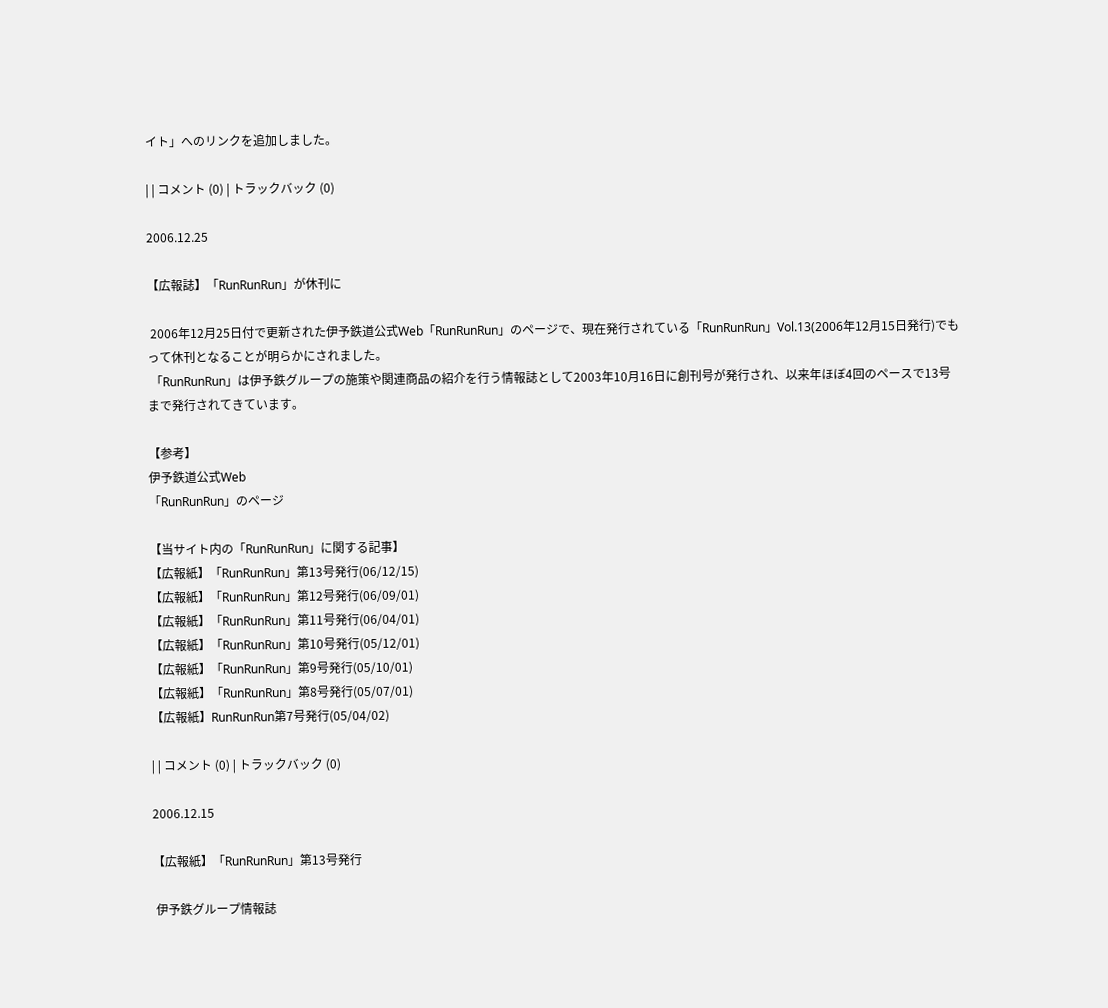イト」へのリンクを追加しました。

| | コメント (0) | トラックバック (0)

2006.12.25

【広報誌】「RunRunRun」が休刊に

 2006年12月25日付で更新された伊予鉄道公式Web「RunRunRun」のページで、現在発行されている「RunRunRun」Vol.13(2006年12月15日発行)でもって休刊となることが明らかにされました。
 「RunRunRun」は伊予鉄グループの施策や関連商品の紹介を行う情報誌として2003年10月16日に創刊号が発行され、以来年ほぼ4回のペースで13号まで発行されてきています。

【参考】
伊予鉄道公式Web
「RunRunRun」のページ

【当サイト内の「RunRunRun」に関する記事】
【広報紙】「RunRunRun」第13号発行(06/12/15)
【広報紙】「RunRunRun」第12号発行(06/09/01)
【広報紙】「RunRunRun」第11号発行(06/04/01)
【広報紙】「RunRunRun」第10号発行(05/12/01)
【広報紙】「RunRunRun」第9号発行(05/10/01)
【広報紙】「RunRunRun」第8号発行(05/07/01)
【広報紙】RunRunRun第7号発行(05/04/02)

| | コメント (0) | トラックバック (0)

2006.12.15

【広報紙】「RunRunRun」第13号発行

 伊予鉄グループ情報誌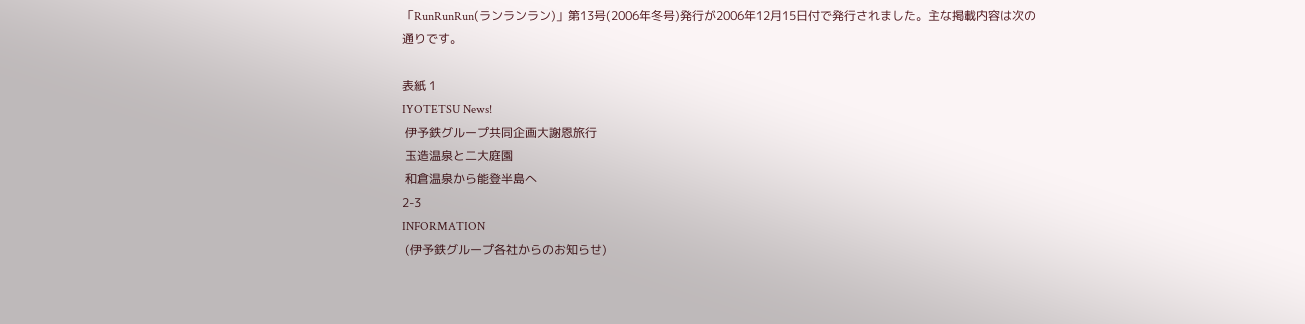「RunRunRun(ランランラン)」第13号(2006年冬号)発行が2006年12月15日付で発行されました。主な掲載内容は次の通りです。

表紙 1
IYOTETSU News!
 伊予鉄グループ共同企画大謝恩旅行
 玉造温泉と二大庭園
 和倉温泉から能登半島へ
2-3
INFORMATION
 (伊予鉄グループ各社からのお知らせ)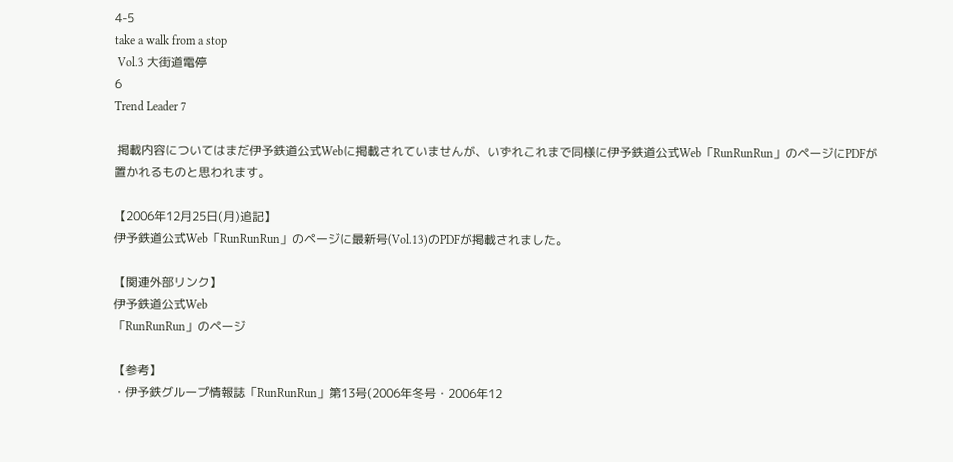4-5
take a walk from a stop
 Vol.3 大街道電停
6
Trend Leader 7

 掲載内容についてはまだ伊予鉄道公式Webに掲載されていませんが、いずれこれまで同様に伊予鉄道公式Web「RunRunRun」のページにPDFが置かれるものと思われます。

【2006年12月25日(月)追記】
伊予鉄道公式Web「RunRunRun」のページに最新号(Vol.13)のPDFが掲載されました。

【関連外部リンク】
伊予鉄道公式Web
「RunRunRun」のページ

【参考】
・伊予鉄グループ情報誌「RunRunRun」第13号(2006年冬号・2006年12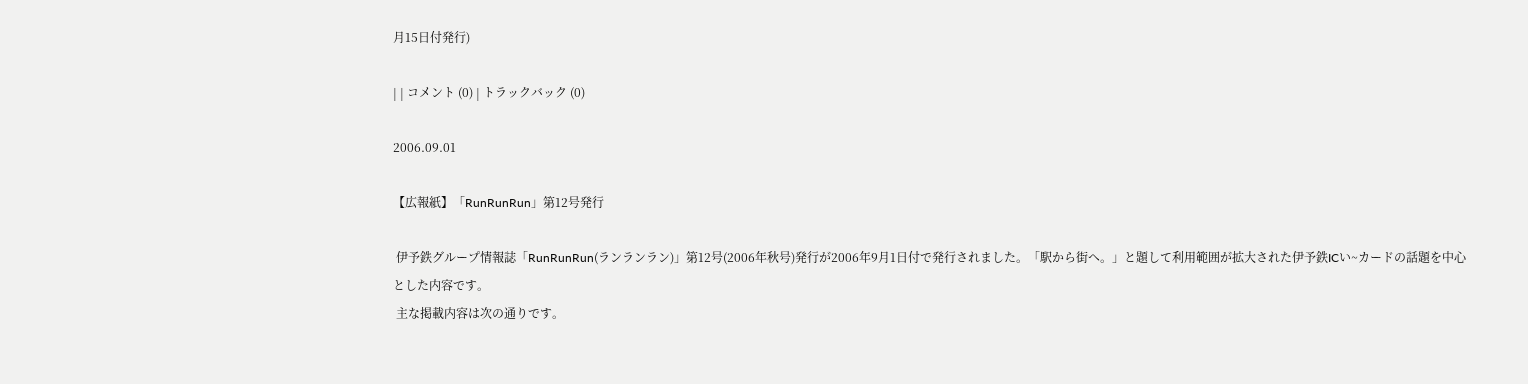月15日付発行)

| | コメント (0) | トラックバック (0)

2006.09.01

【広報紙】「RunRunRun」第12号発行

 伊予鉄グループ情報誌「RunRunRun(ランランラン)」第12号(2006年秋号)発行が2006年9月1日付で発行されました。「駅から街へ。」と題して利用範囲が拡大された伊予鉄ICい~カードの話題を中心とした内容です。
 主な掲載内容は次の通りです。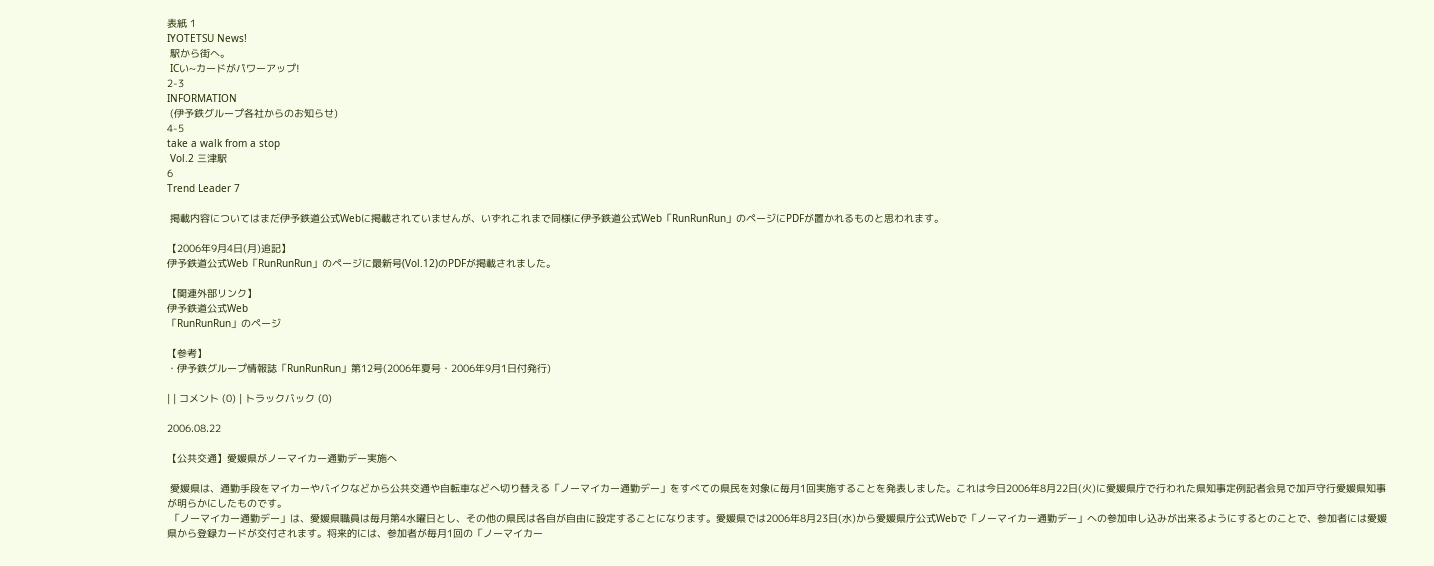表紙 1
IYOTETSU News!
 駅から街へ。
 ICい~カードがパワーアップ!
2-3
INFORMATION
 (伊予鉄グループ各社からのお知らせ)
4-5
take a walk from a stop
 Vol.2 三津駅
6
Trend Leader 7

 掲載内容についてはまだ伊予鉄道公式Webに掲載されていませんが、いずれこれまで同様に伊予鉄道公式Web「RunRunRun」のページにPDFが置かれるものと思われます。

【2006年9月4日(月)追記】
伊予鉄道公式Web「RunRunRun」のページに最新号(Vol.12)のPDFが掲載されました。

【関連外部リンク】
伊予鉄道公式Web
「RunRunRun」のページ

【参考】
・伊予鉄グループ情報誌「RunRunRun」第12号(2006年夏号・2006年9月1日付発行)

| | コメント (0) | トラックバック (0)

2006.08.22

【公共交通】愛媛県がノーマイカー通勤デー実施へ

 愛媛県は、通勤手段をマイカーやバイクなどから公共交通や自転車などへ切り替える「ノーマイカー通勤デー」をすべての県民を対象に毎月1回実施することを発表しました。これは今日2006年8月22日(火)に愛媛県庁で行われた県知事定例記者会見で加戸守行愛媛県知事が明らかにしたものです。
 「ノーマイカー通勤デー」は、愛媛県職員は毎月第4水曜日とし、その他の県民は各自が自由に設定することになります。愛媛県では2006年8月23日(水)から愛媛県庁公式Webで「ノーマイカー通勤デー」への参加申し込みが出来るようにするとのことで、参加者には愛媛県から登録カードが交付されます。将来的には、参加者が毎月1回の「ノーマイカー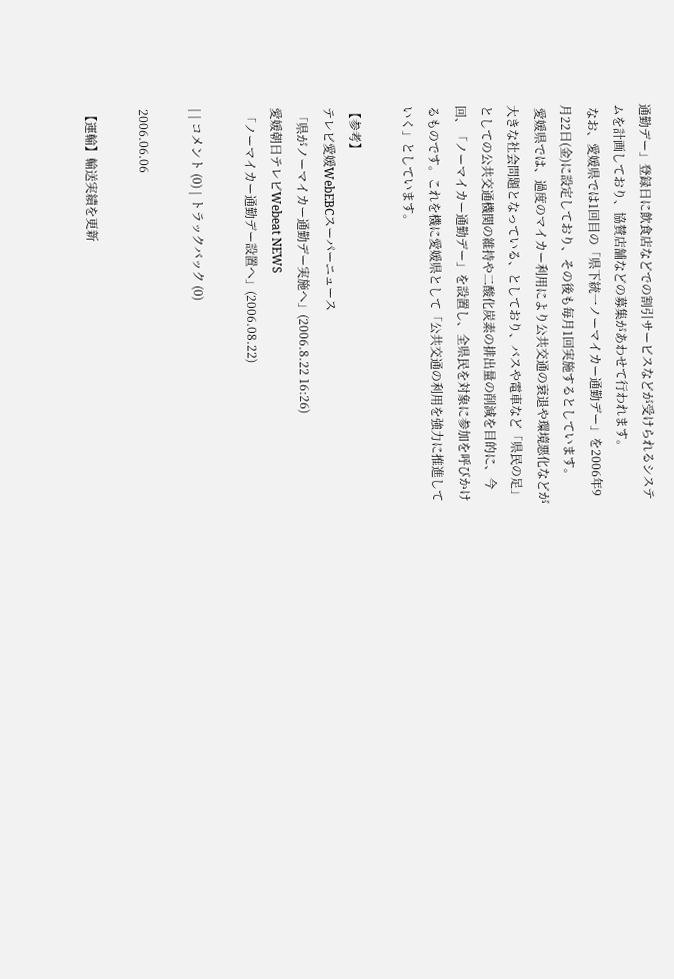通勤デー」登録日に飲食店などでの割引サービスなどが受けられるシステムを計画しており、協賛店舗などの募集があわせて行われます。
 なお、愛媛県では1回目の「県下統一ノーマイカー通勤デー」を2006年9月22日(金)に設定しており、その後も毎月1回実施するとしています。
 愛媛県では、過度のマイカー利用により公共交通の衰退や環境悪化などが大きな社会問題となっている、としており、バスや電車など「県民の足」としての公共交通機関の維持や二酸化炭素の排出量の削減を目的に、今回、「ノーマイカー通勤デー」を設置し、全県民を対象に参加を呼びかけるものです。これを機に愛媛県として「公共交通の利用を強力に推進していく」としています。

【参考】
テレビ愛媛WebEBCスーパーニュース
 「県がノーマイカー通勤デー実施へ」(2006.8.22 16:26)
愛媛朝日テレビWebeat NEWS
 「ノーマイカー通勤デー設置へ」(2006.08.22)

| | コメント (0) | トラックバック (0)

2006.06.06

【運輸】輸送実績を更新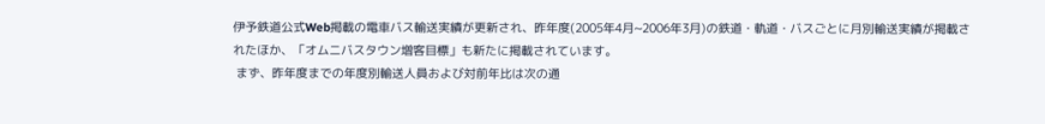伊予鉄道公式Web掲載の電車バス輸送実績が更新され、昨年度(2005年4月~2006年3月)の鉄道・軌道・バスごとに月別輸送実績が掲載されたほか、「オムニバスタウン増客目標」も新たに掲載されています。
 まず、昨年度までの年度別輸送人員および対前年比は次の通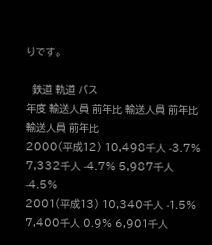りです。

  鉄道 軌道 バス
年度 輸送人員 前年比 輸送人員 前年比 輸送人員 前年比
2000(平成12) 10,498千人 -3.7% 7,332千人 -4.7% 5,987千人 -4.5%
2001(平成13) 10,340千人 -1.5% 7,400千人 0.9% 6,901千人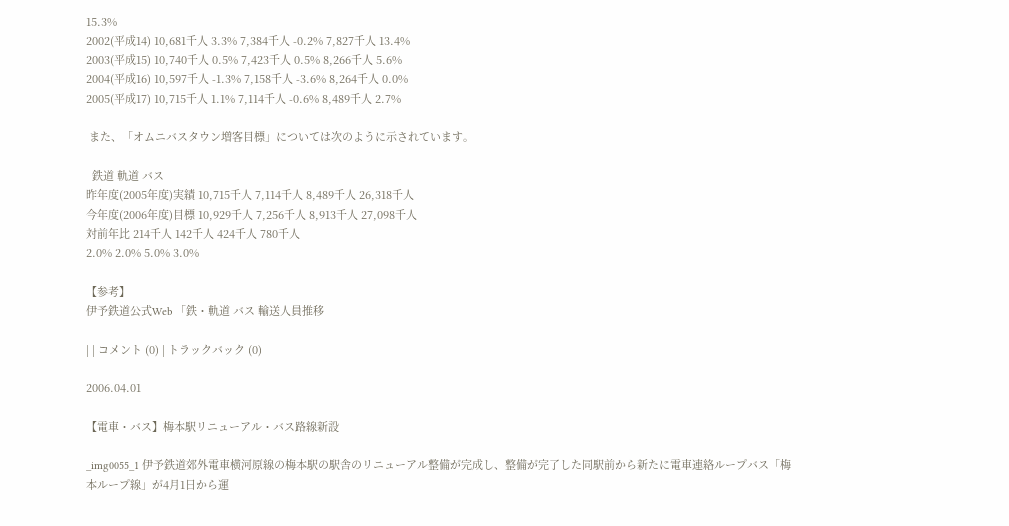15.3%
2002(平成14) 10,681千人 3.3% 7,384千人 -0.2% 7,827千人 13.4%
2003(平成15) 10,740千人 0.5% 7,423千人 0.5% 8,266千人 5.6%
2004(平成16) 10,597千人 -1.3% 7,158千人 -3.6% 8,264千人 0.0%
2005(平成17) 10,715千人 1.1% 7,114千人 -0.6% 8,489千人 2.7%

 また、「オムニバスタウン増客目標」については次のように示されています。

  鉄道 軌道 バス
昨年度(2005年度)実績 10,715千人 7,114千人 8,489千人 26,318千人
今年度(2006年度)目標 10,929千人 7,256千人 8,913千人 27,098千人
対前年比 214千人 142千人 424千人 780千人
2.0% 2.0% 5.0% 3.0%

【参考】
伊予鉄道公式Web 「鉄・軌道 バス 輸送人員推移

| | コメント (0) | トラックバック (0)

2006.04.01

【電車・バス】梅本駅リニューアル・バス路線新設

_img0055_1 伊予鉄道郊外電車横河原線の梅本駅の駅舎のリニューアル整備が完成し、整備が完了した同駅前から新たに電車連絡ループバス「梅本ループ線」が4月1日から運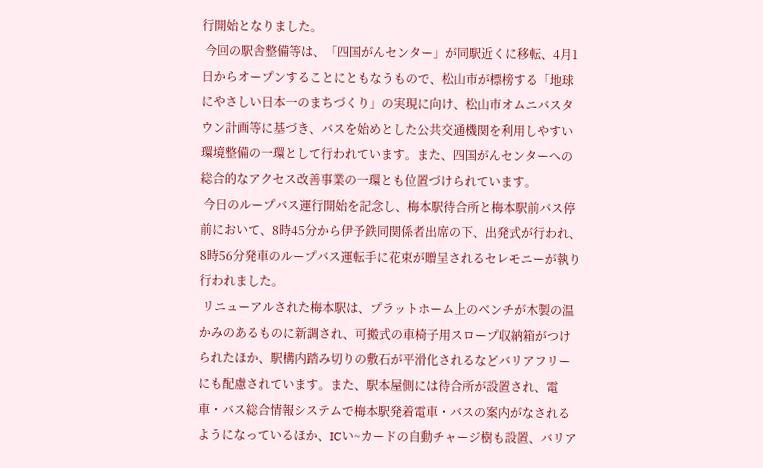行開始となりました。
 今回の駅舎整備等は、「四国がんセンター」が同駅近くに移転、4月1日からオープンすることにともなうもので、松山市が標榜する「地球にやさしい日本一のまちづくり」の実現に向け、松山市オムニバスタウン計画等に基づき、バスを始めとした公共交通機関を利用しやすい環境整備の一環として行われています。また、四国がんセンターへの総合的なアクセス改善事業の一環とも位置づけられています。
 今日のループバス運行開始を記念し、梅本駅待合所と梅本駅前バス停前において、8時45分から伊予鉄同関係者出席の下、出発式が行われ、8時56分発車のループバス運転手に花束が贈呈されるセレモニーが執り行われました。
 リニューアルされた梅本駅は、プラットホーム上のベンチが木製の温かみのあるものに新調され、可搬式の車椅子用スロープ収納箱がつけられたほか、駅構内踏み切りの敷石が平滑化されるなどバリアフリーにも配慮されています。また、駅本屋側には待合所が設置され、電車・バス総合情報システムで梅本駅発着電車・バスの案内がなされるようになっているほか、ICい~カードの自動チャージ樹も設置、バリア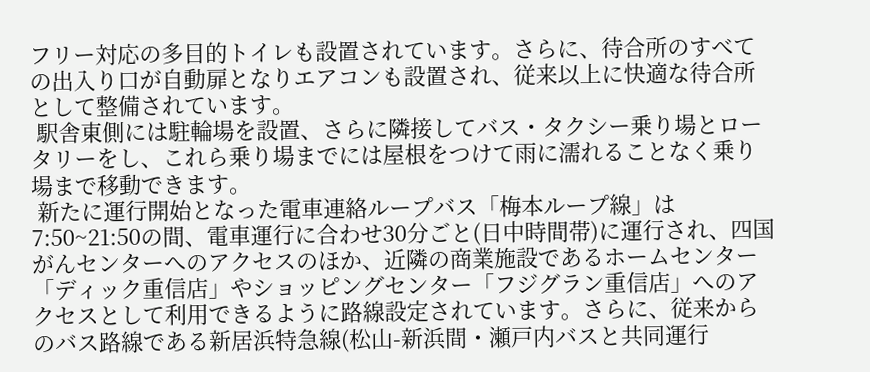フリー対応の多目的トイレも設置されています。さらに、待合所のすべての出入り口が自動扉となりエアコンも設置され、従来以上に快適な待合所として整備されています。
 駅舎東側には駐輪場を設置、さらに隣接してバス・タクシー乗り場とロータリーをし、これら乗り場までには屋根をつけて雨に濡れることなく乗り場まで移動できます。
 新たに運行開始となった電車連絡ループバス「梅本ループ線」は7:50~21:50の間、電車運行に合わせ30分ごと(日中時間帯)に運行され、四国がんセンターへのアクセスのほか、近隣の商業施設であるホームセンター「ディック重信店」やショッピングセンター「フジグラン重信店」へのアクセスとして利用できるように路線設定されています。さらに、従来からのバス路線である新居浜特急線(松山-新浜間・瀬戸内バスと共同運行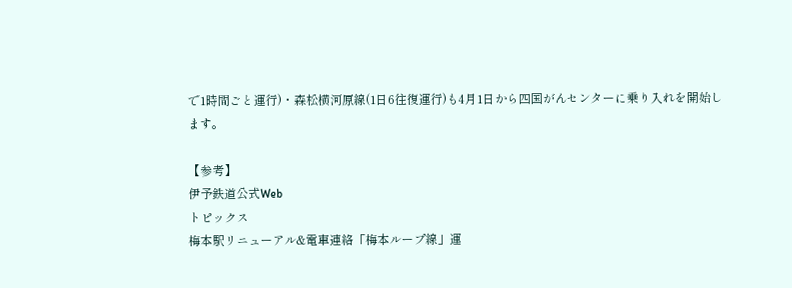で1時間ごと運行)・森松横河原線(1日6往復運行)も4月1日から四国がんセンターに乗り入れを開始します。

【参考】
伊予鉄道公式Web
トピックス
梅本駅リニューアル&電車連絡「梅本ループ線」運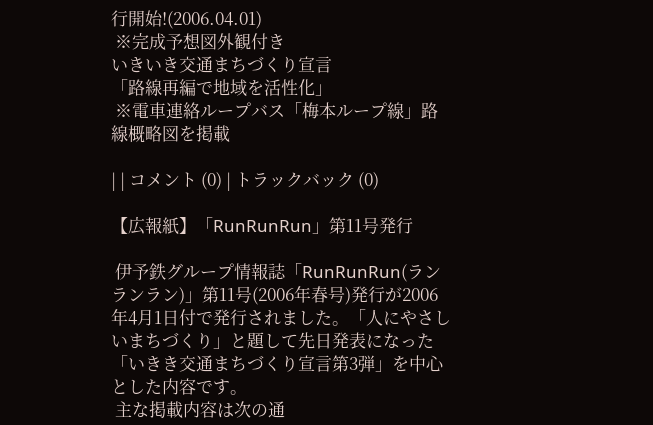行開始!(2006.04.01)
 ※完成予想図外観付き
いきいき交通まちづくり宣言
「路線再編で地域を活性化」
 ※電車連絡ループバス「梅本ループ線」路線概略図を掲載

| | コメント (0) | トラックバック (0)

【広報紙】「RunRunRun」第11号発行

 伊予鉄グループ情報誌「RunRunRun(ランランラン)」第11号(2006年春号)発行が2006年4月1日付で発行されました。「人にやさしいまちづくり」と題して先日発表になった「いきき交通まちづくり宣言第3弾」を中心とした内容です。
 主な掲載内容は次の通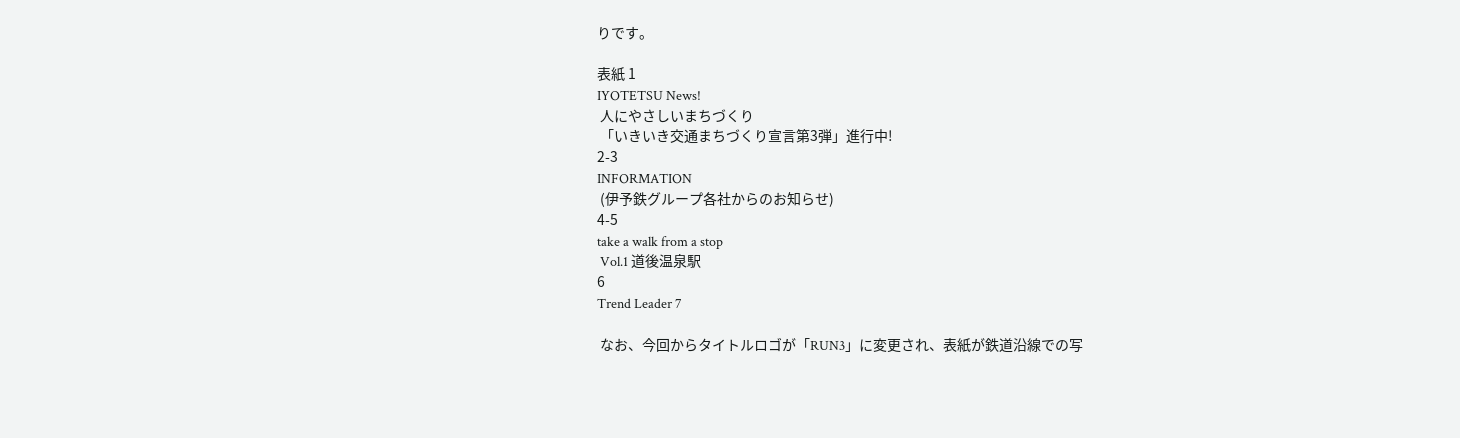りです。

表紙 1
IYOTETSU News!
 人にやさしいまちづくり
 「いきいき交通まちづくり宣言第3弾」進行中!
2-3
INFORMATION
 (伊予鉄グループ各社からのお知らせ)
4-5
take a walk from a stop
 Vol.1 道後温泉駅
6
Trend Leader 7

 なお、今回からタイトルロゴが「RUN3」に変更され、表紙が鉄道沿線での写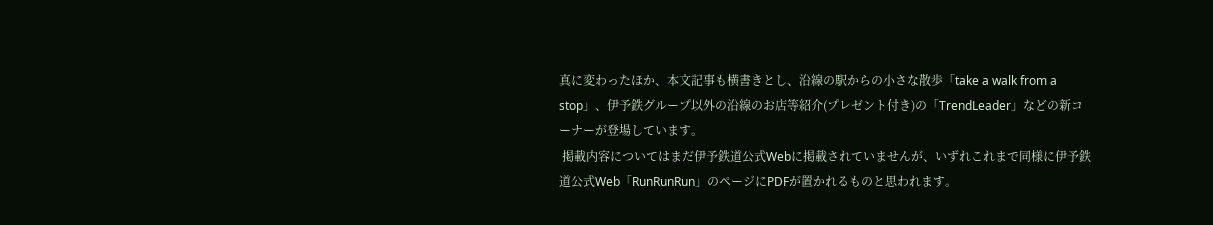真に変わったほか、本文記事も横書きとし、沿線の駅からの小さな散歩「take a walk from a stop」、伊予鉄グループ以外の沿線のお店等紹介(プレゼント付き)の「TrendLeader」などの新コーナーが登場しています。
 掲載内容についてはまだ伊予鉄道公式Webに掲載されていませんが、いずれこれまで同様に伊予鉄道公式Web「RunRunRun」のページにPDFが置かれるものと思われます。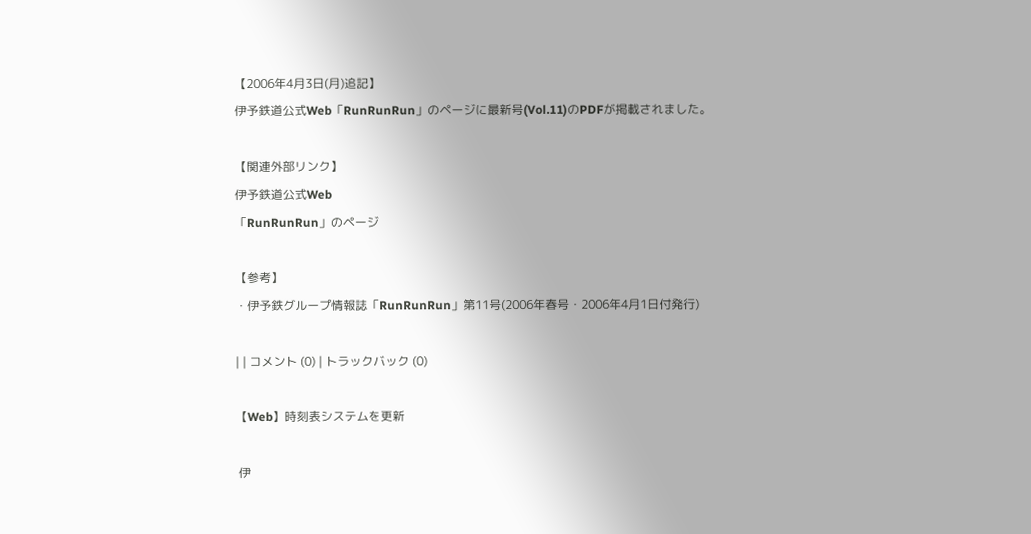【2006年4月3日(月)追記】
伊予鉄道公式Web「RunRunRun」のページに最新号(Vol.11)のPDFが掲載されました。

【関連外部リンク】
伊予鉄道公式Web
「RunRunRun」のページ

【参考】
・伊予鉄グループ情報誌「RunRunRun」第11号(2006年春号・2006年4月1日付発行)

| | コメント (0) | トラックバック (0)

【Web】時刻表システムを更新

 伊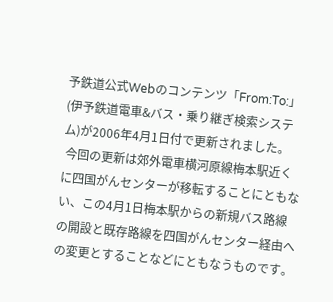予鉄道公式Webのコンテンツ「From:To:」(伊予鉄道電車&バス・乗り継ぎ検索システム)が2006年4月1日付で更新されました。
 今回の更新は郊外電車横河原線梅本駅近くに四国がんセンターが移転することにともない、この4月1日梅本駅からの新規バス路線の開設と既存路線を四国がんセンター経由への変更とすることなどにともなうものです。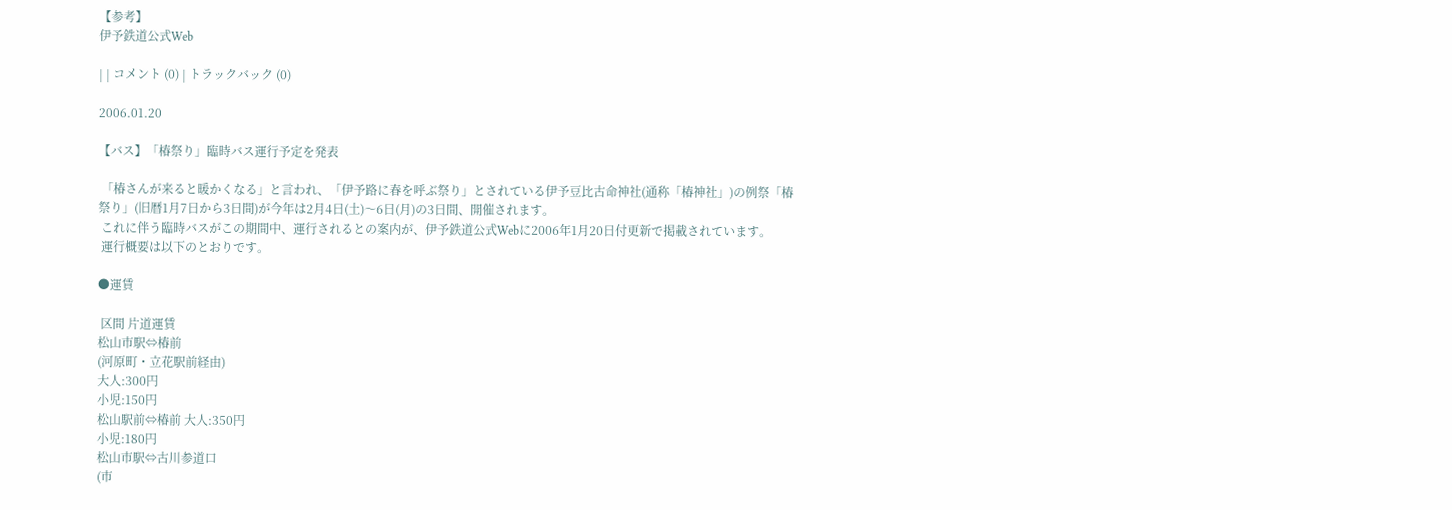【参考】
伊予鉄道公式Web

| | コメント (0) | トラックバック (0)

2006.01.20

【バス】「椿祭り」臨時バス運行予定を発表

 「椿さんが来ると暖かくなる」と言われ、「伊予路に春を呼ぶ祭り」とされている伊予豆比古命神社(通称「椿神社」)の例祭「椿祭り」(旧暦1月7日から3日間)が今年は2月4日(土)〜6日(月)の3日間、開催されます。
 これに伴う臨時バスがこの期間中、運行されるとの案内が、伊予鉄道公式Webに2006年1月20日付更新で掲載されています。
 運行概要は以下のとおりです。

●運賃

 区間 片道運賃
松山市駅⇔椿前
(河原町・立花駅前経由)
大人:300円
小児:150円
松山駅前⇔椿前 大人:350円
小児:180円
松山市駅⇔古川参道口
(市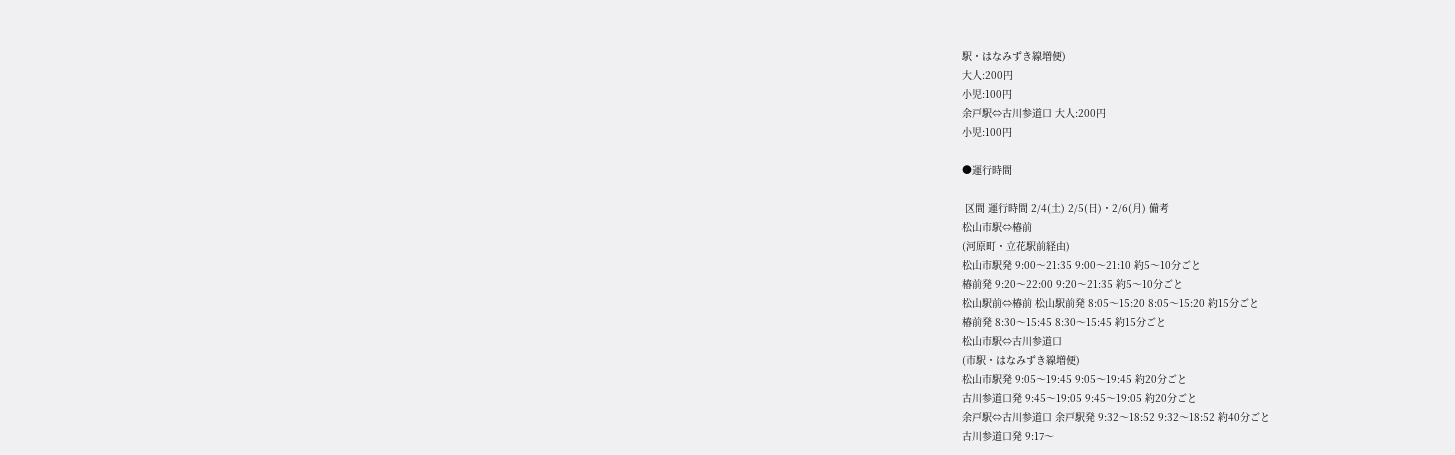駅・はなみずき線増便)
大人:200円
小児:100円
余戸駅⇔古川参道口 大人:200円
小児:100円

●運行時間

 区間 運行時間 2/4(土) 2/5(日)・2/6(月) 備考
松山市駅⇔椿前
(河原町・立花駅前経由)
松山市駅発 9:00〜21:35 9:00〜21:10 約5〜10分ごと
椿前発 9:20〜22:00 9:20〜21:35 約5〜10分ごと
松山駅前⇔椿前 松山駅前発 8:05〜15:20 8:05〜15:20 約15分ごと
椿前発 8:30〜15:45 8:30〜15:45 約15分ごと
松山市駅⇔古川参道口
(市駅・はなみずき線増便)
松山市駅発 9:05〜19:45 9:05〜19:45 約20分ごと
古川参道口発 9:45〜19:05 9:45〜19:05 約20分ごと
余戸駅⇔古川参道口 余戸駅発 9:32〜18:52 9:32〜18:52 約40分ごと
古川参道口発 9:17〜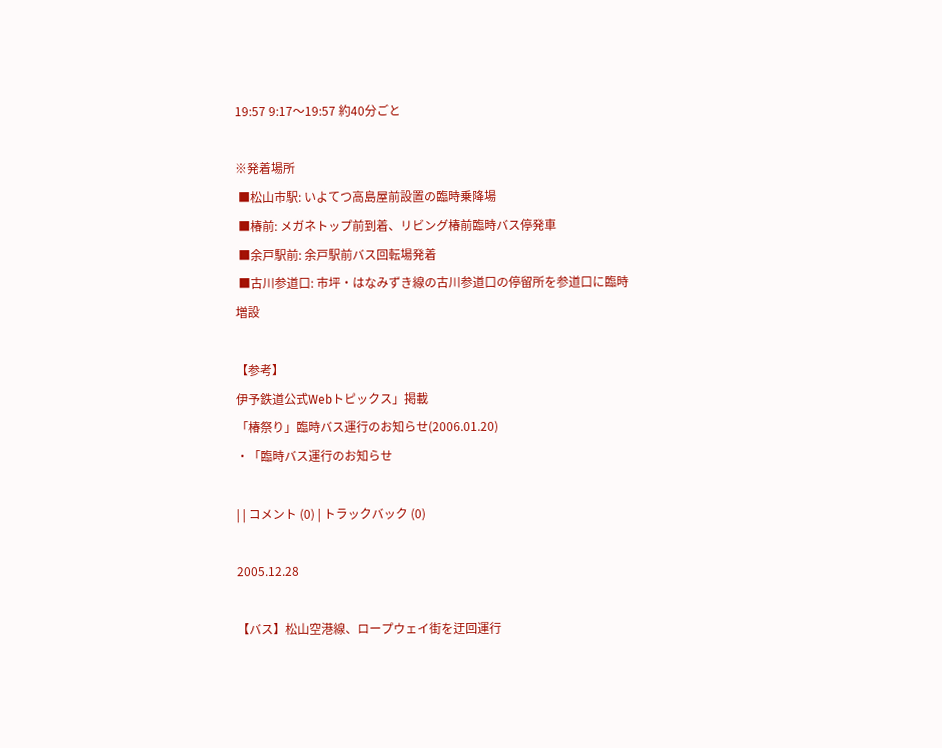19:57 9:17〜19:57 約40分ごと

※発着場所
 ■松山市駅: いよてつ高島屋前設置の臨時乗降場
 ■椿前: メガネトップ前到着、リビング椿前臨時バス停発車
 ■余戸駅前: 余戸駅前バス回転場発着
 ■古川参道口: 市坪・はなみずき線の古川参道口の停留所を参道口に臨時増設

【参考】
伊予鉄道公式Webトピックス」掲載
「椿祭り」臨時バス運行のお知らせ(2006.01.20)
・「臨時バス運行のお知らせ

| | コメント (0) | トラックバック (0)

2005.12.28

【バス】松山空港線、ロープウェイ街を迂回運行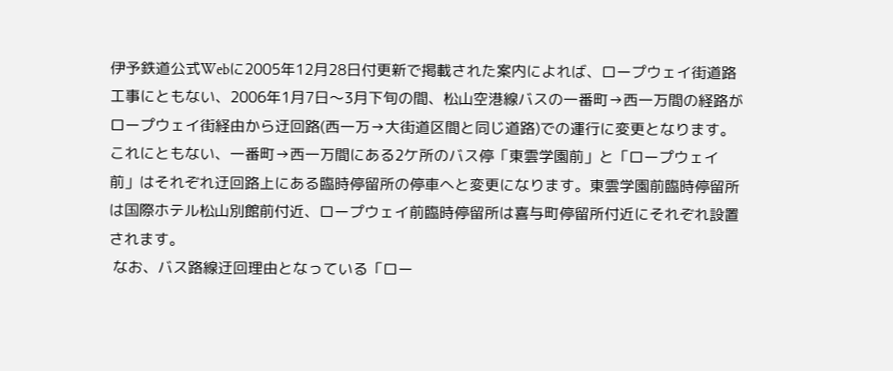伊予鉄道公式Webに2005年12月28日付更新で掲載された案内によれば、ロープウェイ街道路工事にともない、2006年1月7日〜3月下旬の間、松山空港線バスの一番町→西一万間の経路がロープウェイ街経由から迂回路(西一万→大街道区間と同じ道路)での運行に変更となります。これにともない、一番町→西一万間にある2ケ所のバス停「東雲学園前」と「ロープウェイ前」はそれぞれ迂回路上にある臨時停留所の停車へと変更になります。東雲学園前臨時停留所は国際ホテル松山別館前付近、ロープウェイ前臨時停留所は喜与町停留所付近にそれぞれ設置されます。
 なお、バス路線迂回理由となっている「ロー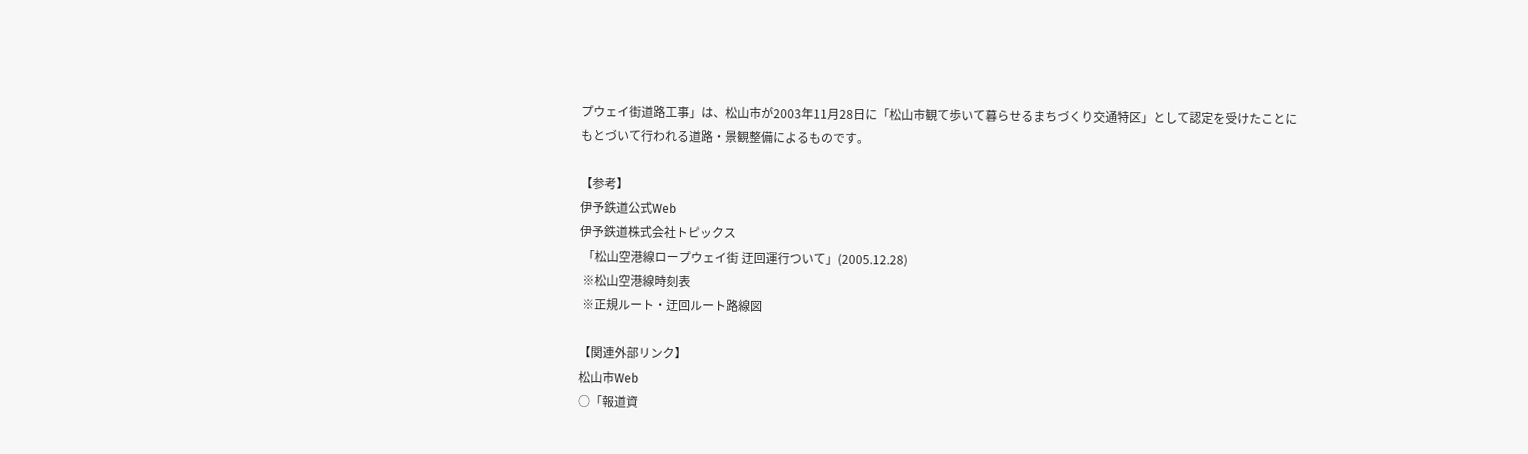プウェイ街道路工事」は、松山市が2003年11月28日に「松山市観て歩いて暮らせるまちづくり交通特区」として認定を受けたことにもとづいて行われる道路・景観整備によるものです。

【参考】
伊予鉄道公式Web
伊予鉄道株式会社トピックス
 「松山空港線ロープウェイ街 迂回運行ついて」(2005.12.28)
 ※松山空港線時刻表
 ※正規ルート・迂回ルート路線図

【関連外部リンク】
松山市Web
○「報道資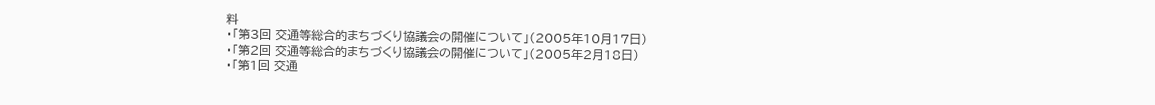料
・「第3回 交通等総合的まちづくり協議会の開催について」(2005年10月17日)
・「第2回 交通等総合的まちづくり協議会の開催について」(2005年2月18日)
・「第1回 交通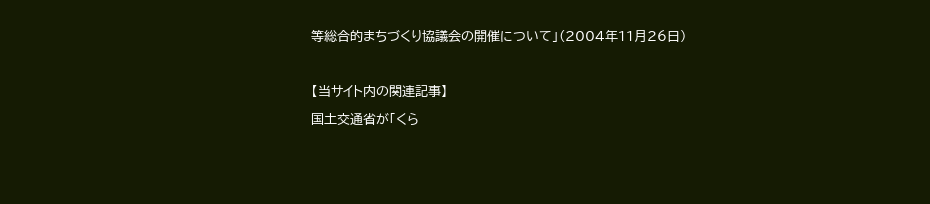等総合的まちづくり協議会の開催について」(2004年11月26日)

【当サイト内の関連記事】
国土交通省が「くら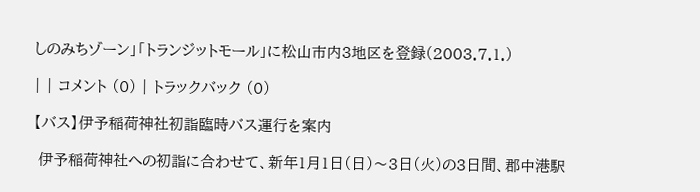しのみちゾーン」「トランジットモール」に松山市内3地区を登録(2003.7.1.)

| | コメント (0) | トラックバック (0)

【バス】伊予稲荷神社初詣臨時バス運行を案内

 伊予稲荷神社への初詣に合わせて、新年1月1日(日)〜3日(火)の3日間、郡中港駅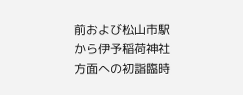前および松山市駅から伊予稲荷神社方面への初詣臨時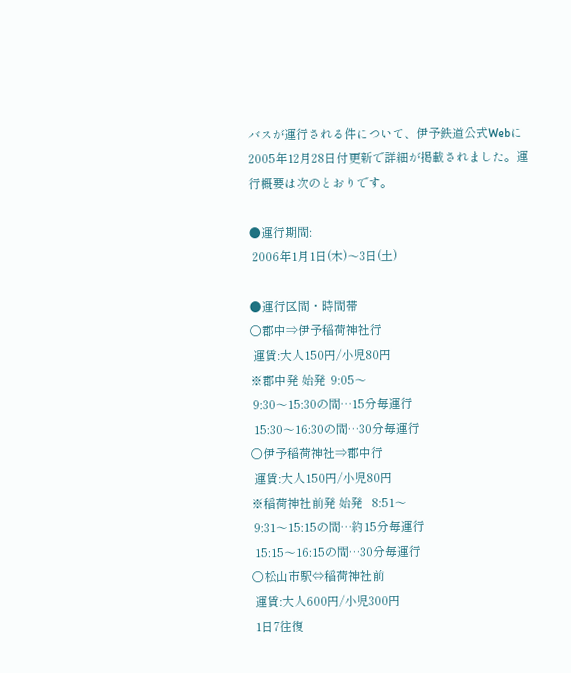バスが運行される件について、伊予鉄道公式Webに2005年12月28日付更新で詳細が掲載されました。運行概要は次のとおりです。

●運行期間:
 2006年1月1日(木)〜3日(土)

●運行区間・時間帯
○郡中⇒伊予稲荷神社行
 運賃:大人150円/小児80円
※郡中発 始発  9:05〜
 9:30〜15:30の間…15分毎運行
 15:30〜16:30の間…30分毎運行
○伊予稲荷神社⇒郡中行
 運賃:大人150円/小児80円
※稲荷神社前発 始発   8:51〜
 9:31〜15:15の間…約15分毎運行
 15:15〜16:15の間…30分毎運行
○松山市駅⇔稲荷神社前
 運賃:大人600円/小児300円
 1日7往復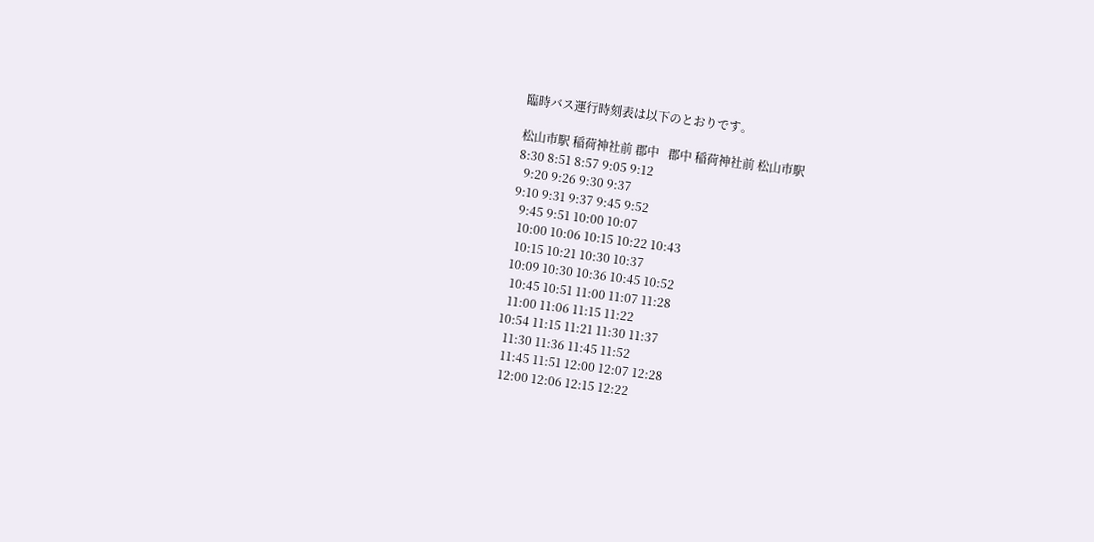臨時バス運行時刻表は以下のとおりです。

松山市駅 稲荷神社前 郡中   郡中 稲荷神社前 松山市駅
8:30 8:51 8:57 9:05 9:12
  9:20 9:26 9:30 9:37
9:10 9:31 9:37 9:45 9:52
  9:45 9:51 10:00 10:07
  10:00 10:06 10:15 10:22 10:43
  10:15 10:21 10:30 10:37
 10:09 10:30 10:36 10:45 10:52
  10:45 10:51 11:00 11:07 11:28
  11:00 11:06 11:15 11:22
10:54 11:15 11:21 11:30 11:37
  11:30 11:36 11:45 11:52
  11:45 11:51 12:00 12:07 12:28
  12:00 12:06 12:15 12:22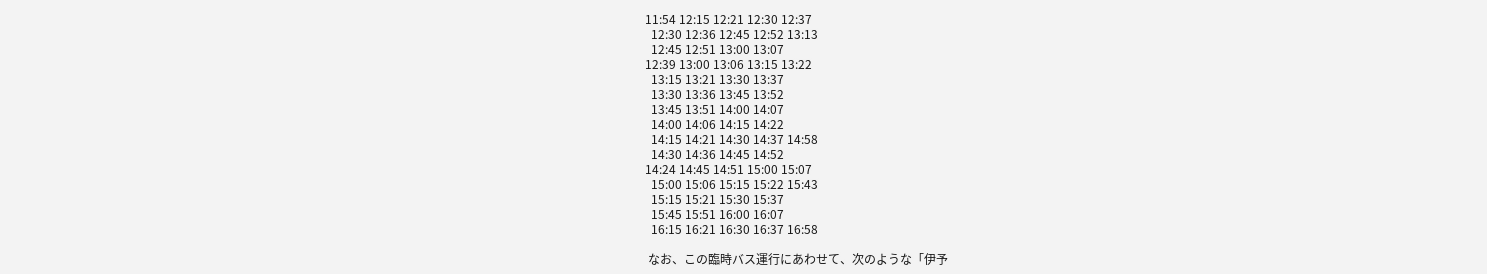11:54 12:15 12:21 12:30 12:37
  12:30 12:36 12:45 12:52 13:13
  12:45 12:51 13:00 13:07
12:39 13:00 13:06 13:15 13:22
  13:15 13:21 13:30 13:37
  13:30 13:36 13:45 13:52
  13:45 13:51 14:00 14:07
  14:00 14:06 14:15 14:22
  14:15 14:21 14:30 14:37 14:58
  14:30 14:36 14:45 14:52
14:24 14:45 14:51 15:00 15:07
  15:00 15:06 15:15 15:22 15:43
  15:15 15:21 15:30 15:37
  15:45 15:51 16:00 16:07
  16:15 16:21 16:30 16:37 16:58

 なお、この臨時バス運行にあわせて、次のような「伊予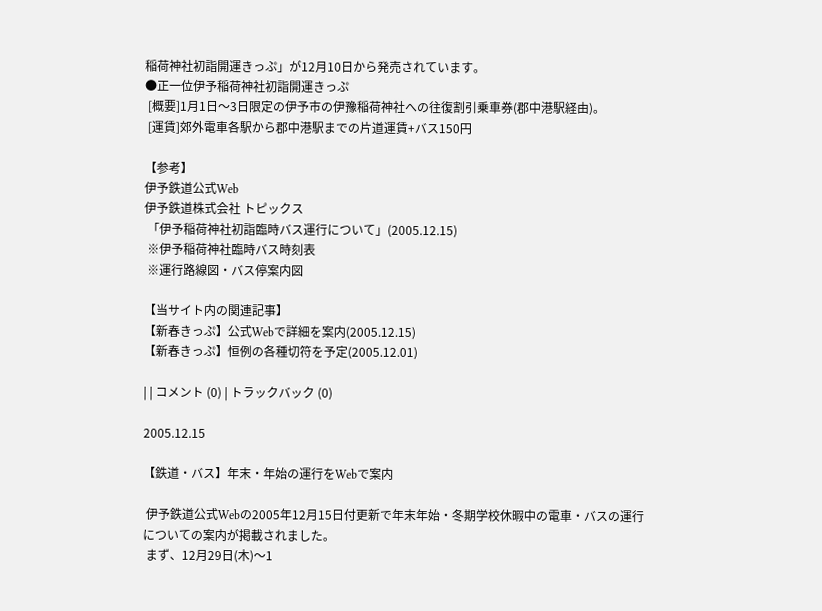稲荷神社初詣開運きっぷ」が12月10日から発売されています。
●正一位伊予稲荷神社初詣開運きっぷ
 [概要]1月1日〜3日限定の伊予市の伊豫稲荷神社への往復割引乗車券(郡中港駅経由)。
 [運賃]郊外電車各駅から郡中港駅までの片道運賃+バス150円

【参考】
伊予鉄道公式Web
伊予鉄道株式会社 トピックス
 「伊予稲荷神社初詣臨時バス運行について」(2005.12.15)
 ※伊予稲荷神社臨時バス時刻表
 ※運行路線図・バス停案内図

【当サイト内の関連記事】
【新春きっぷ】公式Webで詳細を案内(2005.12.15)
【新春きっぷ】恒例の各種切符を予定(2005.12.01)

| | コメント (0) | トラックバック (0)

2005.12.15

【鉄道・バス】年末・年始の運行をWebで案内

 伊予鉄道公式Webの2005年12月15日付更新で年末年始・冬期学校休暇中の電車・バスの運行についての案内が掲載されました。
 まず、12月29日(木)〜1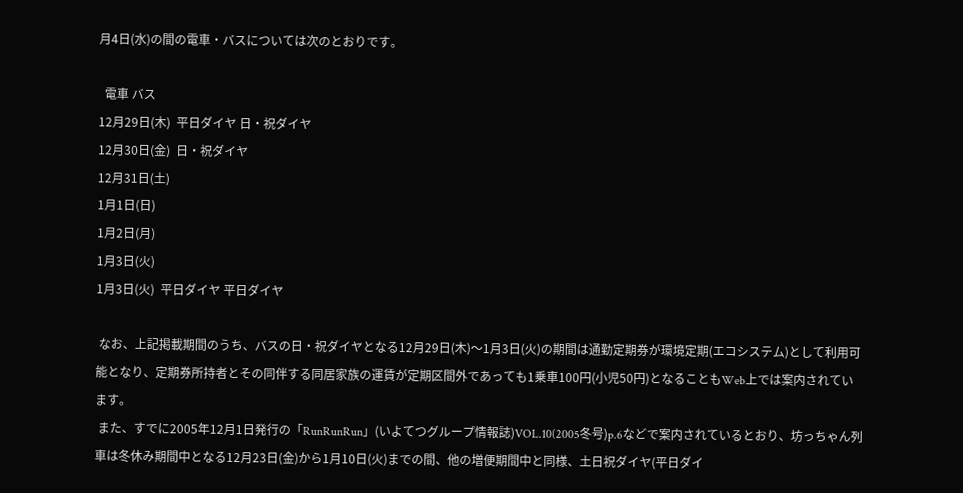月4日(水)の間の電車・バスについては次のとおりです。

  電車 バス
12月29日(木)  平日ダイヤ 日・祝ダイヤ
12月30日(金)  日・祝ダイヤ
12月31日(土)
1月1日(日)
1月2日(月)
1月3日(火)
1月3日(火)  平日ダイヤ 平日ダイヤ

 なお、上記掲載期間のうち、バスの日・祝ダイヤとなる12月29日(木)〜1月3日(火)の期間は通勤定期券が環境定期(エコシステム)として利用可能となり、定期券所持者とその同伴する同居家族の運賃が定期区間外であっても1乗車100円(小児50円)となることもWeb上では案内されています。
 また、すでに2005年12月1日発行の「RunRunRun」(いよてつグループ情報誌)VOL.10(2005冬号)p.6などで案内されているとおり、坊っちゃん列車は冬休み期間中となる12月23日(金)から1月10日(火)までの間、他の増便期間中と同様、土日祝ダイヤ(平日ダイ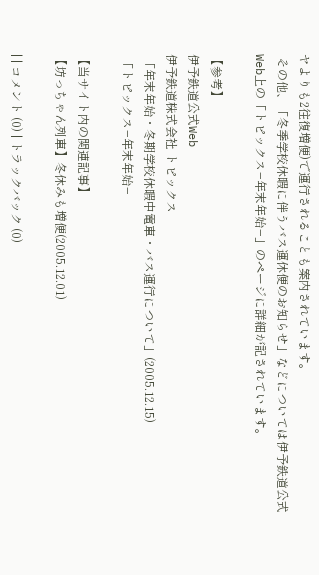ヤよりも2往復増便)で運行されることも案内されています。
 その他、「冬季学校休暇に伴うバス運休便のお知らせ」などについては伊予鉄道公式Web上の「トピックス−年末年始−」のページに詳細が記されています。

【参考】
伊予鉄道公式Web
伊予鉄道株式会社 トピックス
 「年末年始・冬期学校休暇中電車・バス運行について」(2005.12.15)
 「トピックス−年末年始−

【当サイト内の関連記事】
【坊っちゃん列車】冬休みも増便(2005.12.01)

| | コメント (0) | トラックバック (0)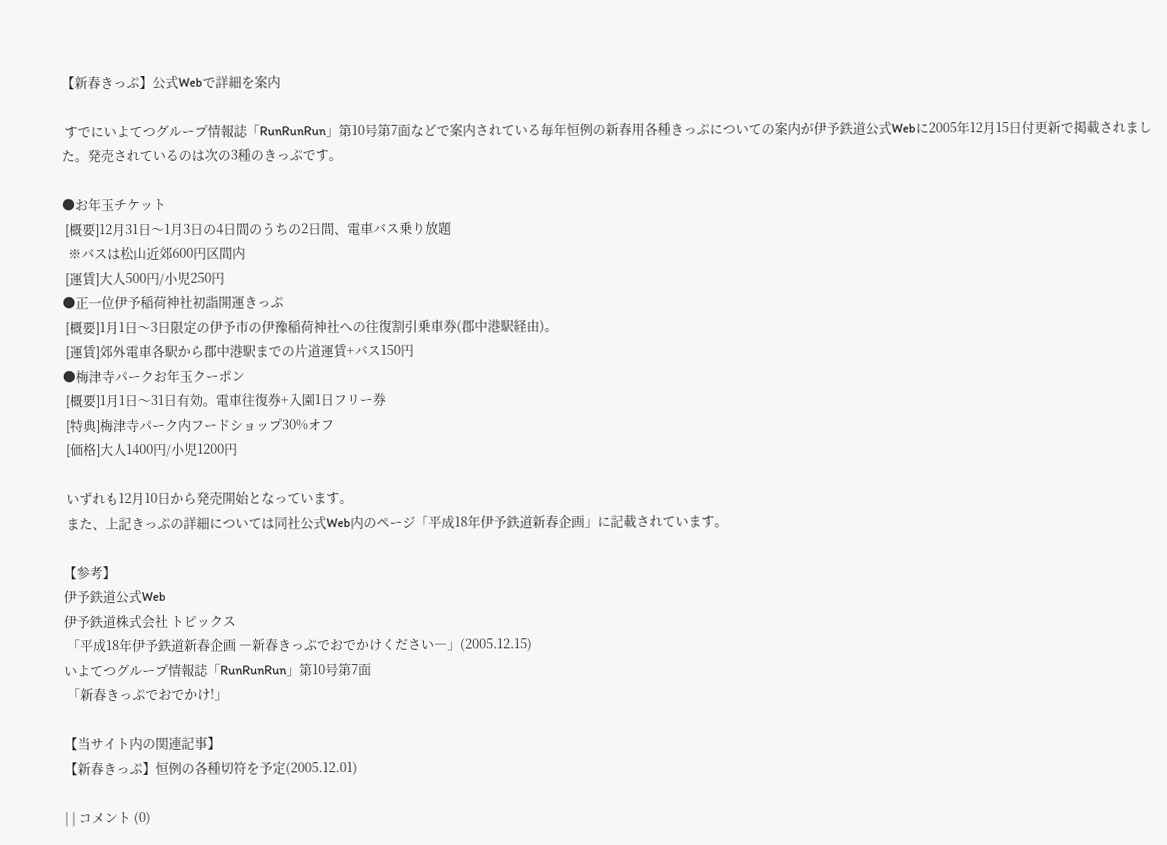【新春きっぷ】公式Webで詳細を案内

 すでにいよてつグループ情報誌「RunRunRun」第10号第7面などで案内されている毎年恒例の新春用各種きっぷについての案内が伊予鉄道公式Webに2005年12月15日付更新で掲載されました。発売されているのは次の3種のきっぷです。

●お年玉チケット
 [概要]12月31日〜1月3日の4日間のうちの2日間、電車バス乗り放題
  ※バスは松山近郊600円区間内
 [運賃]大人500円/小児250円
●正一位伊予稲荷神社初詣開運きっぷ
 [概要]1月1日〜3日限定の伊予市の伊豫稲荷神社への往復割引乗車券(郡中港駅経由)。
 [運賃]郊外電車各駅から郡中港駅までの片道運賃+バス150円
●梅津寺パークお年玉クーポン
 [概要]1月1日〜31日有効。電車往復券+入園1日フリー券
 [特典]梅津寺パーク内フードショップ30%オフ
 [価格]大人1400円/小児1200円

 いずれも12月10日から発売開始となっています。
 また、上記きっぷの詳細については同社公式Web内のページ「平成18年伊予鉄道新春企画」に記載されています。

【参考】
伊予鉄道公式Web
伊予鉄道株式会社 トピックス
 「平成18年伊予鉄道新春企画 ―新春きっぷでおでかけください―」(2005.12.15)
いよてつグループ情報誌「RunRunRun」第10号第7面
 「新春きっぷでおでかけ!」

【当サイト内の関連記事】
【新春きっぷ】恒例の各種切符を予定(2005.12.01)

| | コメント (0)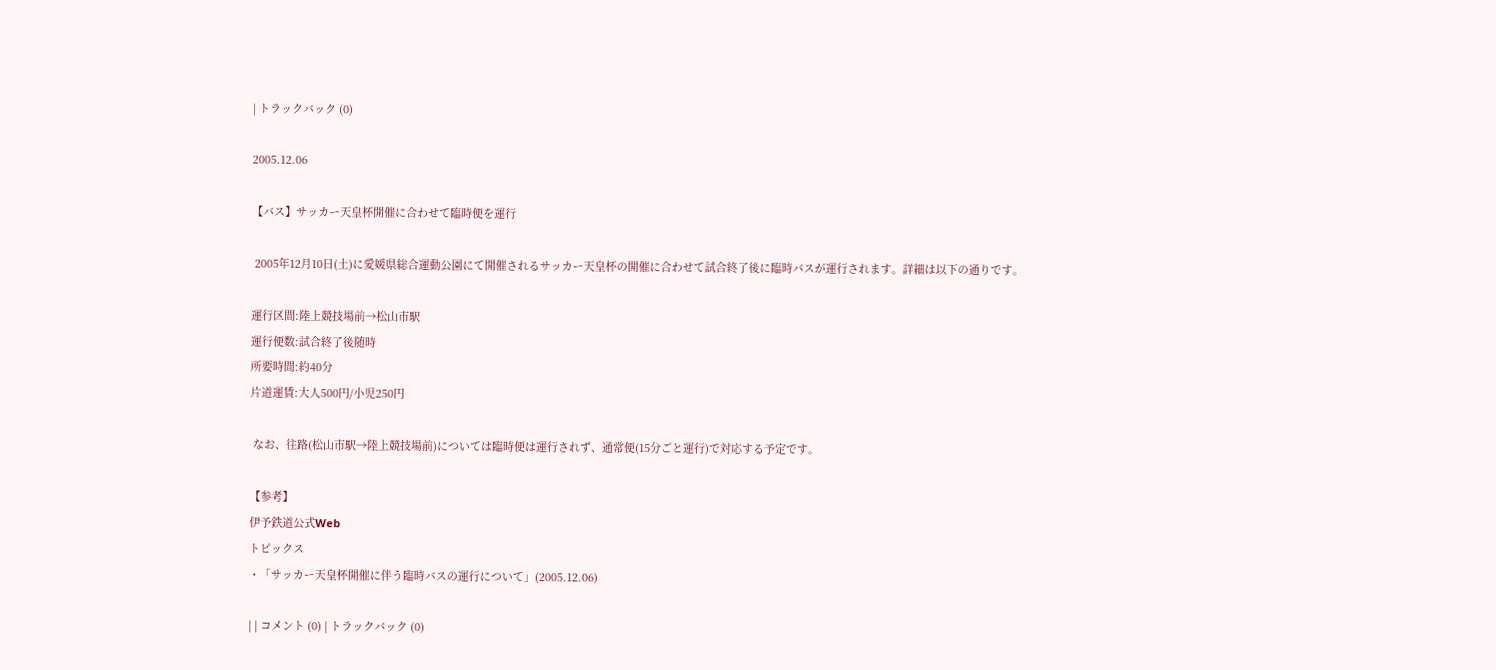| トラックバック (0)

2005.12.06

【バス】サッカー天皇杯開催に合わせて臨時便を運行

 2005年12月10日(土)に愛媛県総合運動公園にて開催されるサッカー天皇杯の開催に合わせて試合終了後に臨時バスが運行されます。詳細は以下の通りです。

運行区間:陸上競技場前→松山市駅
運行便数:試合終了後随時
所要時間:約40分
片道運賃:大人500円/小児250円

 なお、往路(松山市駅→陸上競技場前)については臨時便は運行されず、通常便(15分ごと運行)で対応する予定です。

【参考】
伊予鉄道公式Web
トピックス
・「サッカー天皇杯開催に伴う臨時バスの運行について」(2005.12.06)

| | コメント (0) | トラックバック (0)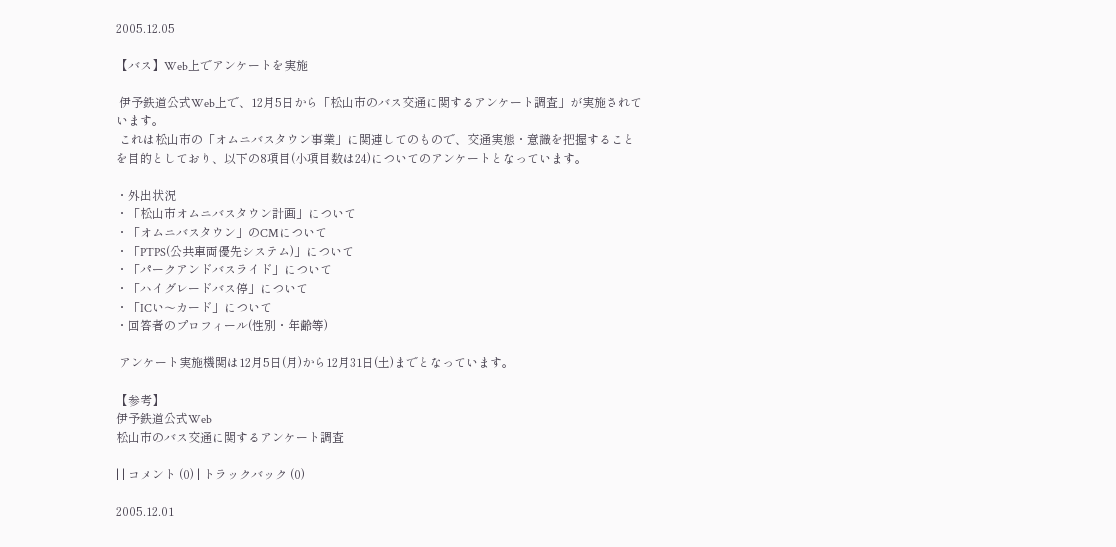2005.12.05

【バス】Web上でアンケートを実施

 伊予鉄道公式Web上で、12月5日から「松山市のバス交通に関するアンケート調査」が実施されています。
 これは松山市の「オムニバスタウン事業」に関連してのもので、交通実態・意識を把握することを目的としており、以下の8項目(小項目数は24)についてのアンケートとなっています。

・外出状況
・「松山市オムニバスタウン計画」について
・「オムニバスタウン」のCMについて
・「PTPS(公共車両優先システム)」について
・「パークアンドバスライド」について
・「ハイグレードバス停」について
・「ICい〜カード」について
・回答者のプロフィール(性別・年齢等)

 アンケート実施機関は12月5日(月)から12月31日(土)までとなっています。

【参考】
伊予鉄道公式Web
松山市のバス交通に関するアンケート調査

| | コメント (0) | トラックバック (0)

2005.12.01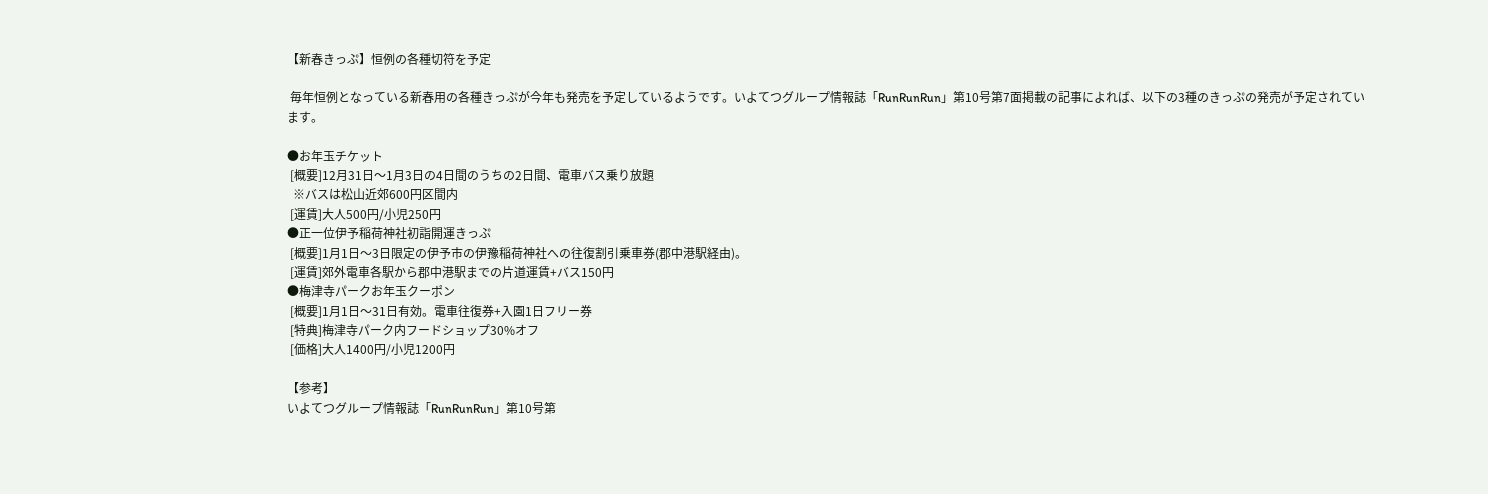【新春きっぷ】恒例の各種切符を予定

 毎年恒例となっている新春用の各種きっぷが今年も発売を予定しているようです。いよてつグループ情報誌「RunRunRun」第10号第7面掲載の記事によれば、以下の3種のきっぷの発売が予定されています。

●お年玉チケット
 [概要]12月31日〜1月3日の4日間のうちの2日間、電車バス乗り放題
  ※バスは松山近郊600円区間内
 [運賃]大人500円/小児250円
●正一位伊予稲荷神社初詣開運きっぷ
 [概要]1月1日〜3日限定の伊予市の伊豫稲荷神社への往復割引乗車券(郡中港駅経由)。
 [運賃]郊外電車各駅から郡中港駅までの片道運賃+バス150円
●梅津寺パークお年玉クーポン
 [概要]1月1日〜31日有効。電車往復券+入園1日フリー券
 [特典]梅津寺パーク内フードショップ30%オフ
 [価格]大人1400円/小児1200円

【参考】
いよてつグループ情報誌「RunRunRun」第10号第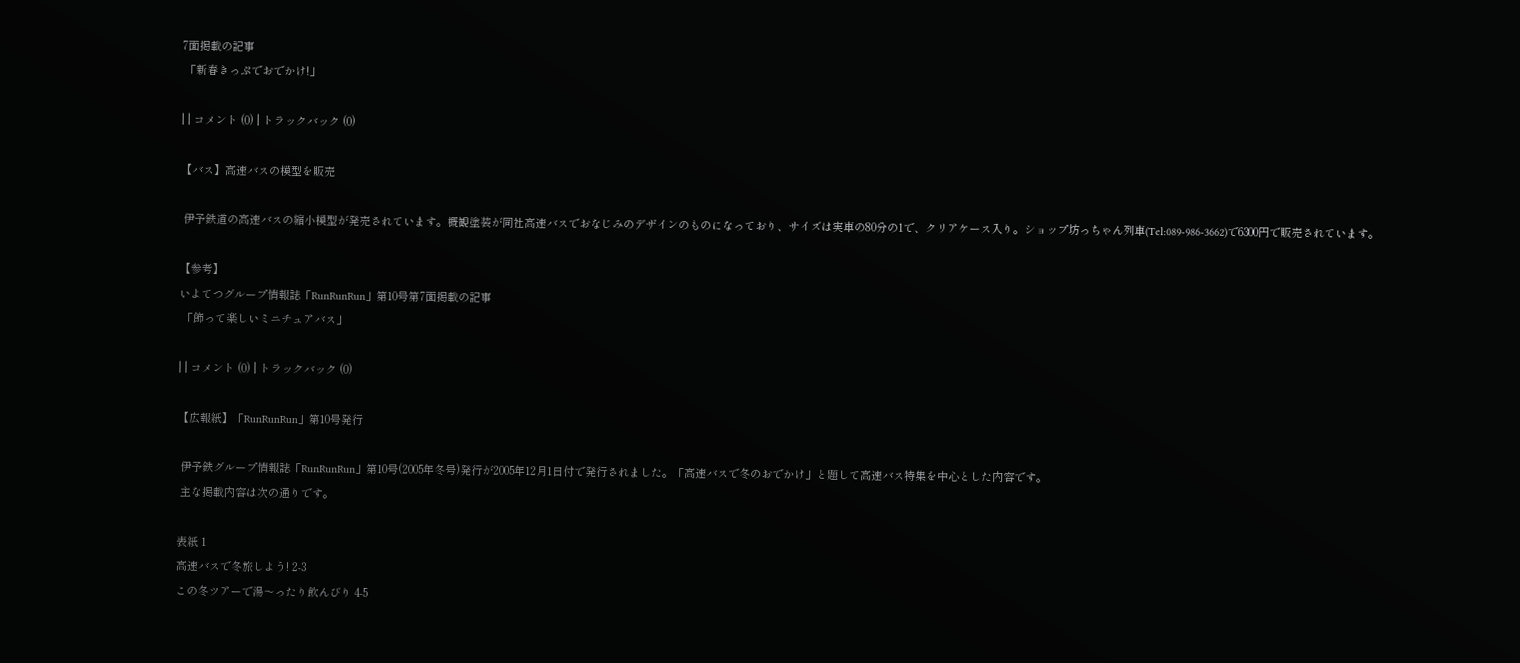7面掲載の記事
 「新春きっぷでおでかけ!」

| | コメント (0) | トラックバック (0)

【バス】高速バスの模型を販売

 伊予鉄道の高速バスの縮小模型が発売されています。概観塗装が同社高速バスでおなじみのデザインのものになっており、サイズは実車の80分の1で、クリアケース入り。ショップ坊っちゃん列車(Tel:089-986-3662)で6300円で販売されています。

【参考】
いよてつグループ情報誌「RunRunRun」第10号第7面掲載の記事
 「飾って楽しいミニチュアバス」

| | コメント (0) | トラックバック (0)

【広報紙】「RunRunRun」第10号発行

 伊予鉄グループ情報誌「RunRunRun」第10号(2005年冬号)発行が2005年12月1日付で発行されました。「高速バスで冬のおでかけ」と題して高速バス特集を中心とした内容です。
 主な掲載内容は次の通りです。

表紙 1
高速バスで冬旅しよう! 2-3
この冬ツアーで湯〜ったり飲んびり 4-5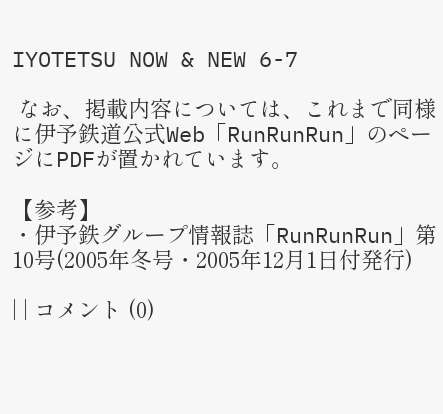IYOTETSU NOW & NEW 6-7

 なお、掲載内容については、これまで同様に伊予鉄道公式Web「RunRunRun」のページにPDFが置かれています。

【参考】
・伊予鉄グループ情報誌「RunRunRun」第10号(2005年冬号・2005年12月1日付発行)

| | コメント (0)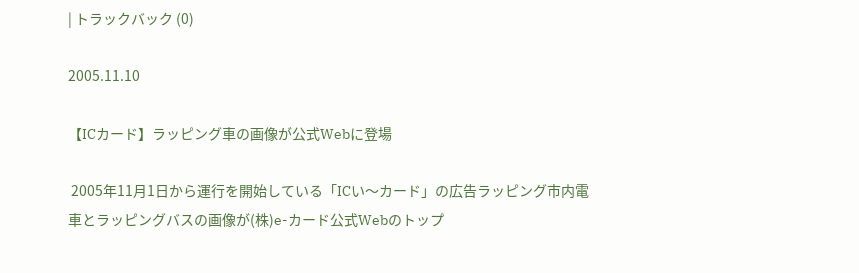| トラックバック (0)

2005.11.10

【ICカード】ラッピング車の画像が公式Webに登場

 2005年11月1日から運行を開始している「ICい〜カード」の広告ラッピング市内電車とラッピングバスの画像が(株)e-カード公式Webのトップ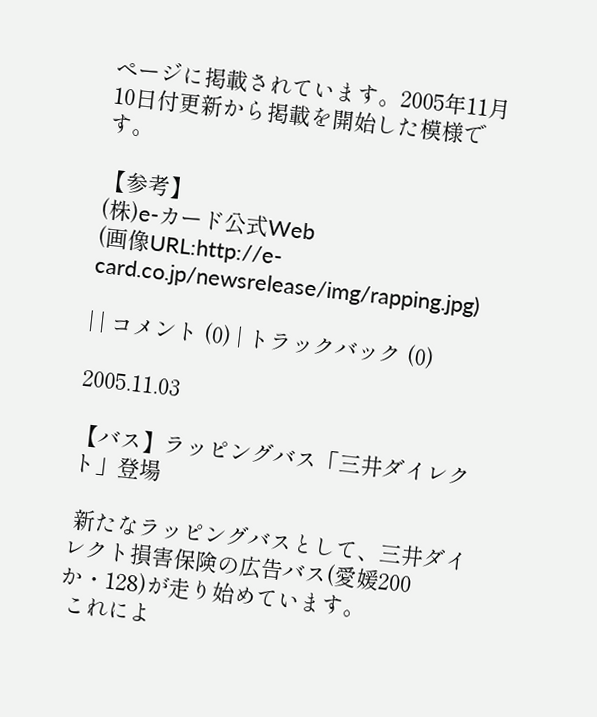ページに掲載されています。2005年11月10日付更新から掲載を開始した模様です。

【参考】
(株)e-カード公式Web
(画像URL:http://e-card.co.jp/newsrelease/img/rapping.jpg)

| | コメント (0) | トラックバック (0)

2005.11.03

【バス】ラッピングバス「三井ダイレクト」登場

 新たなラッピングバスとして、三井ダイレクト損害保険の広告バス(愛媛200か・128)が走り始めています。
 これによ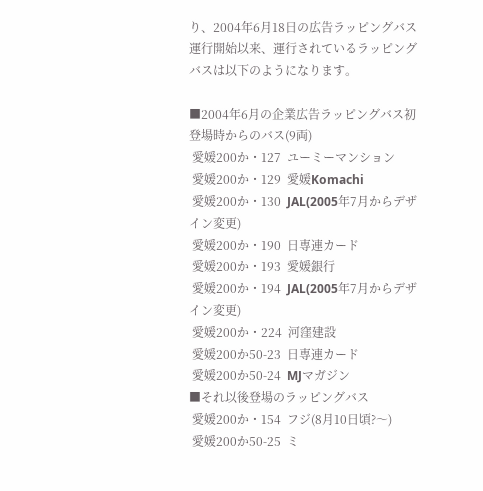り、2004年6月18日の広告ラッピングバス運行開始以来、運行されているラッピングバスは以下のようになります。

■2004年6月の企業広告ラッピングバス初登場時からのバス(9両)
 愛媛200か・127  ユーミーマンション
 愛媛200か・129  愛媛Komachi
 愛媛200か・130  JAL(2005年7月からデザイン変更)
 愛媛200か・190  日専連カード
 愛媛200か・193  愛媛銀行
 愛媛200か・194  JAL(2005年7月からデザイン変更)
 愛媛200か・224  河窪建設
 愛媛200か50-23  日専連カード
 愛媛200か50-24  MJマガジン
■それ以後登場のラッピングバス
 愛媛200か・154  フジ(8月10日頃?〜)
 愛媛200か50-25  ミ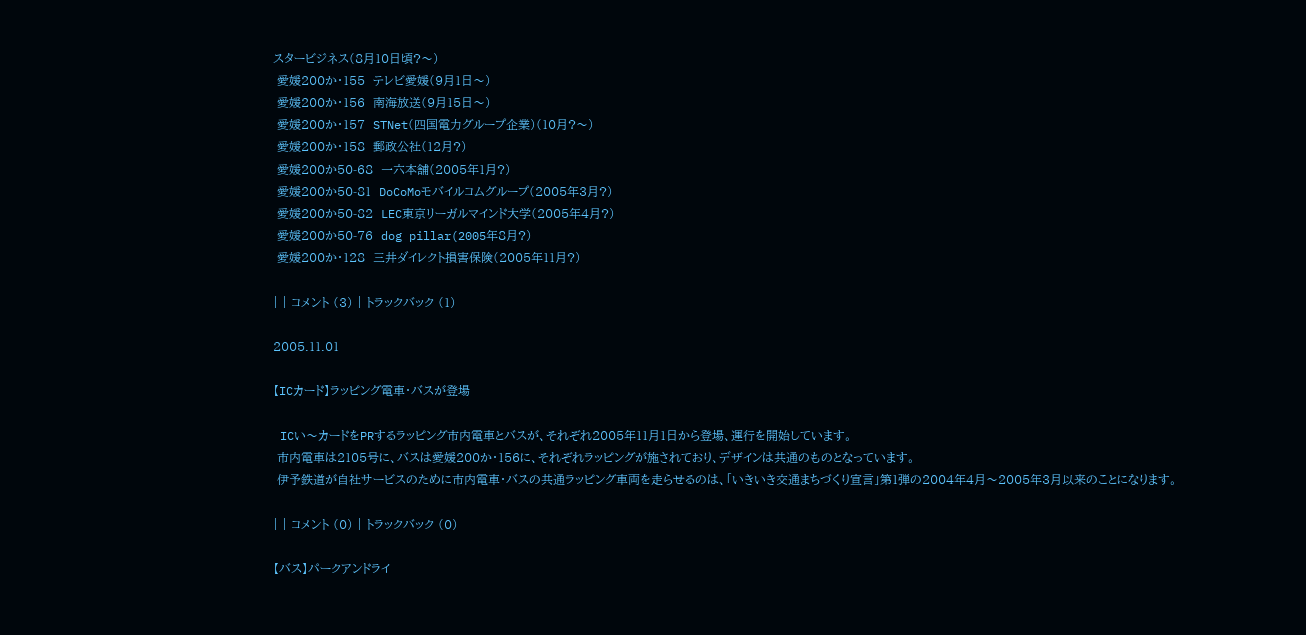スタービジネス(8月10日頃?〜)
 愛媛200か・155  テレビ愛媛(9月1日〜)
 愛媛200か・156  南海放送(9月15日〜)
 愛媛200か・157  STNet(四国電力グループ企業)(10月?〜)
 愛媛200か・158  郵政公社(12月?)
 愛媛200か50-68  一六本舗(2005年1月?)
 愛媛200か50-81  DoCoMoモバイルコムグループ(2005年3月?)
 愛媛200か50-82  LEC東京リーガルマインド大学(2005年4月?)
 愛媛200か50-76  dog pillar(2005年8月?)
 愛媛200か・128  三井ダイレクト損害保険(2005年11月?)

| | コメント (3) | トラックバック (1)

2005.11.01

【ICカード】ラッピング電車・バスが登場

 ICい〜カードをPRするラッピング市内電車とバスが、それぞれ2005年11月1日から登場、運行を開始しています。
 市内電車は2105号に、バスは愛媛200か・156に、それぞれラッピングが施されており、デザインは共通のものとなっています。
 伊予鉄道が自社サービスのために市内電車・バスの共通ラッピング車両を走らせるのは、「いきいき交通まちづくり宣言」第1弾の2004年4月〜2005年3月以来のことになります。

| | コメント (0) | トラックバック (0)

【バス】パークアンドライ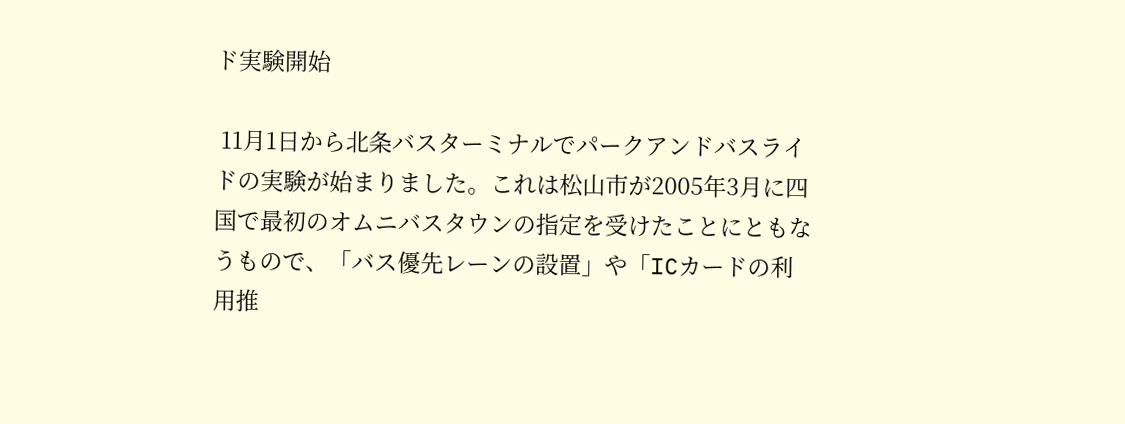ド実験開始

 11月1日から北条バスターミナルでパークアンドバスライドの実験が始まりました。これは松山市が2005年3月に四国で最初のオムニバスタウンの指定を受けたことにともなうもので、「バス優先レーンの設置」や「ICカードの利用推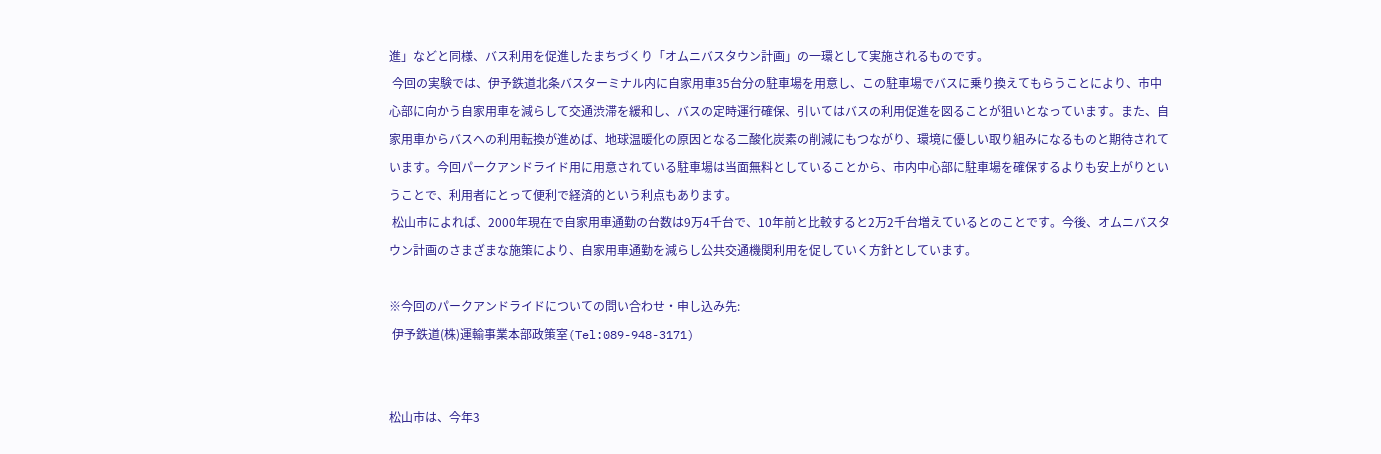進」などと同様、バス利用を促進したまちづくり「オムニバスタウン計画」の一環として実施されるものです。
 今回の実験では、伊予鉄道北条バスターミナル内に自家用車35台分の駐車場を用意し、この駐車場でバスに乗り換えてもらうことにより、市中心部に向かう自家用車を減らして交通渋滞を緩和し、バスの定時運行確保、引いてはバスの利用促進を図ることが狙いとなっています。また、自家用車からバスへの利用転換が進めば、地球温暖化の原因となる二酸化炭素の削減にもつながり、環境に優しい取り組みになるものと期待されています。今回パークアンドライド用に用意されている駐車場は当面無料としていることから、市内中心部に駐車場を確保するよりも安上がりということで、利用者にとって便利で経済的という利点もあります。
 松山市によれば、2000年現在で自家用車通勤の台数は9万4千台で、10年前と比較すると2万2千台増えているとのことです。今後、オムニバスタウン計画のさまざまな施策により、自家用車通勤を減らし公共交通機関利用を促していく方針としています。

※今回のパークアンドライドについての問い合わせ・申し込み先:
 伊予鉄道(株)運輸事業本部政策室(Tel:089-948-3171)


松山市は、今年3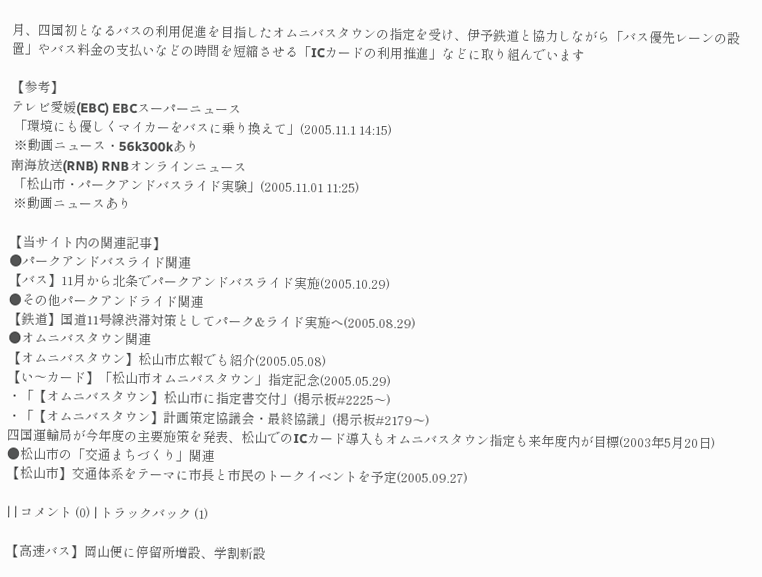月、四国初となるバスの利用促進を目指したオムニバスタウンの指定を受け、伊予鉄道と協力しながら「バス優先レーンの設置」やバス料金の支払いなどの時間を短縮させる「ICカードの利用推進」などに取り組んでいます

【参考】
テレビ愛媛(EBC) EBCスーパーニュース
 「環境にも優しくマイカーをバスに乗り換えて」(2005.11.1 14:15)
 ※動画ニュース・56k300kあり
南海放送(RNB) RNBオンラインニュース
 「松山市・パークアンドバスライド実験」(2005.11.01 11:25)
 ※動画ニュースあり

【当サイト内の関連記事】
●パークアンドバスライド関連
【バス】11月から北条でパークアンドバスライド実施(2005.10.29)
●その他パークアンドライド関連
【鉄道】国道11号線渋滞対策としてパーク&ライド実施へ(2005.08.29)
●オムニバスタウン関連
【オムニバスタウン】松山市広報でも紹介(2005.05.08)
【い〜カード】「松山市オムニバスタウン」指定記念(2005.05.29)
・「【オムニバスタウン】松山市に指定書交付」(掲示板#2225〜)
・「【オムニバスタウン】計画策定協議会・最終協議」(掲示板#2179〜)
四国運輸局が今年度の主要施策を発表、松山でのICカード導入もオムニバスタウン指定も来年度内が目標(2003年5月20日)
●松山市の「交通まちづくり」関連
【松山市】交通体系をテーマに市長と市民のトークイベントを予定(2005.09.27)

| | コメント (0) | トラックバック (1)

【高速バス】岡山便に停留所増設、学割新設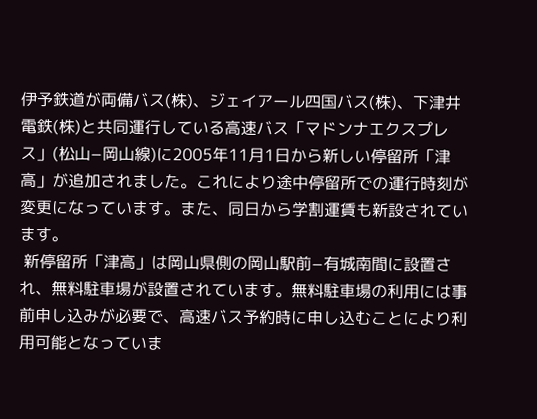伊予鉄道が両備バス(株)、ジェイアール四国バス(株)、下津井電鉄(株)と共同運行している高速バス「マドンナエクスプレス」(松山−岡山線)に2005年11月1日から新しい停留所「津高」が追加されました。これにより途中停留所での運行時刻が変更になっています。また、同日から学割運賃も新設されています。
 新停留所「津高」は岡山県側の岡山駅前−有城南間に設置され、無料駐車場が設置されています。無料駐車場の利用には事前申し込みが必要で、高速バス予約時に申し込むことにより利用可能となっていま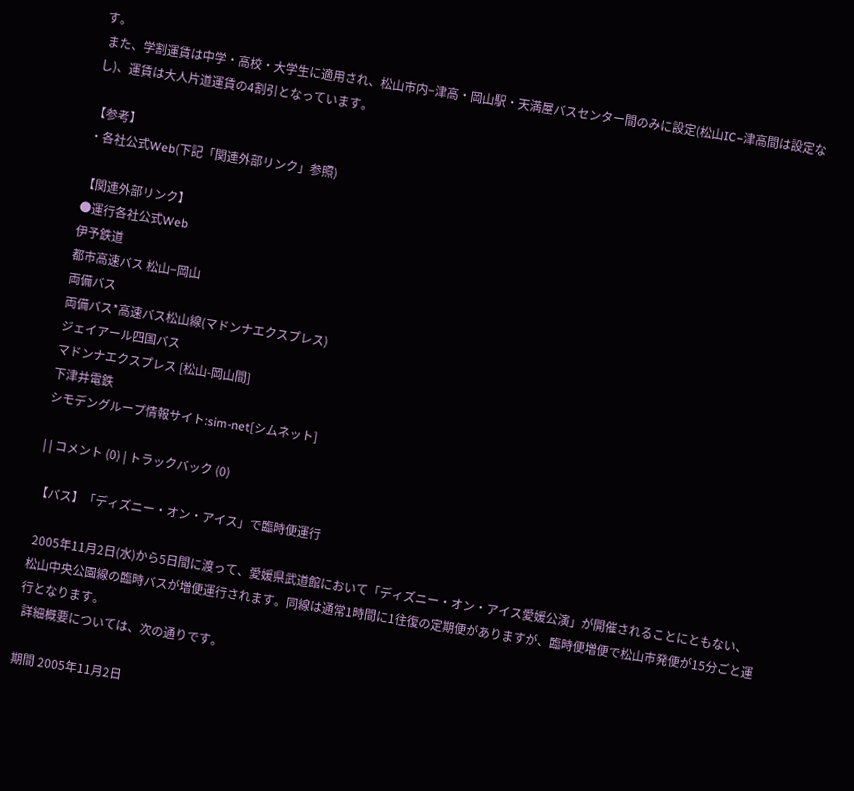す。
 また、学割運賃は中学・高校・大学生に適用され、松山市内−津高・岡山駅・天満屋バスセンター間のみに設定(松山IC−津高間は設定なし)、運賃は大人片道運賃の4割引となっています。

【参考】
・各社公式Web(下記「関連外部リンク」参照)

【関連外部リンク】
●運行各社公式Web
伊予鉄道
都市高速バス 松山−岡山
両備バス
両備バス*高速バス松山線(マドンナエクスプレス)
ジェイアール四国バス
マドンナエクスプレス [松山-岡山間]
下津井電鉄
シモデングループ情報サイト:sim-net[シムネット]

| | コメント (0) | トラックバック (0)

【バス】「ディズニー・オン・アイス」で臨時便運行

 2005年11月2日(水)から5日間に渡って、愛媛県武道館において「ディズニー・オン・アイス愛媛公演」が開催されることにともない、松山中央公園線の臨時バスが増便運行されます。同線は通常1時間に1往復の定期便がありますが、臨時便増便で松山市発便が15分ごと運行となります。
 詳細概要については、次の通りです。

期間 2005年11月2日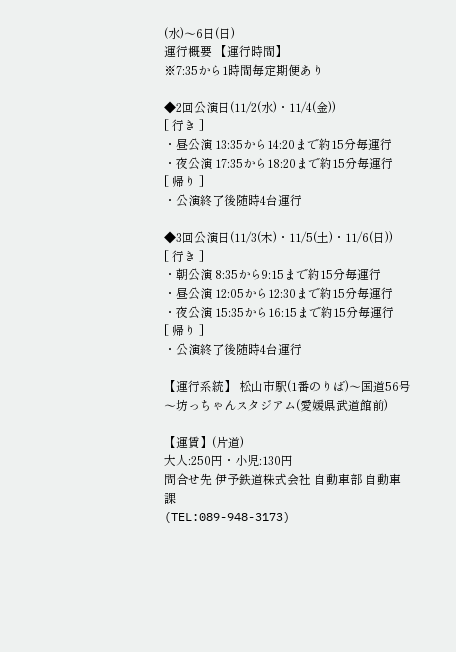(水)〜6日(日)
運行概要 【運行時間】
※7:35から1時間毎定期便あり

◆2回公演日(11/2(水)・11/4(金))
[ 行き ]
・昼公演 13:35から14:20まで約15分毎運行
・夜公演 17:35から18:20まで約15分毎運行
[ 帰り ]
・公演終了後随時4台運行

◆3回公演日(11/3(木)・11/5(土)・11/6(日))
[ 行き ]
・朝公演 8:35から9:15まで約15分毎運行
・昼公演 12:05から12:30まで約15分毎運行
・夜公演 15:35から16:15まで約15分毎運行
[ 帰り ]
・公演終了後随時4台運行

【運行系統】 松山市駅(1番のりば)〜国道56号〜坊っちゃんスタジアム(愛媛県武道館前)

【運賃】(片道)
大人:250円・小児:130円
問合せ先 伊予鉄道株式会社 自動車部 自動車課
(TEL:089-948-3173)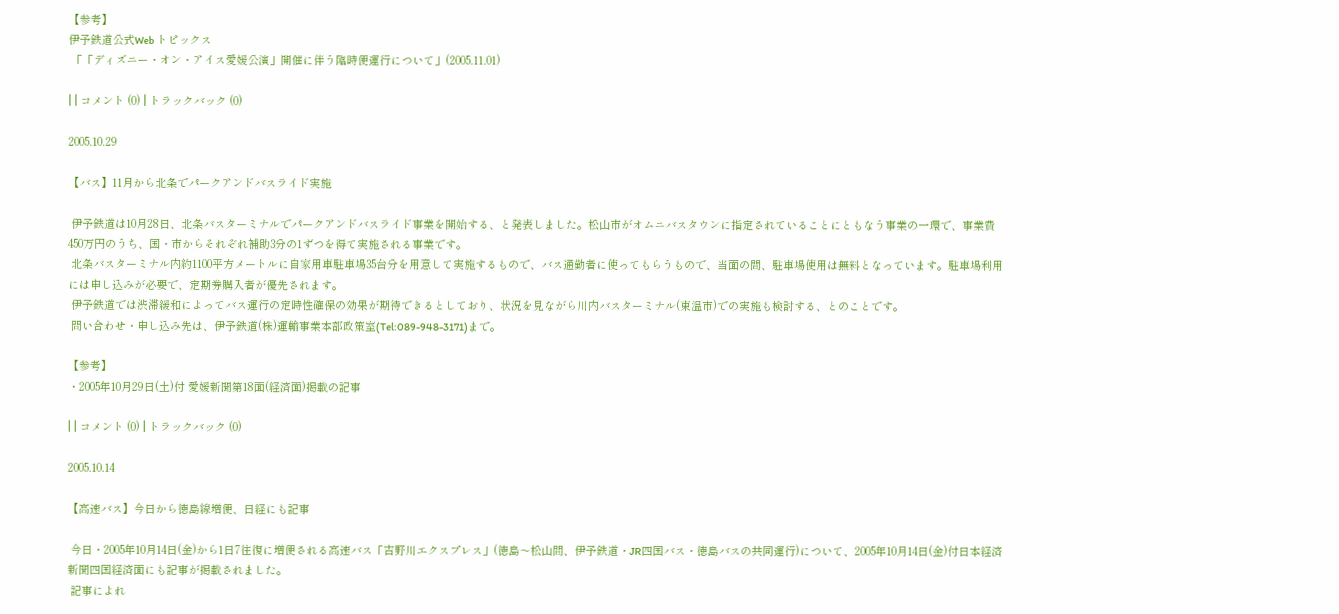【参考】
伊予鉄道公式Web トピックス
 「「ディズニー・オン・アイス愛媛公演」開催に伴う臨時便運行について」(2005.11.01)

| | コメント (0) | トラックバック (0)

2005.10.29

【バス】11月から北条でパークアンドバスライド実施

 伊予鉄道は10月28日、北条バスターミナルでパークアンドバスライド事業を開始する、と発表しました。松山市がオムニバスタウンに指定されていることにともなう事業の一環で、事業費450万円のうち、国・市からそれぞれ補助3分の1ずつを得て実施される事業です。
 北条バスターミナル内約1100平方メートルに自家用車駐車場35台分を用意して実施するもので、バス通勤者に使ってもらうもので、当面の間、駐車場使用は無料となっています。駐車場利用には申し込みが必要で、定期券購入者が優先されます。
 伊予鉄道では渋滞緩和によってバス運行の定時性確保の効果が期待できるとしており、状況を見ながら川内バスターミナル(東温市)での実施も検討する、とのことです。
 問い合わせ・申し込み先は、伊予鉄道(株)運輸事業本部政策室(Tel:089-948-3171)まで。

【参考】
・2005年10月29日(土)付 愛媛新聞第18面(経済面)掲載の記事

| | コメント (0) | トラックバック (0)

2005.10.14

【高速バス】今日から徳島線増便、日経にも記事

 今日・2005年10月14日(金)から1日7往復に増便される高速バス「吉野川エクスプレス」(徳島〜松山間、伊予鉄道・JR四国バス・徳島バスの共同運行)について、2005年10月14日(金)付日本経済新聞四国経済面にも記事が掲載されました。
 記事によれ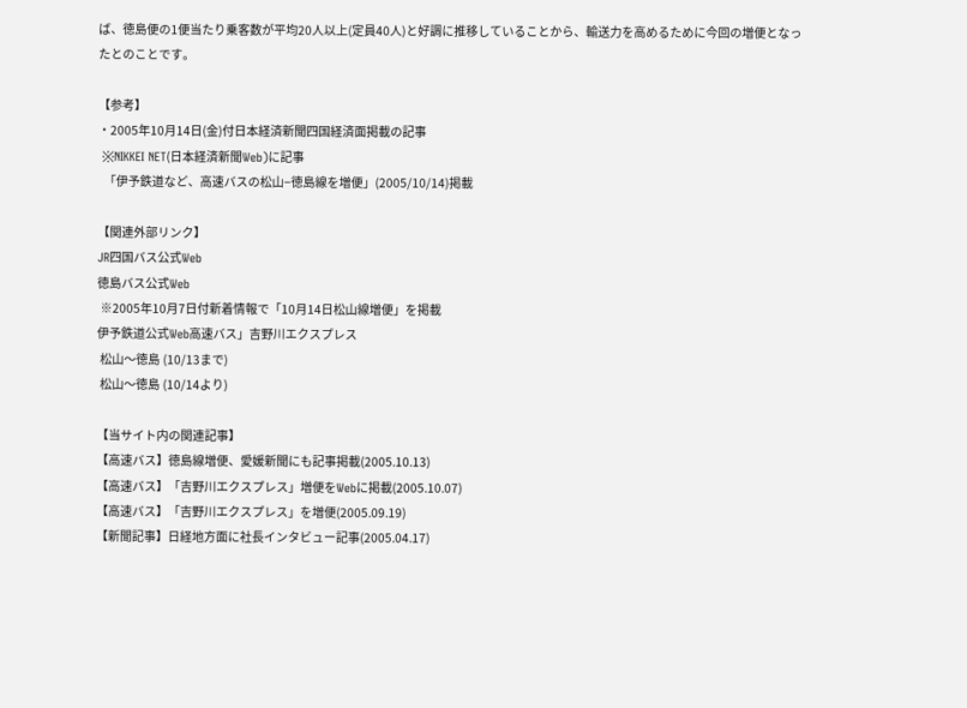ば、徳島便の1便当たり乗客数が平均20人以上(定員40人)と好調に推移していることから、輸送力を高めるために今回の増便となったとのことです。

【参考】
・2005年10月14日(金)付日本経済新聞四国経済面掲載の記事
 ※NIKKEI NET(日本経済新聞Web)に記事
  「伊予鉄道など、高速バスの松山−徳島線を増便」(2005/10/14)掲載

【関連外部リンク】
JR四国バス公式Web
徳島バス公式Web
 ※2005年10月7日付新着情報で「10月14日松山線増便」を掲載
伊予鉄道公式Web高速バス」吉野川エクスプレス
 松山〜徳島 (10/13まで)
 松山〜徳島 (10/14より)

【当サイト内の関連記事】
【高速バス】徳島線増便、愛媛新聞にも記事掲載(2005.10.13)
【高速バス】「吉野川エクスプレス」増便をWebに掲載(2005.10.07)
【高速バス】「吉野川エクスプレス」を増便(2005.09.19)
【新聞記事】日経地方面に社長インタビュー記事(2005.04.17)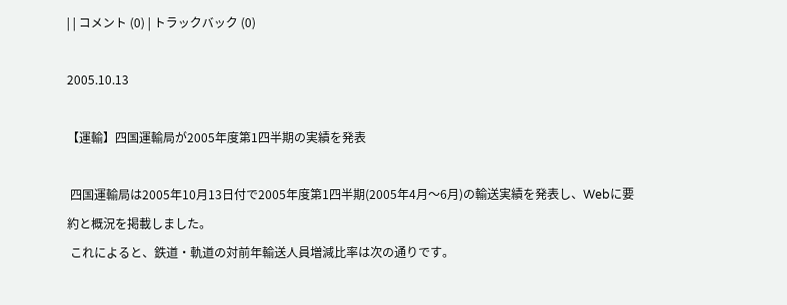| | コメント (0) | トラックバック (0)

2005.10.13

【運輸】四国運輸局が2005年度第1四半期の実績を発表

 四国運輸局は2005年10月13日付で2005年度第1四半期(2005年4月〜6月)の輸送実績を発表し、Webに要約と概況を掲載しました。
 これによると、鉄道・軌道の対前年輸送人員増減比率は次の通りです。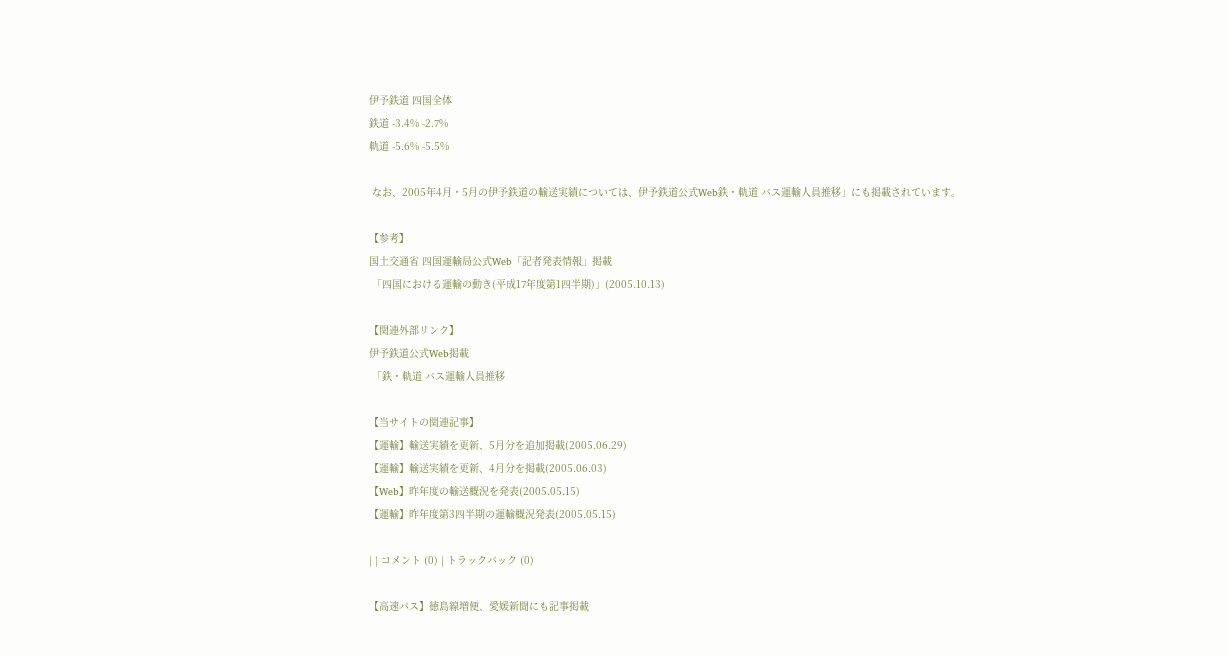伊予鉄道 四国全体
鉄道 -3.4% -2.7%
軌道 -5.6% -5.5%

 なお、2005年4月・5月の伊予鉄道の輸送実績については、伊予鉄道公式Web鉄・軌道 バス運輸人員推移」にも掲載されています。

【参考】
国土交通省 四国運輸局公式Web「記者発表情報」掲載
 「四国における運輸の動き(平成17年度第1四半期)」(2005.10.13)

【関連外部リンク】
伊予鉄道公式Web掲載
 「鉄・軌道 バス運輸人員推移

【当サイトの関連記事】
【運輸】輸送実績を更新、5月分を追加掲載(2005.06.29)
【運輸】輸送実績を更新、4月分を掲載(2005.06.03)
【Web】昨年度の輸送概況を発表(2005.05.15)
【運輸】昨年度第3四半期の運輸概況発表(2005.05.15)

| | コメント (0) | トラックバック (0)

【高速バス】徳島線増便、愛媛新聞にも記事掲載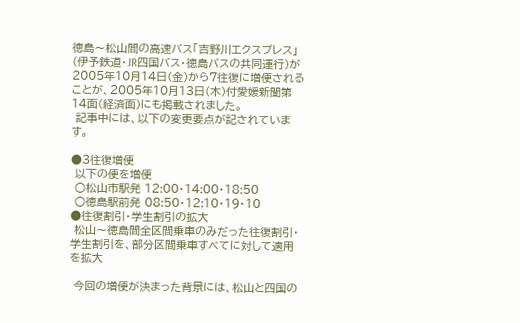徳島〜松山間の高速バス「吉野川エクスプレス」(伊予鉄道・JR四国バス・徳島バスの共同運行)が2005年10月14日(金)から7往復に増便されることが、2005年10月13日(木)付愛媛新聞第14面(経済面)にも掲載されました。
 記事中には、以下の変更要点が記されています。

●3往復増便
 以下の便を増便
 ○松山市駅発 12:00・14:00・18:50
 ○徳島駅前発 08:50・12:10・19・10
●往復割引・学生割引の拡大
 松山〜徳島間全区間乗車のみだった往復割引・学生割引を、部分区間乗車すべてに対して適用を拡大

 今回の増便が決まった背景には、松山と四国の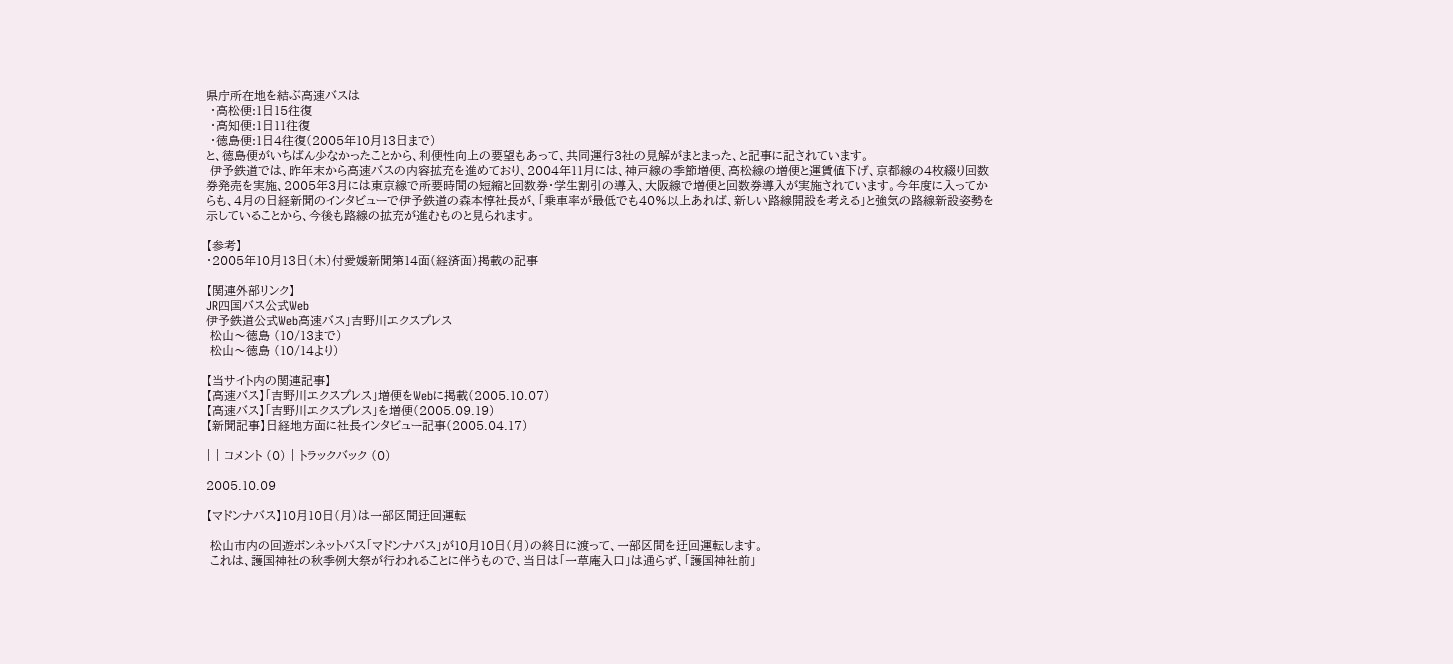県庁所在地を結ぶ高速バスは
 ・高松便:1日15往復
 ・高知便:1日11往復
 ・徳島便:1日4往復(2005年10月13日まで)
と、徳島便がいちばん少なかったことから、利便性向上の要望もあって、共同運行3社の見解がまとまった、と記事に記されています。
 伊予鉄道では、昨年末から高速バスの内容拡充を進めており、2004年11月には、神戸線の季節増便、高松線の増便と運賃値下げ、京都線の4枚綴り回数券発売を実施、2005年3月には東京線で所要時間の短縮と回数券・学生割引の導入、大阪線で増便と回数券導入が実施されています。今年度に入ってからも、4月の日経新聞のインタビューで伊予鉄道の森本惇社長が、「乗車率が最低でも40%以上あれば、新しい路線開設を考える」と強気の路線新設姿勢を示していることから、今後も路線の拡充が進むものと見られます。

【参考】
・2005年10月13日(木)付愛媛新聞第14面(経済面)掲載の記事

【関連外部リンク】
JR四国バス公式Web
伊予鉄道公式Web高速バス」吉野川エクスプレス
 松山〜徳島 (10/13まで)
 松山〜徳島 (10/14より)

【当サイト内の関連記事】
【高速バス】「吉野川エクスプレス」増便をWebに掲載(2005.10.07)
【高速バス】「吉野川エクスプレス」を増便(2005.09.19)
【新聞記事】日経地方面に社長インタビュー記事(2005.04.17)

| | コメント (0) | トラックバック (0)

2005.10.09

【マドンナバス】10月10日(月)は一部区間迂回運転

 松山市内の回遊ボンネットバス「マドンナバス」が10月10日(月)の終日に渡って、一部区間を迂回運転します。
 これは、護国神社の秋季例大祭が行われることに伴うもので、当日は「一草庵入口」は通らず、「護国神社前」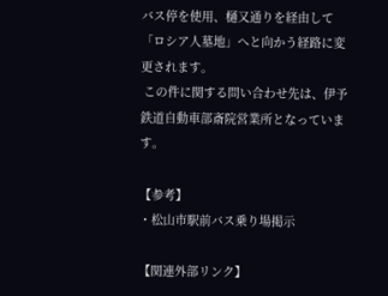バス停を使用、樋又通りを経由して「ロシア人墓地」へと向かう経路に変更されます。
 この件に関する問い合わせ先は、伊予鉄道自動車部斎院営業所となっています。

【参考】
・松山市駅前バス乗り場掲示

【関連外部リンク】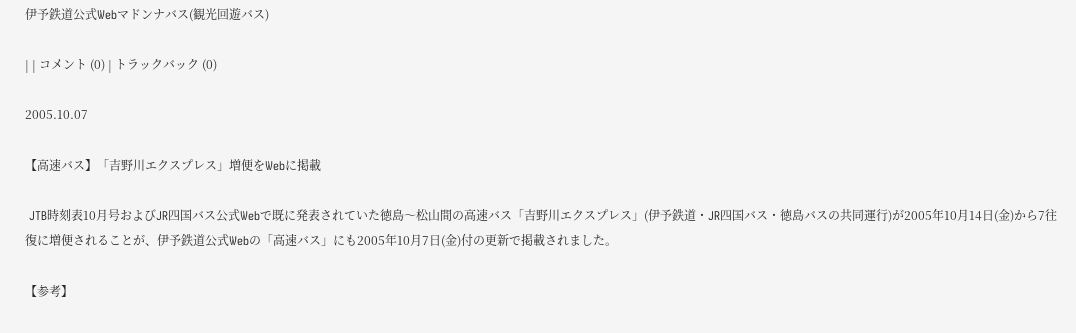伊予鉄道公式Webマドンナバス(観光回遊バス)

| | コメント (0) | トラックバック (0)

2005.10.07

【高速バス】「吉野川エクスプレス」増便をWebに掲載

 JTB時刻表10月号およびJR四国バス公式Webで既に発表されていた徳島〜松山間の高速バス「吉野川エクスプレス」(伊予鉄道・JR四国バス・徳島バスの共同運行)が2005年10月14日(金)から7往復に増便されることが、伊予鉄道公式Webの「高速バス」にも2005年10月7日(金)付の更新で掲載されました。

【参考】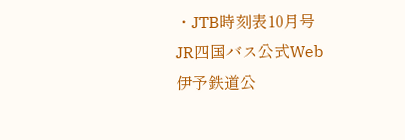・JTB時刻表10月号
JR四国バス公式Web
伊予鉄道公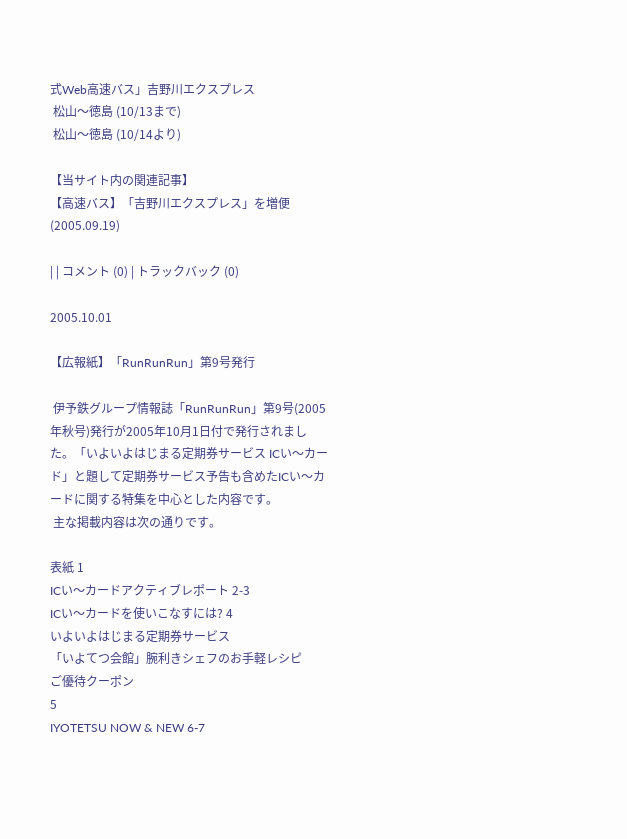式Web高速バス」吉野川エクスプレス
 松山〜徳島 (10/13まで)
 松山〜徳島 (10/14より)

【当サイト内の関連記事】
【高速バス】「吉野川エクスプレス」を増便(2005.09.19)

| | コメント (0) | トラックバック (0)

2005.10.01

【広報紙】「RunRunRun」第9号発行

 伊予鉄グループ情報誌「RunRunRun」第9号(2005年秋号)発行が2005年10月1日付で発行されました。「いよいよはじまる定期券サービス ICい〜カード」と題して定期券サービス予告も含めたICい〜カードに関する特集を中心とした内容です。
 主な掲載内容は次の通りです。

表紙 1
ICい〜カードアクティブレポート 2-3
ICい〜カードを使いこなすには? 4
いよいよはじまる定期券サービス
「いよてつ会館」腕利きシェフのお手軽レシピ
ご優待クーポン
5
IYOTETSU NOW & NEW 6-7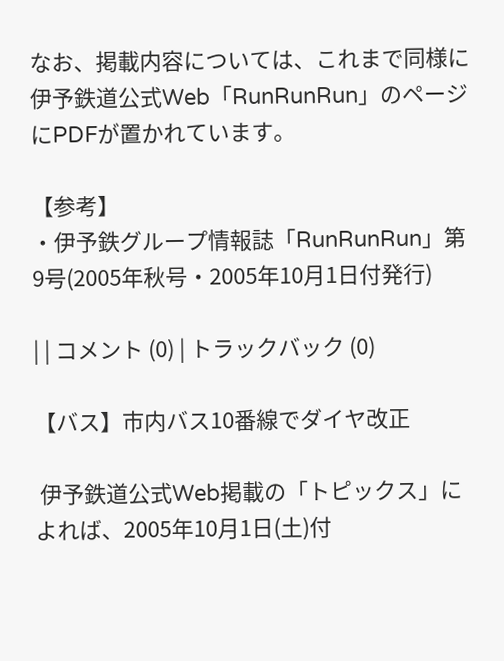なお、掲載内容については、これまで同様に伊予鉄道公式Web「RunRunRun」のページにPDFが置かれています。

【参考】
・伊予鉄グループ情報誌「RunRunRun」第9号(2005年秋号・2005年10月1日付発行)

| | コメント (0) | トラックバック (0)

【バス】市内バス10番線でダイヤ改正

 伊予鉄道公式Web掲載の「トピックス」によれば、2005年10月1日(土)付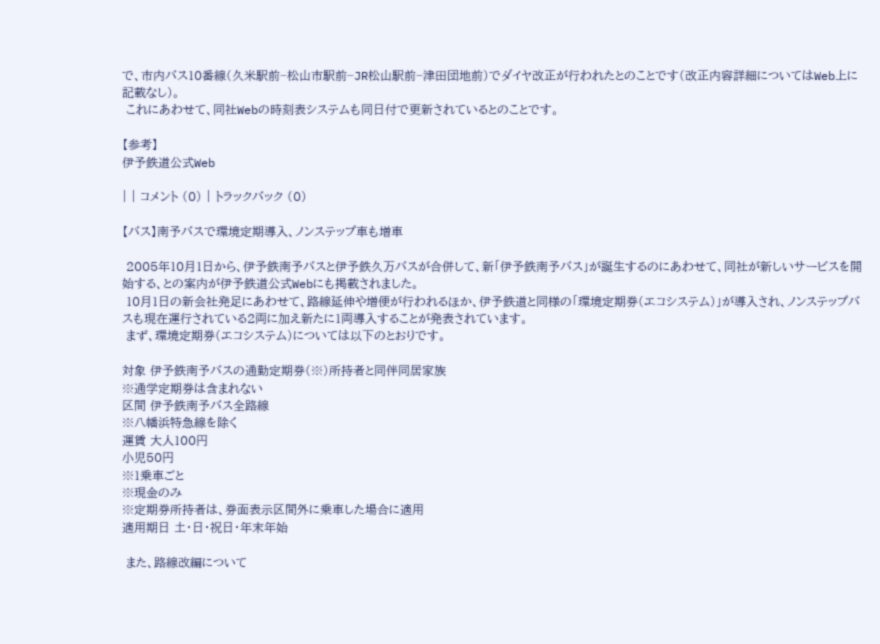で、市内バス10番線(久米駅前−松山市駅前−JR松山駅前−津田団地前)でダイヤ改正が行われたとのことです(改正内容詳細についてはWeb上に記載なし)。
 これにあわせて、同社Webの時刻表システムも同日付で更新されているとのことです。

【参考】
伊予鉄道公式Web

| | コメント (0) | トラックバック (0)

【バス】南予バスで環境定期導入、ノンステップ車も増車

 2005年10月1日から、伊予鉄南予バスと伊予鉄久万バスが合併して、新「伊予鉄南予バス」が誕生するのにあわせて、同社が新しいサービスを開始する、との案内が伊予鉄道公式Webにも掲載されました。
 10月1日の新会社発足にあわせて、路線延伸や増便が行われるほか、伊予鉄道と同様の「環境定期券(エコシステム)」が導入され、ノンステップバスも現在運行されている2両に加え新たに1両導入することが発表されています。
 まず、環境定期券(エコシステム)については以下のとおりです。

対象 伊予鉄南予バスの通勤定期券(※)所持者と同伴同居家族
※通学定期券は含まれない
区間 伊予鉄南予バス全路線
※八幡浜特急線を除く
運賃 大人100円
小児50円
※1乗車ごと
※現金のみ
※定期券所持者は、券面表示区間外に乗車した場合に適用
適用期日 土・日・祝日・年末年始

 また、路線改編について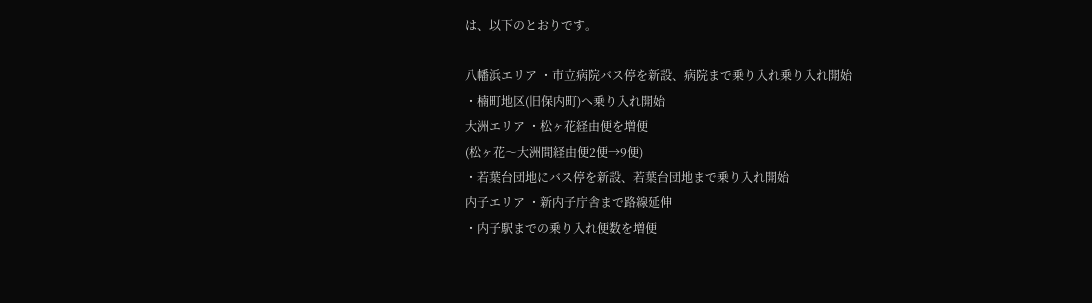は、以下のとおりです。

八幡浜エリア ・市立病院バス停を新設、病院まで乗り入れ乗り入れ開始
・楠町地区(旧保内町)へ乗り入れ開始
大洲エリア ・松ヶ花経由便を増便
(松ヶ花〜大洲間経由便2便→9便)
・若葉台団地にバス停を新設、若葉台団地まで乗り入れ開始
内子エリア ・新内子庁舎まで路線延伸
・内子駅までの乗り入れ便数を増便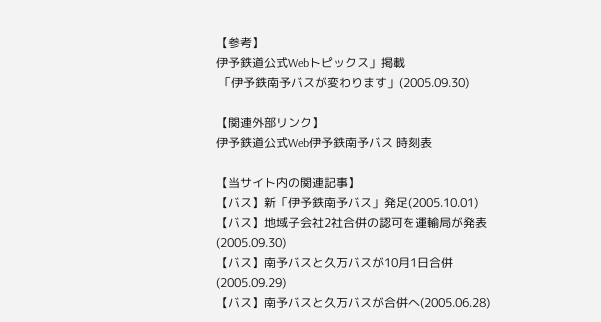【参考】
伊予鉄道公式Webトピックス」掲載
 「伊予鉄南予バスが変わります」(2005.09.30)

【関連外部リンク】
伊予鉄道公式Web伊予鉄南予バス 時刻表

【当サイト内の関連記事】
【バス】新「伊予鉄南予バス」発足(2005.10.01)
【バス】地域子会社2社合併の認可を運輸局が発表(2005.09.30)
【バス】南予バスと久万バスが10月1日合併(2005.09.29)
【バス】南予バスと久万バスが合併へ(2005.06.28)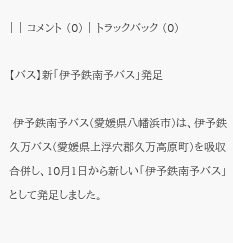| | コメント (0) | トラックバック (0)

【バス】新「伊予鉄南予バス」発足

 伊予鉄南予バス(愛媛県八幡浜市)は、伊予鉄久万バス(愛媛県上浮穴郡久万高原町)を吸収合併し、10月1日から新しい「伊予鉄南予バス」として発足しました。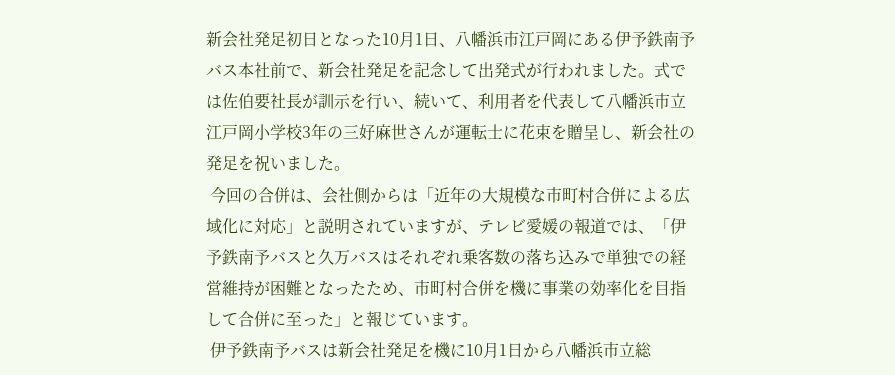新会社発足初日となった10月1日、八幡浜市江戸岡にある伊予鉄南予バス本社前で、新会社発足を記念して出発式が行われました。式では佐伯要社長が訓示を行い、続いて、利用者を代表して八幡浜市立江戸岡小学校3年の三好麻世さんが運転士に花束を贈呈し、新会社の発足を祝いました。
 今回の合併は、会社側からは「近年の大規模な市町村合併による広域化に対応」と説明されていますが、テレビ愛媛の報道では、「伊予鉄南予バスと久万バスはそれぞれ乗客数の落ち込みで単独での経営維持が困難となったため、市町村合併を機に事業の効率化を目指して合併に至った」と報じています。
 伊予鉄南予バスは新会社発足を機に10月1日から八幡浜市立総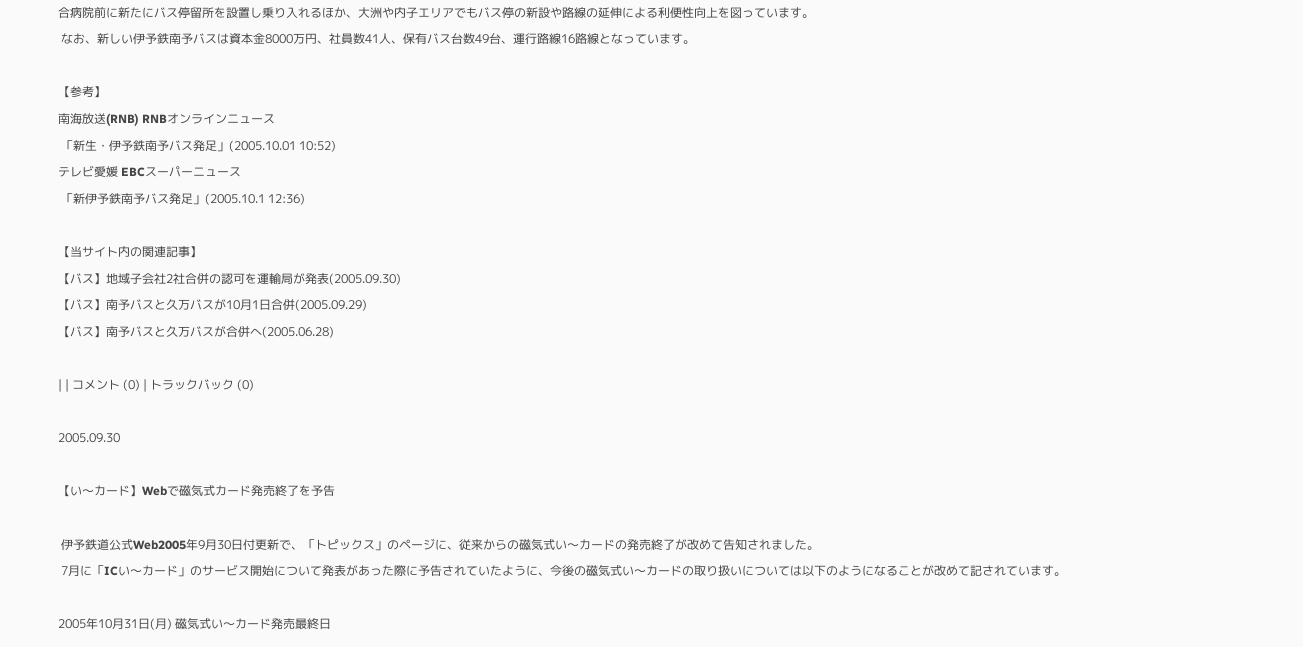合病院前に新たにバス停留所を設置し乗り入れるほか、大洲や内子エリアでもバス停の新設や路線の延伸による利便性向上を図っています。
 なお、新しい伊予鉄南予バスは資本金8000万円、社員数41人、保有バス台数49台、運行路線16路線となっています。

【参考】
南海放送(RNB) RNBオンラインニュース
 「新生・伊予鉄南予バス発足」(2005.10.01 10:52)
テレビ愛媛 EBCスーパーニュース
 「新伊予鉄南予バス発足」(2005.10.1 12:36)

【当サイト内の関連記事】
【バス】地域子会社2社合併の認可を運輸局が発表(2005.09.30)
【バス】南予バスと久万バスが10月1日合併(2005.09.29)
【バス】南予バスと久万バスが合併へ(2005.06.28)

| | コメント (0) | トラックバック (0)

2005.09.30

【い〜カード】Webで磁気式カード発売終了を予告

 伊予鉄道公式Web2005年9月30日付更新で、「トピックス」のページに、従来からの磁気式い〜カードの発売終了が改めて告知されました。
 7月に「ICい〜カード」のサービス開始について発表があった際に予告されていたように、今後の磁気式い〜カードの取り扱いについては以下のようになることが改めて記されています。

2005年10月31日(月) 磁気式い〜カード発売最終日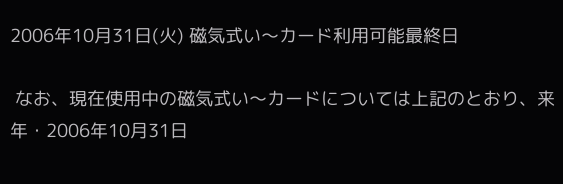2006年10月31日(火) 磁気式い〜カード利用可能最終日

 なお、現在使用中の磁気式い〜カードについては上記のとおり、来年・2006年10月31日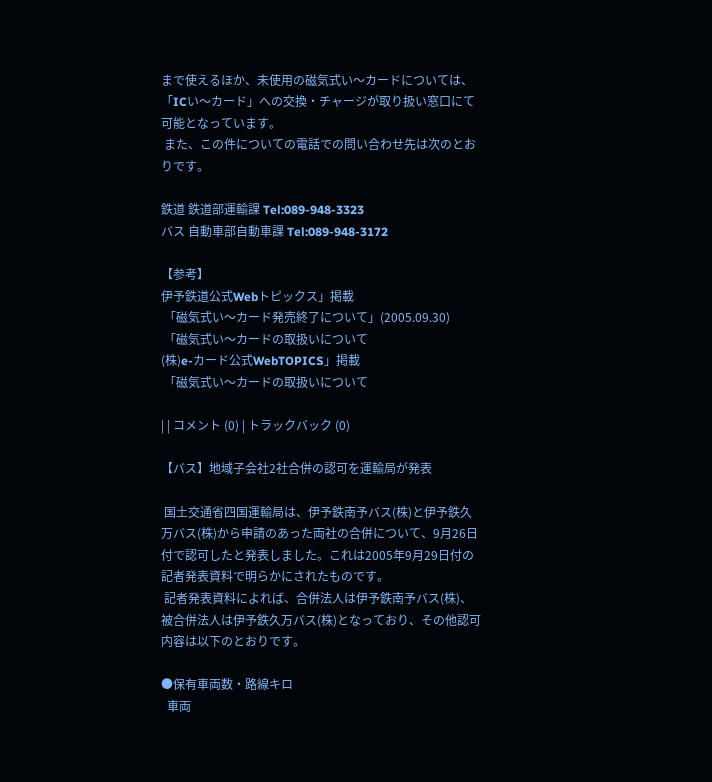まで使えるほか、未使用の磁気式い〜カードについては、「ICい〜カード」への交換・チャージが取り扱い窓口にて可能となっています。
 また、この件についての電話での問い合わせ先は次のとおりです。

鉄道 鉄道部運輸課 Tel:089-948-3323
バス 自動車部自動車課 Tel:089-948-3172

【参考】
伊予鉄道公式Webトピックス」掲載
 「磁気式い〜カード発売終了について」(2005.09.30)
 「磁気式い〜カードの取扱いについて
(株)e-カード公式WebTOPICS」掲載
 「磁気式い〜カードの取扱いについて

| | コメント (0) | トラックバック (0)

【バス】地域子会社2社合併の認可を運輸局が発表

 国土交通省四国運輸局は、伊予鉄南予バス(株)と伊予鉄久万バス(株)から申請のあった両社の合併について、9月26日付で認可したと発表しました。これは2005年9月29日付の記者発表資料で明らかにされたものです。
 記者発表資料によれば、合併法人は伊予鉄南予バス(株)、被合併法人は伊予鉄久万バス(株)となっており、その他認可内容は以下のとおりです。

●保有車両数・路線キロ
  車両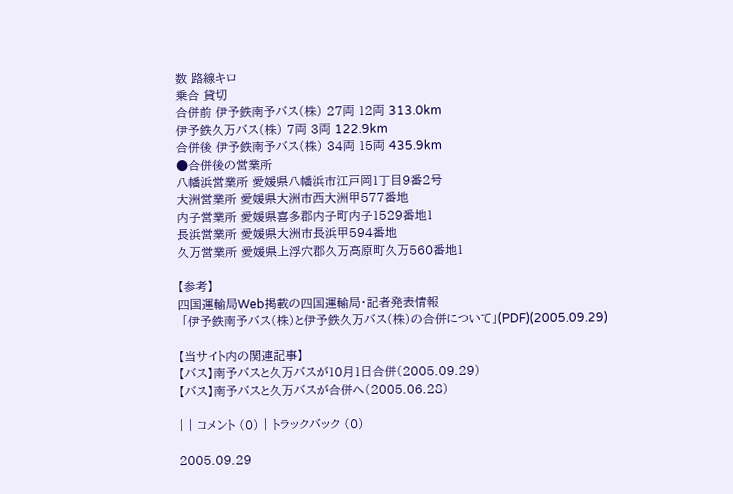数 路線キロ
乗合 貸切
合併前 伊予鉄南予バス(株) 27両 12両 313.0km
伊予鉄久万バス(株) 7両 3両 122.9km
合併後 伊予鉄南予バス(株) 34両 15両 435.9km
●合併後の営業所
八幡浜営業所 愛媛県八幡浜市江戸岡1丁目9番2号
大洲営業所 愛媛県大洲市西大洲甲577番地
内子営業所 愛媛県喜多郡内子町内子1529番地1
長浜営業所 愛媛県大洲市長浜甲594番地
久万営業所 愛媛県上浮穴郡久万高原町久万560番地1

【参考】
四国運輸局Web掲載の四国運輸局・記者発表情報
 「伊予鉄南予バス(株)と伊予鉄久万バス(株)の合併について」(PDF)(2005.09.29)

【当サイト内の関連記事】
【バス】南予バスと久万バスが10月1日合併(2005.09.29)
【バス】南予バスと久万バスが合併へ(2005.06.28)

| | コメント (0) | トラックバック (0)

2005.09.29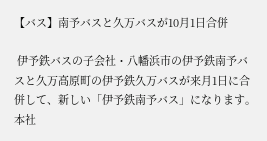【バス】南予バスと久万バスが10月1日合併

 伊予鉄バスの子会社・八幡浜市の伊予鉄南予バスと久万高原町の伊予鉄久万バスが来月1日に合併して、新しい「伊予鉄南予バス」になります。本社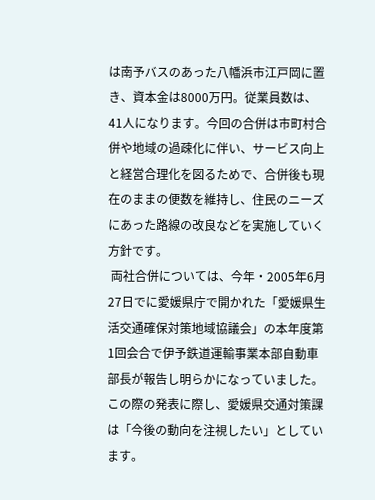は南予バスのあった八幡浜市江戸岡に置き、資本金は8000万円。従業員数は、41人になります。今回の合併は市町村合併や地域の過疎化に伴い、サービス向上と経営合理化を図るためで、合併後も現在のままの便数を維持し、住民のニーズにあった路線の改良などを実施していく方針です。
 両社合併については、今年・2005年6月27日でに愛媛県庁で開かれた「愛媛県生活交通確保対策地域協議会」の本年度第1回会合で伊予鉄道運輸事業本部自動車部長が報告し明らかになっていました。この際の発表に際し、愛媛県交通対策課は「今後の動向を注視したい」としています。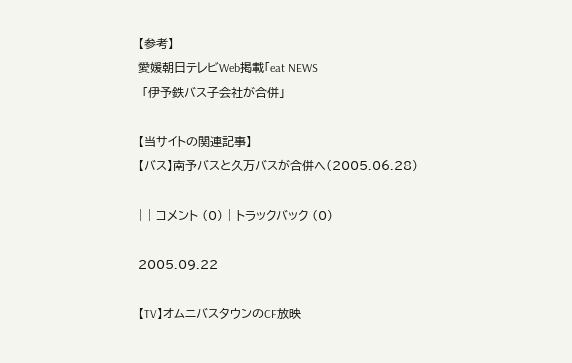【参考】
愛媛朝日テレビWeb掲載「eat NEWS
 「伊予鉄バス子会社が合併」

【当サイトの関連記事】
【バス】南予バスと久万バスが合併へ(2005.06.28)

| | コメント (0) | トラックバック (0)

2005.09.22

【TV】オムニバスタウンのCF放映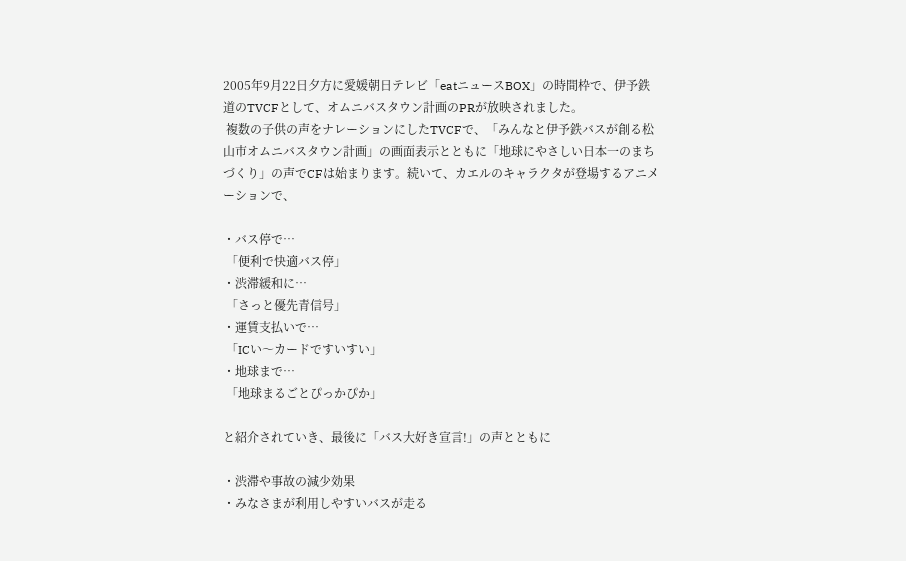2005年9月22日夕方に愛媛朝日テレビ「eatニュースBOX」の時間枠で、伊予鉄道のTVCFとして、オムニバスタウン計画のPRが放映されました。
 複数の子供の声をナレーションにしたTVCFで、「みんなと伊予鉄バスが創る松山市オムニバスタウン計画」の画面表示とともに「地球にやさしい日本一のまちづくり」の声でCFは始まります。続いて、カエルのキャラクタが登場するアニメーションで、

・バス停で…
 「便利で快適バス停」
・渋滞緩和に…
 「さっと優先青信号」
・運賃支払いで…
 「ICい〜カードですいすい」
・地球まで…
 「地球まるごとぴっかぴか」

と紹介されていき、最後に「バス大好き宣言!」の声とともに

・渋滞や事故の減少効果
・みなさまが利用しやすいバスが走る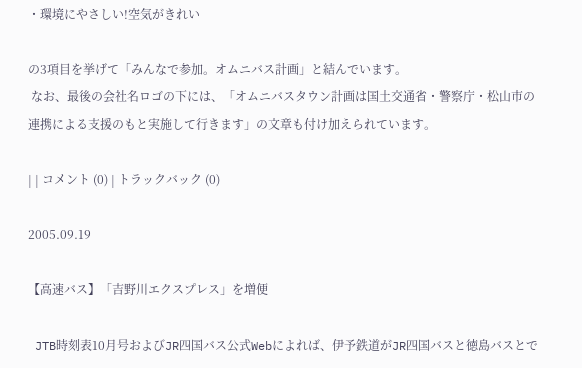・環境にやさしい!空気がきれい

の3項目を挙げて「みんなで参加。オムニバス計画」と結んでいます。
 なお、最後の会社名ロゴの下には、「オムニバスタウン計画は国土交通省・警察庁・松山市の連携による支援のもと実施して行きます」の文章も付け加えられています。

| | コメント (0) | トラックバック (0)

2005.09.19

【高速バス】「吉野川エクスプレス」を増便

 JTB時刻表10月号およびJR四国バス公式Webによれば、伊予鉄道がJR四国バスと徳島バスとで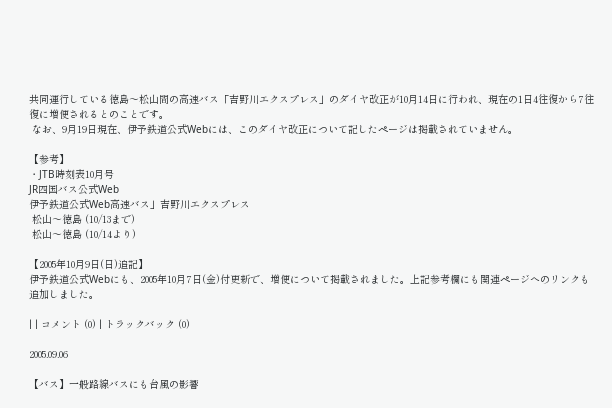共同運行している徳島〜松山間の高速バス「吉野川エクスプレス」のダイヤ改正が10月14日に行われ、現在の1日4往復から7往復に増便されるとのことです。
 なお、9月19日現在、伊予鉄道公式Webには、このダイヤ改正について記したページは掲載されていません。

【参考】
・JTB時刻表10月号
JR四国バス公式Web
伊予鉄道公式Web高速バス」吉野川エクスプレス
 松山〜徳島 (10/13まで)
 松山〜徳島 (10/14より)

【2005年10月9日(日)追記】
伊予鉄道公式Webにも、2005年10月7日(金)付更新で、増便について掲載されました。上記参考欄にも関連ページへのリンクも追加しました。

| | コメント (0) | トラックバック (0)

2005.09.06

【バス】一般路線バスにも台風の影響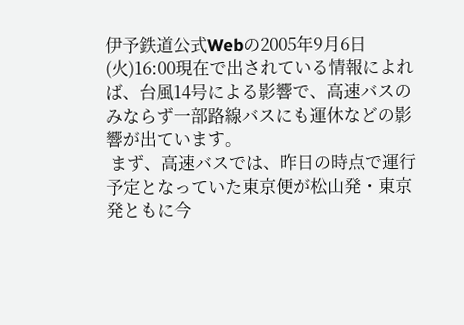伊予鉄道公式Webの2005年9月6日(火)16:00現在で出されている情報によれば、台風14号による影響で、高速バスのみならず一部路線バスにも運休などの影響が出ています。
 まず、高速バスでは、昨日の時点で運行予定となっていた東京便が松山発・東京発ともに今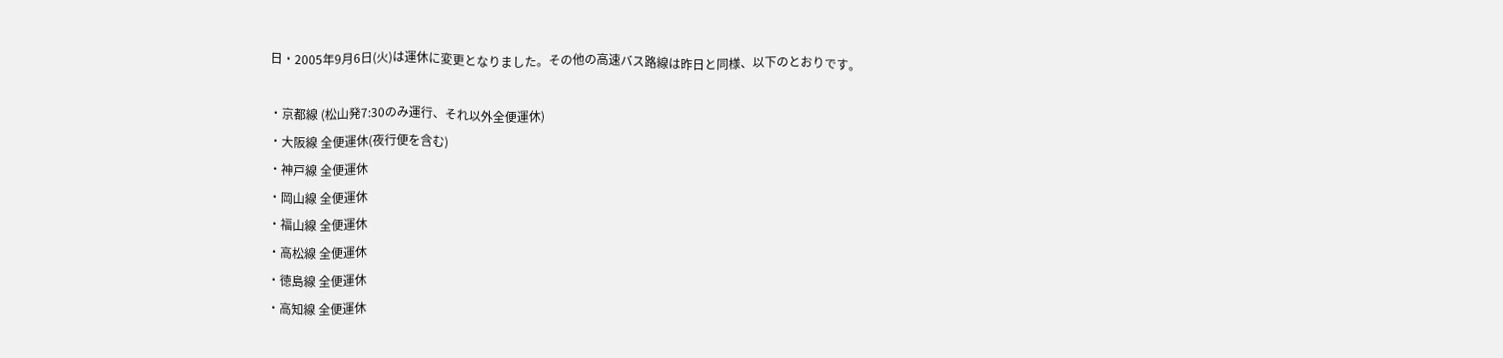日・2005年9月6日(火)は運休に変更となりました。その他の高速バス路線は昨日と同様、以下のとおりです。

・京都線 (松山発7:30のみ運行、それ以外全便運休)
・大阪線 全便運休(夜行便を含む)
・神戸線 全便運休
・岡山線 全便運休
・福山線 全便運休
・高松線 全便運休
・徳島線 全便運休
・高知線 全便運休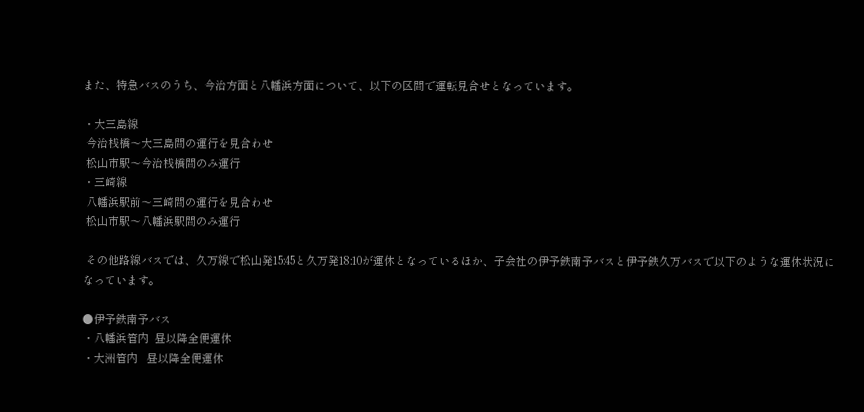また、特急バスのうち、今治方面と八幡浜方面について、以下の区間で運転見合せとなっています。

・大三島線
 今治桟橋〜大三島間の運行を見合わせ
 松山市駅〜今治桟橋間のみ運行
・三崎線
 八幡浜駅前〜三崎間の運行を見合わせ
 松山市駅〜八幡浜駅間のみ運行

 その他路線バスでは、久万線で松山発15:45と久万発18:10が運休となっているほか、子会社の伊予鉄南予バスと伊予鉄久万バスで以下のような運休状況になっています。

●伊予鉄南予バス
・八幡浜管内  昼以降全便運休
・大洲管内   昼以降全便運休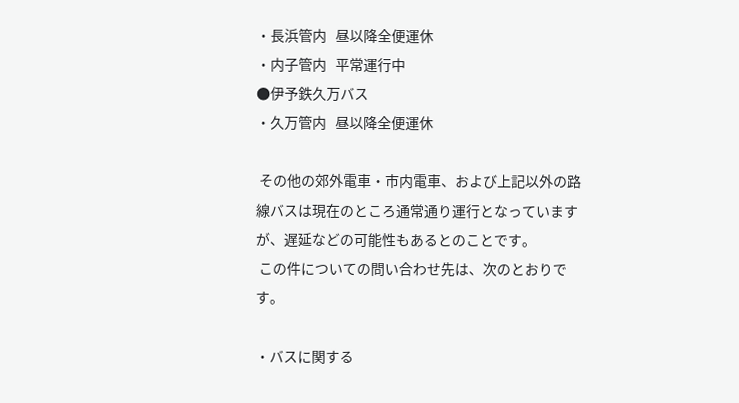・長浜管内   昼以降全便運休
・内子管内   平常運行中
●伊予鉄久万バス
・久万管内   昼以降全便運休

 その他の郊外電車・市内電車、および上記以外の路線バスは現在のところ通常通り運行となっていますが、遅延などの可能性もあるとのことです。
 この件についての問い合わせ先は、次のとおりです。

・バスに関する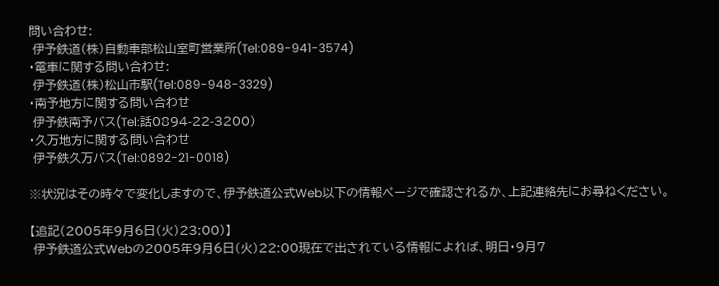問い合わせ:
 伊予鉄道(株)自動車部松山室町営業所(Tel:089-941-3574)
・電車に関する問い合わせ:
 伊予鉄道(株)松山市駅(Tel:089-948-3329)
・南予地方に関する問い合わせ
 伊予鉄南予バス(Tel:話0894-22-3200)
・久万地方に関する問い合わせ
 伊予鉄久万バス(Tel:0892-21-0018)

※状況はその時々で変化しますので、伊予鉄道公式Web以下の情報ページで確認されるか、上記連絡先にお尋ねください。

【追記(2005年9月6日(火)23:00)】
 伊予鉄道公式Webの2005年9月6日(火)22:00現在で出されている情報によれば、明日・9月7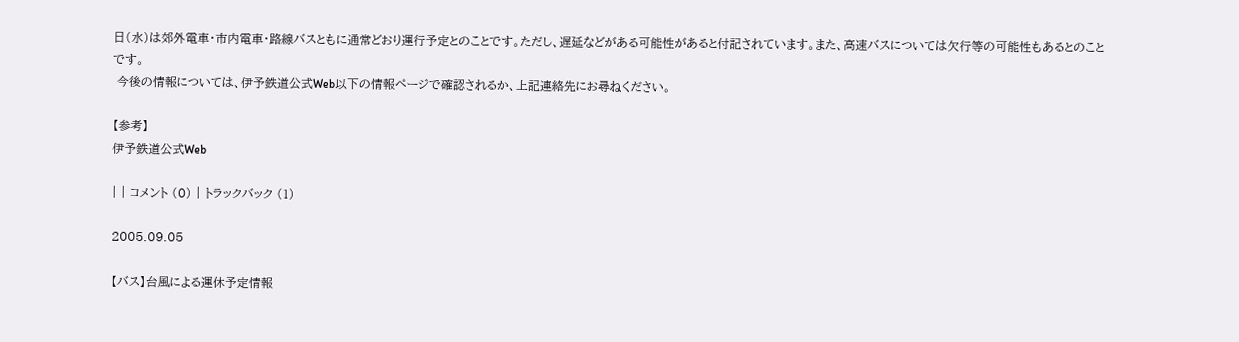日(水)は郊外電車・市内電車・路線バスともに通常どおり運行予定とのことです。ただし、遅延などがある可能性があると付記されています。また、高速バスについては欠行等の可能性もあるとのことです。
 今後の情報については、伊予鉄道公式Web以下の情報ページで確認されるか、上記連絡先にお尋ねください。

【参考】
伊予鉄道公式Web

| | コメント (0) | トラックバック (1)

2005.09.05

【バス】台風による運休予定情報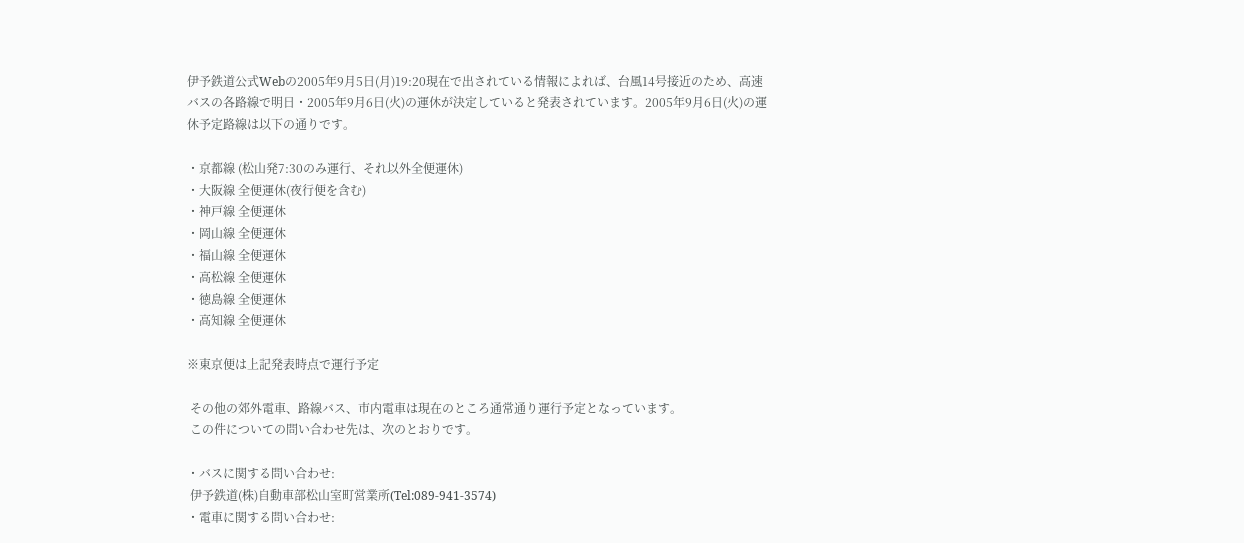伊予鉄道公式Webの2005年9月5日(月)19:20現在で出されている情報によれば、台風14号接近のため、高速バスの各路線で明日・2005年9月6日(火)の運休が決定していると発表されています。2005年9月6日(火)の運休予定路線は以下の通りです。

・京都線 (松山発7:30のみ運行、それ以外全便運休)
・大阪線 全便運休(夜行便を含む)
・神戸線 全便運休
・岡山線 全便運休
・福山線 全便運休
・高松線 全便運休
・徳島線 全便運休
・高知線 全便運休

※東京便は上記発表時点で運行予定

 その他の郊外電車、路線バス、市内電車は現在のところ通常通り運行予定となっています。
 この件についての問い合わせ先は、次のとおりです。

・バスに関する問い合わせ:
 伊予鉄道(株)自動車部松山室町営業所(Tel:089-941-3574)
・電車に関する問い合わせ: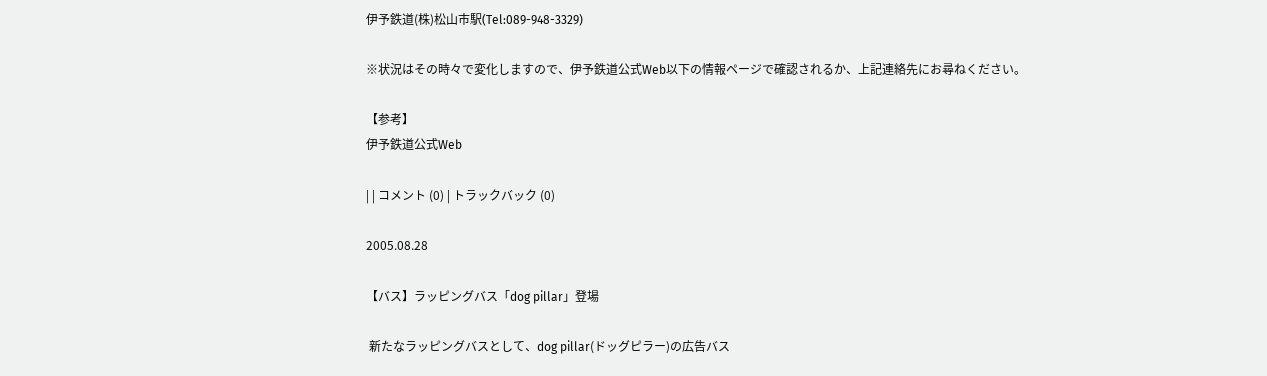伊予鉄道(株)松山市駅(Tel:089-948-3329)

※状況はその時々で変化しますので、伊予鉄道公式Web以下の情報ページで確認されるか、上記連絡先にお尋ねください。

【参考】
伊予鉄道公式Web

| | コメント (0) | トラックバック (0)

2005.08.28

【バス】ラッピングバス「dog pillar」登場

 新たなラッピングバスとして、dog pillar(ドッグピラー)の広告バス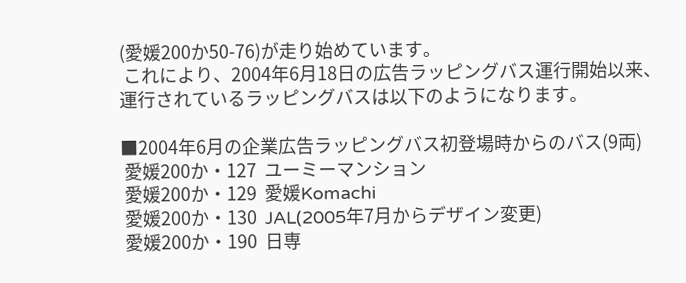(愛媛200か50-76)が走り始めています。
 これにより、2004年6月18日の広告ラッピングバス運行開始以来、運行されているラッピングバスは以下のようになります。

■2004年6月の企業広告ラッピングバス初登場時からのバス(9両)
 愛媛200か・127  ユーミーマンション
 愛媛200か・129  愛媛Komachi
 愛媛200か・130  JAL(2005年7月からデザイン変更)
 愛媛200か・190  日専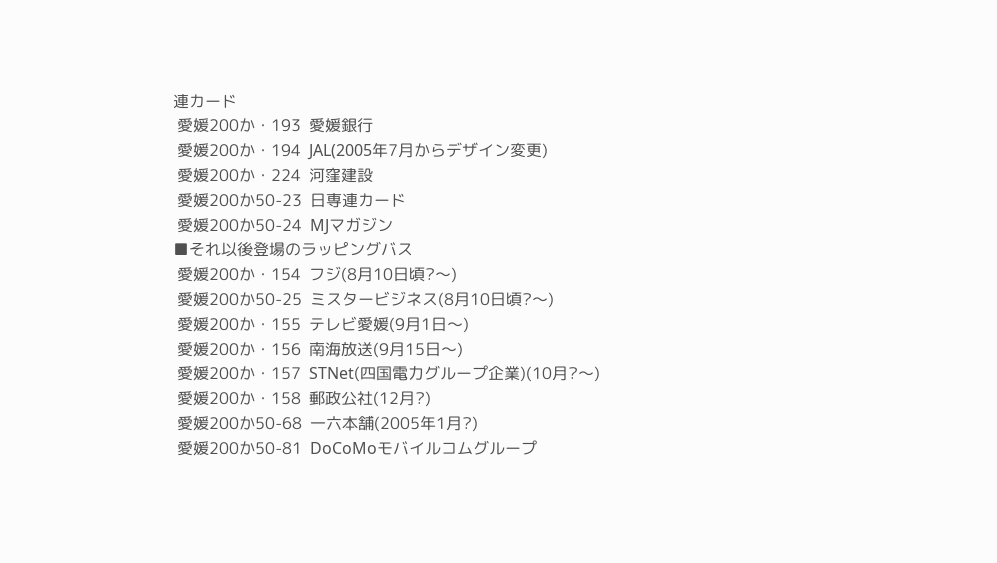連カード
 愛媛200か・193  愛媛銀行
 愛媛200か・194  JAL(2005年7月からデザイン変更)
 愛媛200か・224  河窪建設
 愛媛200か50-23  日専連カード
 愛媛200か50-24  MJマガジン
■それ以後登場のラッピングバス
 愛媛200か・154  フジ(8月10日頃?〜)
 愛媛200か50-25  ミスタービジネス(8月10日頃?〜)
 愛媛200か・155  テレビ愛媛(9月1日〜)
 愛媛200か・156  南海放送(9月15日〜)
 愛媛200か・157  STNet(四国電力グループ企業)(10月?〜)
 愛媛200か・158  郵政公社(12月?)
 愛媛200か50-68  一六本舗(2005年1月?)
 愛媛200か50-81  DoCoMoモバイルコムグループ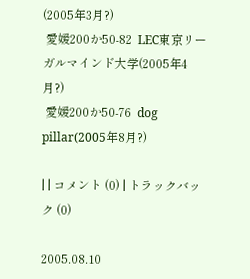(2005年3月?)
 愛媛200か50-82  LEC東京リーガルマインド大学(2005年4月?)
 愛媛200か50-76  dog pillar(2005年8月?)

| | コメント (0) | トラックバック (0)

2005.08.10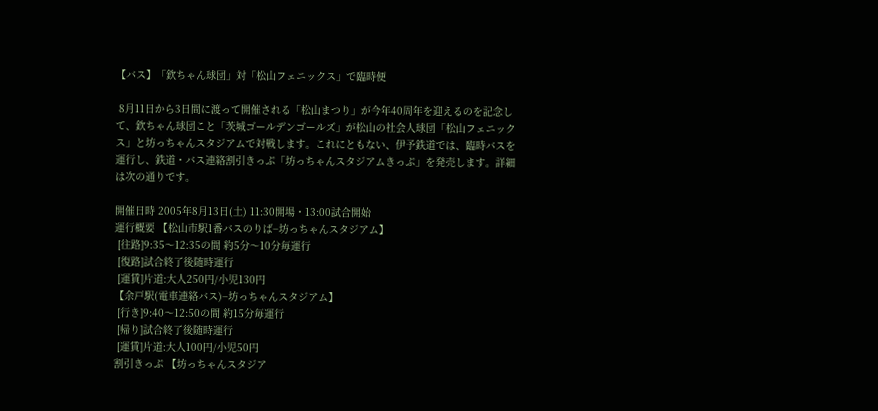【バス】「欽ちゃん球団」対「松山フェニックス」で臨時便

 8月11日から3日間に渡って開催される「松山まつり」が今年40周年を迎えるのを記念して、欽ちゃん球団こと「茨城ゴールデンゴールズ」が松山の社会人球団「松山フェニックス」と坊っちゃんスタジアムで対戦します。これにともない、伊予鉄道では、臨時バスを運行し、鉄道・バス連絡割引きっぷ「坊っちゃんスタジアムきっぷ」を発売します。詳細は次の通りです。

開催日時 2005年8月13日(土) 11:30開場・13:00試合開始
運行概要 【松山市駅1番バスのりば−坊っちゃんスタジアム】
 [往路]9:35〜12:35の間 約5分〜10分毎運行
 [復路]試合終了後随時運行
 [運賃]片道:大人250円/小児130円
【余戸駅(電車連絡バス)−坊っちゃんスタジアム】
 [行き]9:40〜12:50の間 約15分毎運行
 [帰り]試合終了後随時運行
 [運賃]片道:大人100円/小児50円
割引きっぷ 【坊っちゃんスタジア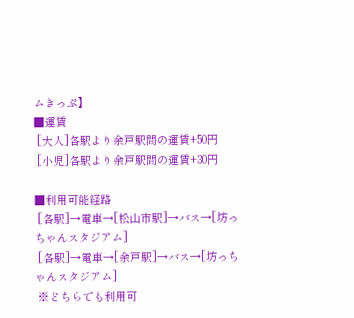ムきっぷ】
■運賃
 [大人]各駅より余戸駅間の運賃+50円
 [小児]各駅より余戸駅間の運賃+30円

■利用可能経路
 [各駅]→電車→[松山市駅]→バス→[坊っちゃんスタジアム]
 [各駅]→電車→[余戸駅]→バス→[坊っちゃんスタジアム]
 ※どちらでも利用可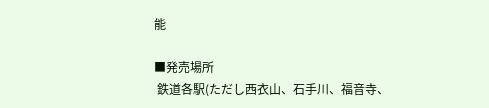能

■発売場所
 鉄道各駅(ただし西衣山、石手川、福音寺、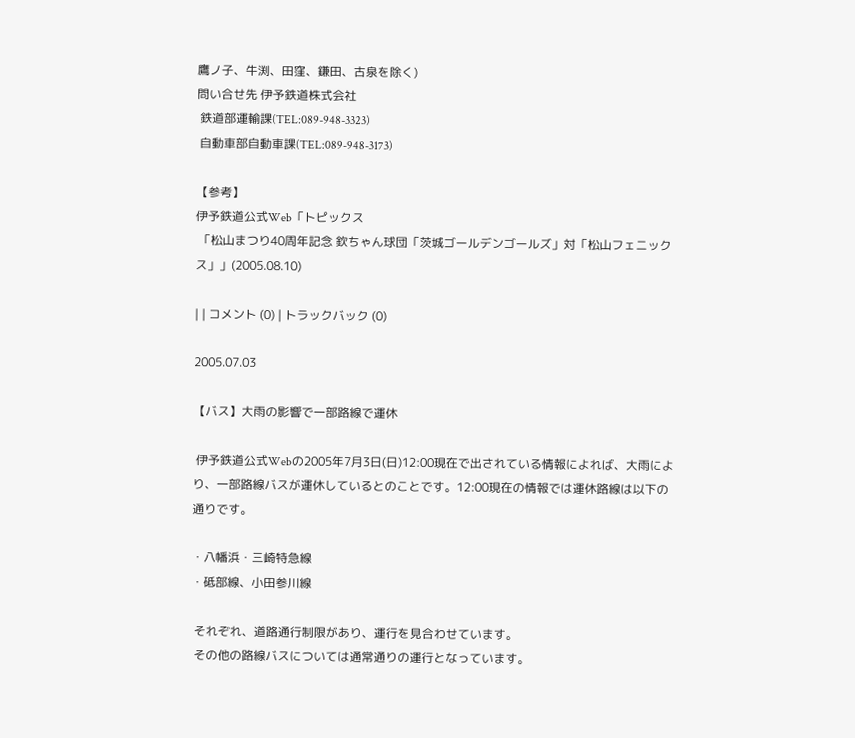鷹ノ子、牛渕、田窪、鎌田、古泉を除く)
問い合せ先 伊予鉄道株式会社
 鉄道部運輸課(TEL:089-948-3323)
 自動車部自動車課(TEL:089-948-3173)

【参考】
伊予鉄道公式Web「トピックス
 「松山まつり40周年記念 欽ちゃん球団「茨城ゴールデンゴールズ」対「松山フェニックス」」(2005.08.10)

| | コメント (0) | トラックバック (0)

2005.07.03

【バス】大雨の影響で一部路線で運休

 伊予鉄道公式Webの2005年7月3日(日)12:00現在で出されている情報によれば、大雨により、一部路線バスが運休しているとのことです。12:00現在の情報では運休路線は以下の通りです。

・八幡浜・三崎特急線
・砥部線、小田参川線

 それぞれ、道路通行制限があり、運行を見合わせています。
 その他の路線バスについては通常通りの運行となっています。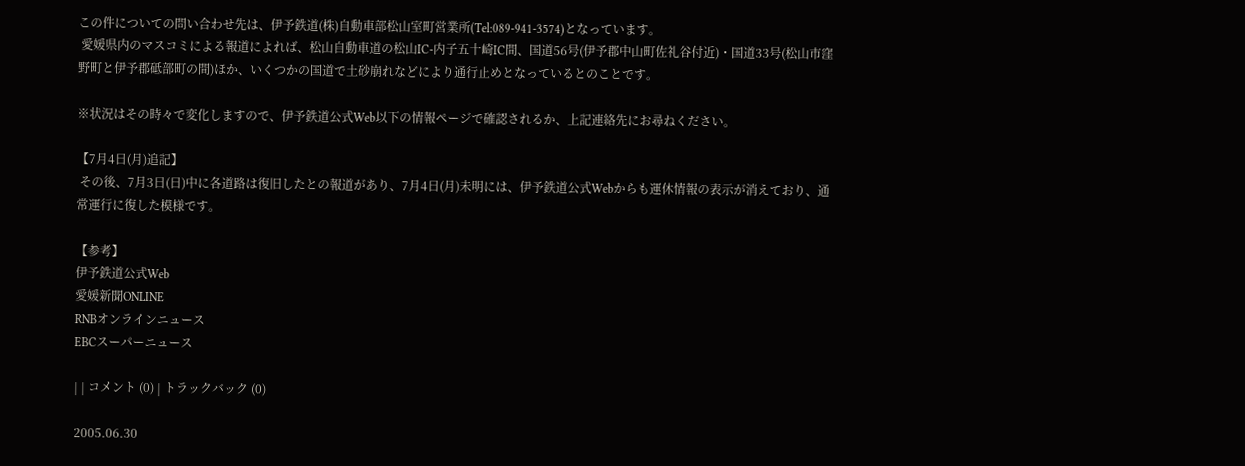この件についての問い合わせ先は、伊予鉄道(株)自動車部松山室町営業所(Tel:089-941-3574)となっています。
 愛媛県内のマスコミによる報道によれば、松山自動車道の松山IC-内子五十崎IC間、国道56号(伊予郡中山町佐礼谷付近)・国道33号(松山市窪野町と伊予郡砥部町の間)ほか、いくつかの国道で土砂崩れなどにより通行止めとなっているとのことです。

※状況はその時々で変化しますので、伊予鉄道公式Web以下の情報ページで確認されるか、上記連絡先にお尋ねください。

【7月4日(月)追記】
 その後、7月3日(日)中に各道路は復旧したとの報道があり、7月4日(月)未明には、伊予鉄道公式Webからも運休情報の表示が消えており、通常運行に復した模様です。

【参考】
伊予鉄道公式Web
愛媛新聞ONLINE
RNBオンラインニュース
EBCスーパーニュース

| | コメント (0) | トラックバック (0)

2005.06.30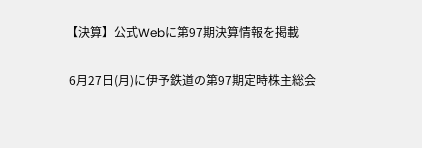【決算】公式Webに第97期決算情報を掲載

 6月27日(月)に伊予鉄道の第97期定時株主総会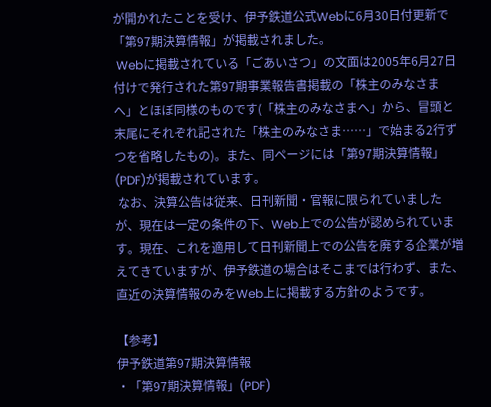が開かれたことを受け、伊予鉄道公式Webに6月30日付更新で「第97期決算情報」が掲載されました。
 Webに掲載されている「ごあいさつ」の文面は2005年6月27日付けで発行された第97期事業報告書掲載の「株主のみなさまへ」とほぼ同様のものです(「株主のみなさまへ」から、冒頭と末尾にそれぞれ記された「株主のみなさま……」で始まる2行ずつを省略したもの)。また、同ページには「第97期決算情報」(PDF)が掲載されています。
 なお、決算公告は従来、日刊新聞・官報に限られていましたが、現在は一定の条件の下、Web上での公告が認められています。現在、これを適用して日刊新聞上での公告を廃する企業が増えてきていますが、伊予鉄道の場合はそこまでは行わず、また、直近の決算情報のみをWeb上に掲載する方針のようです。

【参考】
伊予鉄道第97期決算情報
・「第97期決算情報」(PDF)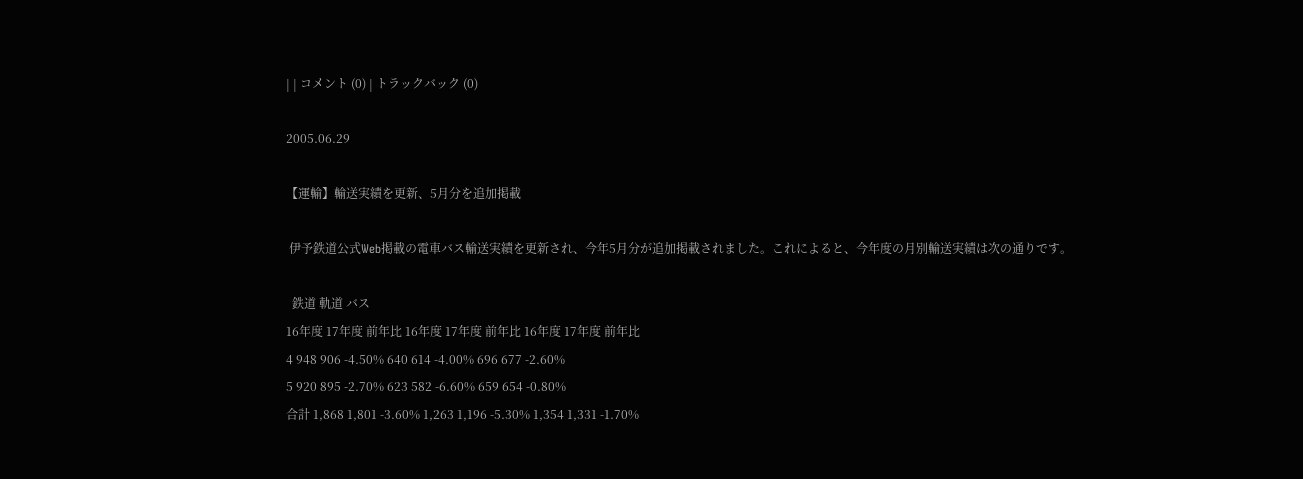| | コメント (0) | トラックバック (0)

2005.06.29

【運輸】輸送実績を更新、5月分を追加掲載

 伊予鉄道公式Web掲載の電車バス輸送実績を更新され、今年5月分が追加掲載されました。これによると、今年度の月別輸送実績は次の通りです。

  鉄道 軌道 バス
16年度 17年度 前年比 16年度 17年度 前年比 16年度 17年度 前年比
4 948 906 -4.50% 640 614 -4.00% 696 677 -2.60%
5 920 895 -2.70% 623 582 -6.60% 659 654 -0.80%
合計 1,868 1,801 -3.60% 1,263 1,196 -5.30% 1,354 1,331 -1.70%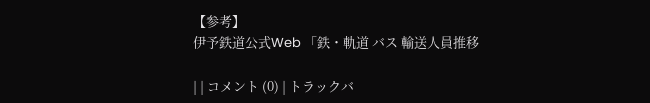【参考】
伊予鉄道公式Web 「鉄・軌道 バス 輸送人員推移

| | コメント (0) | トラックバ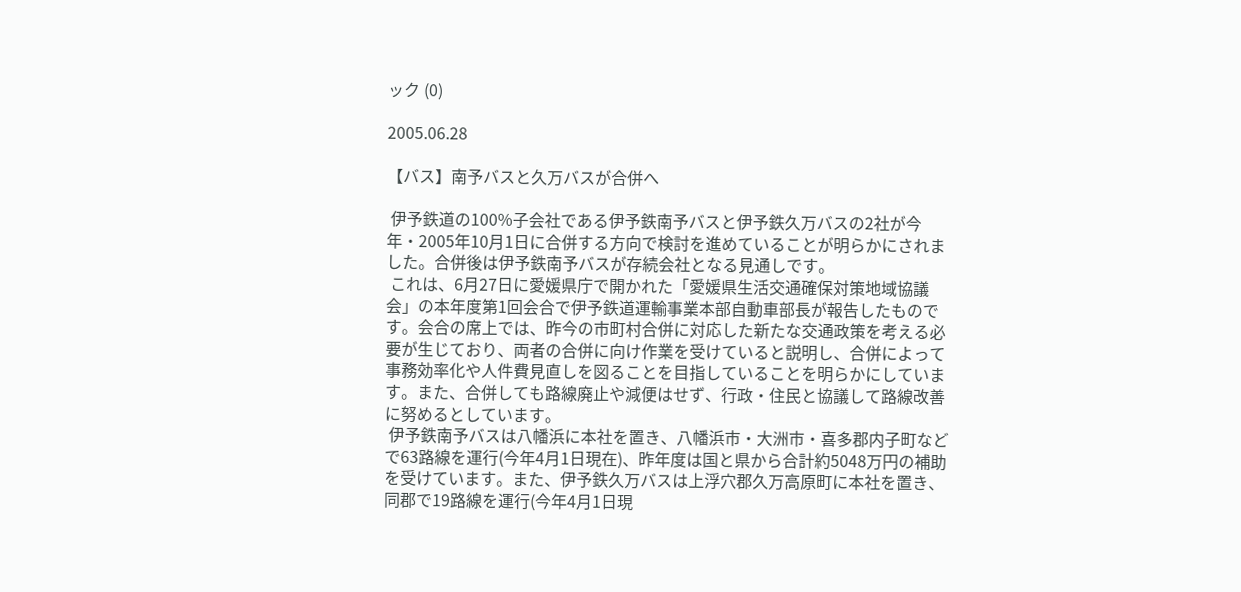ック (0)

2005.06.28

【バス】南予バスと久万バスが合併へ

 伊予鉄道の100%子会社である伊予鉄南予バスと伊予鉄久万バスの2社が今年・2005年10月1日に合併する方向で検討を進めていることが明らかにされました。合併後は伊予鉄南予バスが存続会社となる見通しです。
 これは、6月27日に愛媛県庁で開かれた「愛媛県生活交通確保対策地域協議会」の本年度第1回会合で伊予鉄道運輸事業本部自動車部長が報告したものです。会合の席上では、昨今の市町村合併に対応した新たな交通政策を考える必要が生じており、両者の合併に向け作業を受けていると説明し、合併によって事務効率化や人件費見直しを図ることを目指していることを明らかにしています。また、合併しても路線廃止や減便はせず、行政・住民と協議して路線改善に努めるとしています。
 伊予鉄南予バスは八幡浜に本社を置き、八幡浜市・大洲市・喜多郡内子町などで63路線を運行(今年4月1日現在)、昨年度は国と県から合計約5048万円の補助を受けています。また、伊予鉄久万バスは上浮穴郡久万高原町に本社を置き、同郡で19路線を運行(今年4月1日現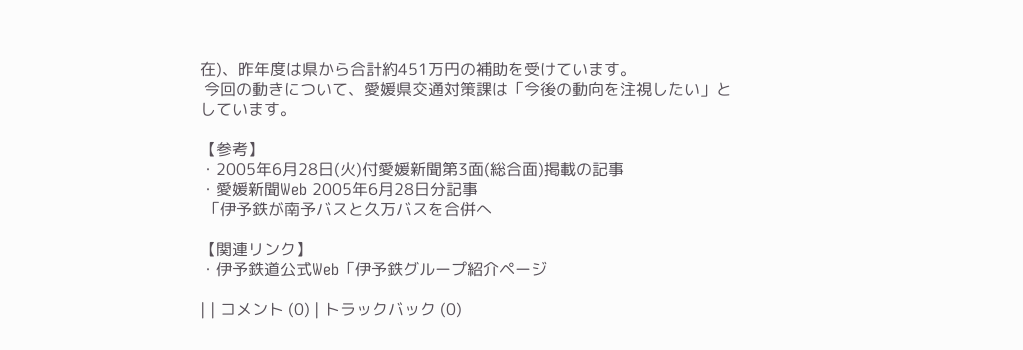在)、昨年度は県から合計約451万円の補助を受けています。
 今回の動きについて、愛媛県交通対策課は「今後の動向を注視したい」としています。

【参考】
・2005年6月28日(火)付愛媛新聞第3面(総合面)掲載の記事
・愛媛新聞Web 2005年6月28日分記事
 「伊予鉄が南予バスと久万バスを合併へ

【関連リンク】
・伊予鉄道公式Web「伊予鉄グループ紹介ページ

| | コメント (0) | トラックバック (0)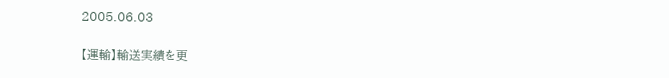2005.06.03

【運輸】輸送実績を更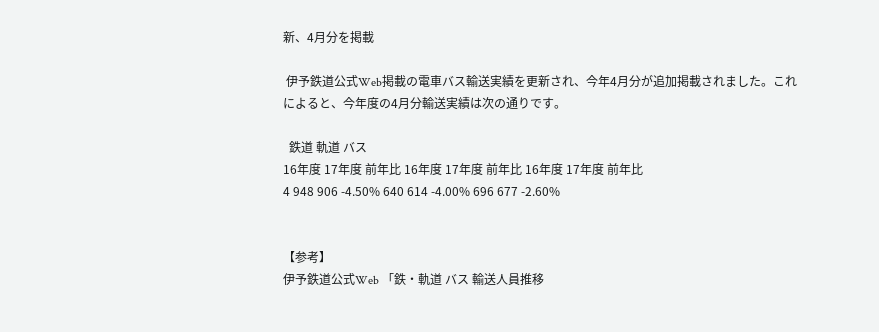新、4月分を掲載

 伊予鉄道公式Web掲載の電車バス輸送実績を更新され、今年4月分が追加掲載されました。これによると、今年度の4月分輸送実績は次の通りです。

  鉄道 軌道 バス
16年度 17年度 前年比 16年度 17年度 前年比 16年度 17年度 前年比
4 948 906 -4.50% 640 614 -4.00% 696 677 -2.60%


【参考】
伊予鉄道公式Web 「鉄・軌道 バス 輸送人員推移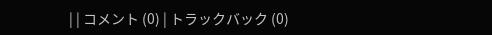| | コメント (0) | トラックバック (0)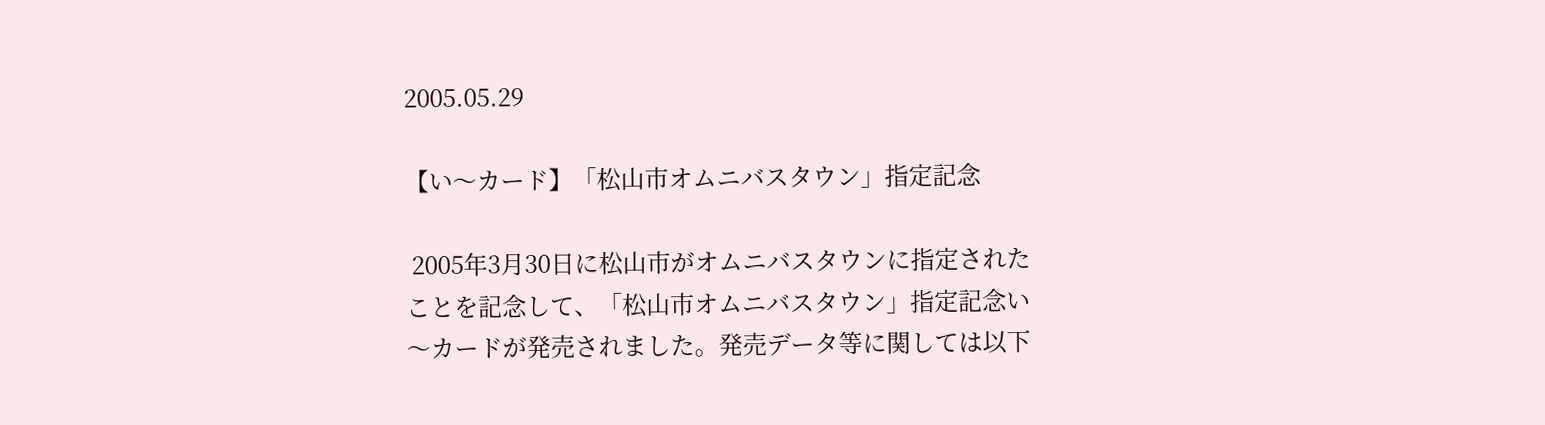2005.05.29

【い〜カード】「松山市オムニバスタウン」指定記念

 2005年3月30日に松山市がオムニバスタウンに指定されたことを記念して、「松山市オムニバスタウン」指定記念い〜カードが発売されました。発売データ等に関しては以下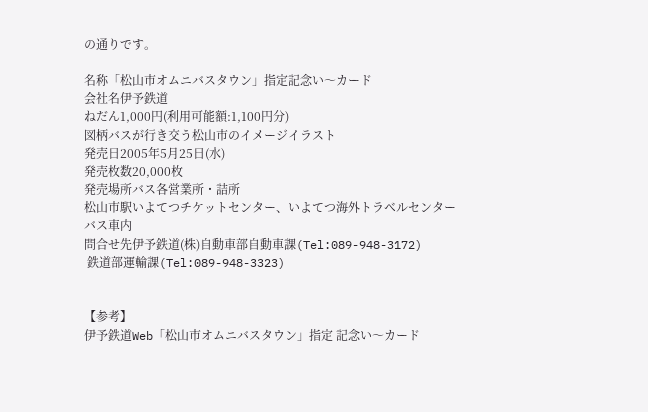の通りです。

名称「松山市オムニバスタウン」指定記念い〜カード
会社名伊予鉄道
ねだん1,000円(利用可能額:1,100円分)
図柄バスが行き交う松山市のイメージイラスト
発売日2005年5月25日(水)
発売枚数20,000枚
発売場所バス各営業所・詰所
松山市駅いよてつチケットセンター、いよてつ海外トラベルセンター
バス車内
問合せ先伊予鉄道(株)自動車部自動車課(Tel:089-948-3172)
 鉄道部運輸課(Tel:089-948-3323)


【参考】
伊予鉄道Web「松山市オムニバスタウン」指定 記念い〜カード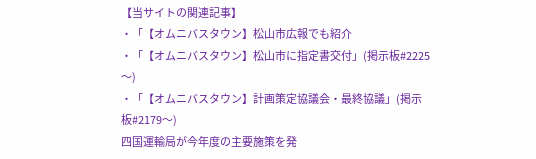【当サイトの関連記事】
・「【オムニバスタウン】松山市広報でも紹介
・「【オムニバスタウン】松山市に指定書交付」(掲示板#2225〜)
・「【オムニバスタウン】計画策定協議会・最終協議」(掲示板#2179〜)
四国運輸局が今年度の主要施策を発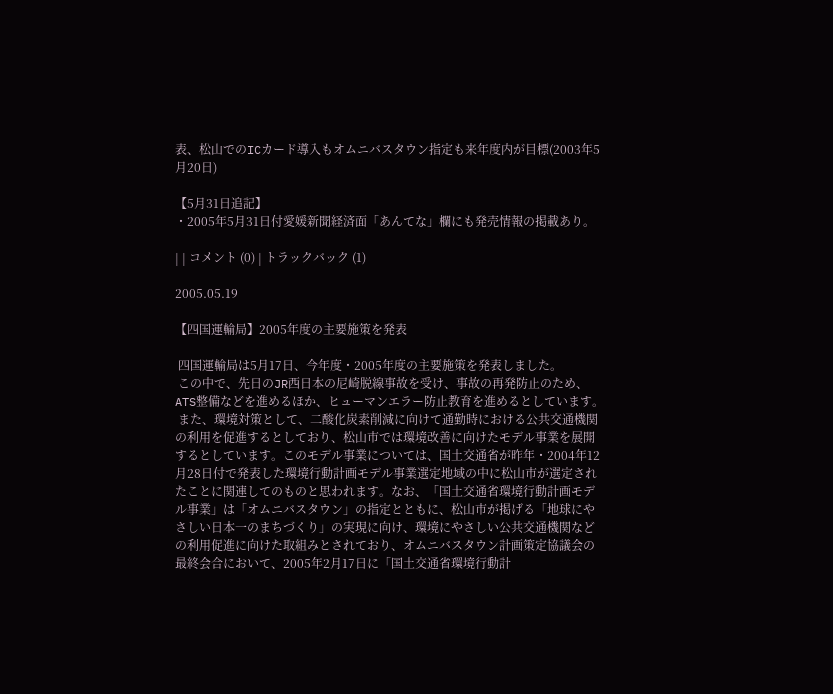表、松山でのICカード導入もオムニバスタウン指定も来年度内が目標(2003年5月20日)

【5月31日追記】
・2005年5月31日付愛媛新聞経済面「あんてな」欄にも発売情報の掲載あり。

| | コメント (0) | トラックバック (1)

2005.05.19

【四国運輸局】2005年度の主要施策を発表

 四国運輸局は5月17日、今年度・2005年度の主要施策を発表しました。
 この中で、先日のJR西日本の尼崎脱線事故を受け、事故の再発防止のため、ATS整備などを進めるほか、ヒューマンエラー防止教育を進めるとしています。
 また、環境対策として、二酸化炭素削減に向けて通勤時における公共交通機関の利用を促進するとしており、松山市では環境改善に向けたモデル事業を展開するとしています。このモデル事業については、国土交通省が昨年・2004年12月28日付で発表した環境行動計画モデル事業選定地域の中に松山市が選定されたことに関連してのものと思われます。なお、「国土交通省環境行動計画モデル事業」は「オムニバスタウン」の指定とともに、松山市が掲げる「地球にやさしい日本一のまちづくり」の実現に向け、環境にやさしい公共交通機関などの利用促進に向けた取組みとされており、オムニバスタウン計画策定協議会の最終会合において、2005年2月17日に「国土交通省環境行動計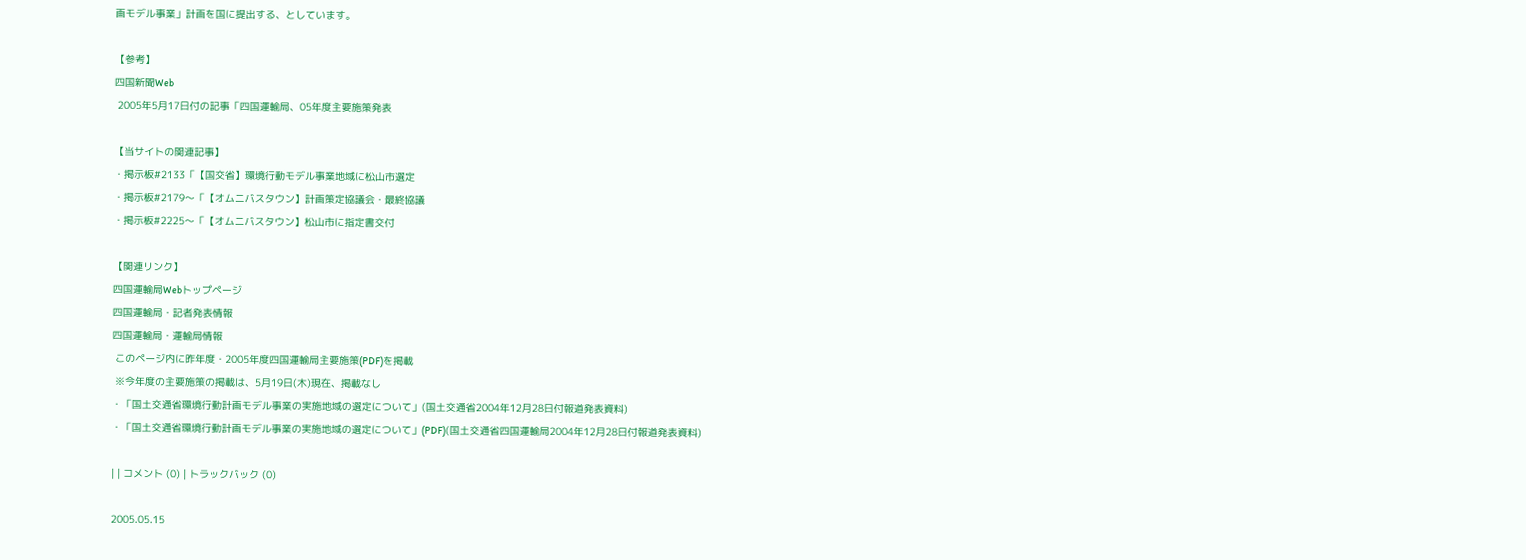画モデル事業」計画を国に提出する、としています。

【参考】
四国新聞Web
 2005年5月17日付の記事「四国運輸局、05年度主要施策発表

【当サイトの関連記事】
・掲示板#2133「【国交省】環境行動モデル事業地域に松山市選定
・掲示板#2179〜「【オムニバスタウン】計画策定協議会・最終協議
・掲示板#2225〜「【オムニバスタウン】松山市に指定書交付

【関連リンク】
四国運輸局Webトップページ
四国運輸局・記者発表情報
四国運輸局・運輸局情報
 このページ内に昨年度・2005年度四国運輸局主要施策(PDF)を掲載
 ※今年度の主要施策の掲載は、5月19日(木)現在、掲載なし
・「国土交通省環境行動計画モデル事業の実施地域の選定について」(国土交通省2004年12月28日付報道発表資料)
・「国土交通省環境行動計画モデル事業の実施地域の選定について」(PDF)(国土交通省四国運輸局2004年12月28日付報道発表資料)

| | コメント (0) | トラックバック (0)

2005.05.15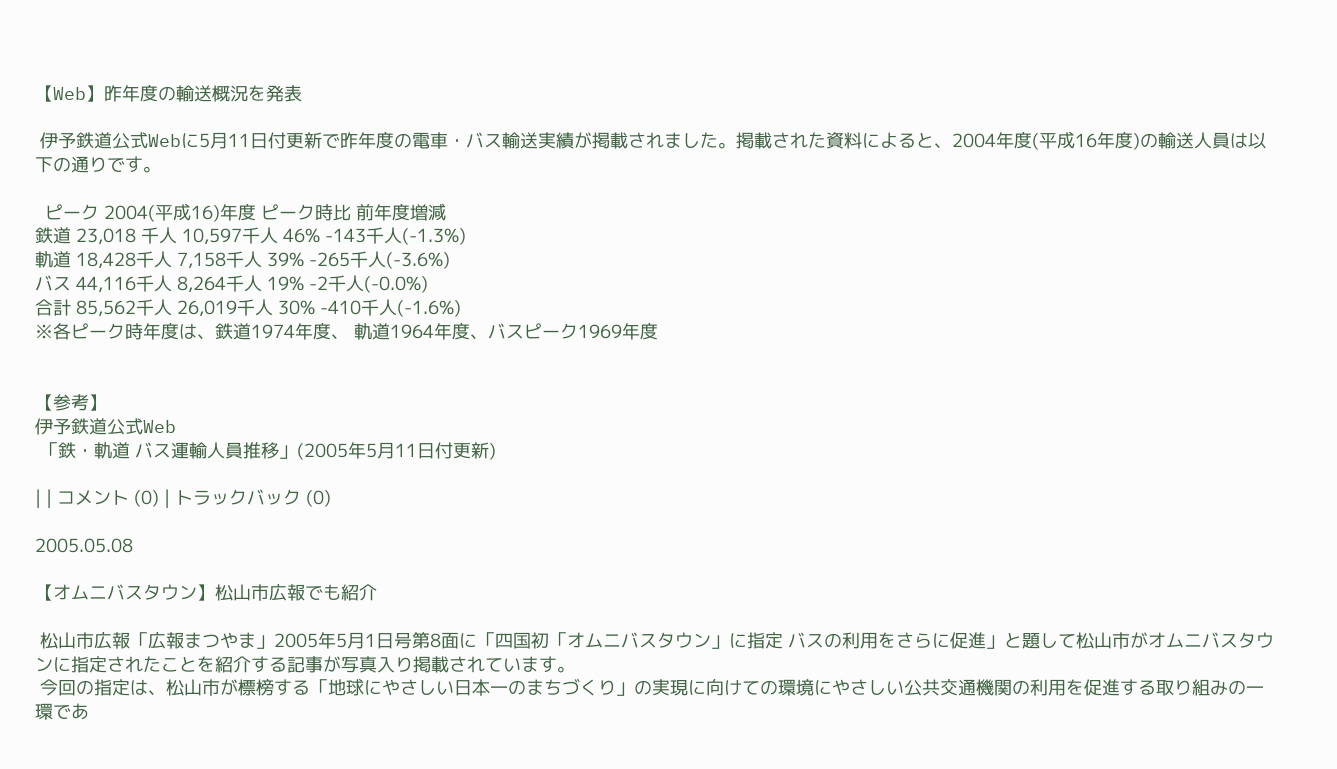【Web】昨年度の輸送概況を発表

 伊予鉄道公式Webに5月11日付更新で昨年度の電車・バス輸送実績が掲載されました。掲載された資料によると、2004年度(平成16年度)の輸送人員は以下の通りです。

  ピーク 2004(平成16)年度 ピーク時比 前年度増減
鉄道 23,018 千人 10,597千人 46% -143千人(-1.3%)
軌道 18,428千人 7,158千人 39% -265千人(-3.6%)
バス 44,116千人 8,264千人 19% -2千人(-0.0%)
合計 85,562千人 26,019千人 30% -410千人(-1.6%)
※各ピーク時年度は、鉄道1974年度、 軌道1964年度、バスピーク1969年度


【参考】
伊予鉄道公式Web
 「鉄・軌道 バス運輸人員推移」(2005年5月11日付更新)

| | コメント (0) | トラックバック (0)

2005.05.08

【オムニバスタウン】松山市広報でも紹介

 松山市広報「広報まつやま」2005年5月1日号第8面に「四国初「オムニバスタウン」に指定 バスの利用をさらに促進」と題して松山市がオムニバスタウンに指定されたことを紹介する記事が写真入り掲載されています。
 今回の指定は、松山市が標榜する「地球にやさしい日本一のまちづくり」の実現に向けての環境にやさしい公共交通機関の利用を促進する取り組みの一環であ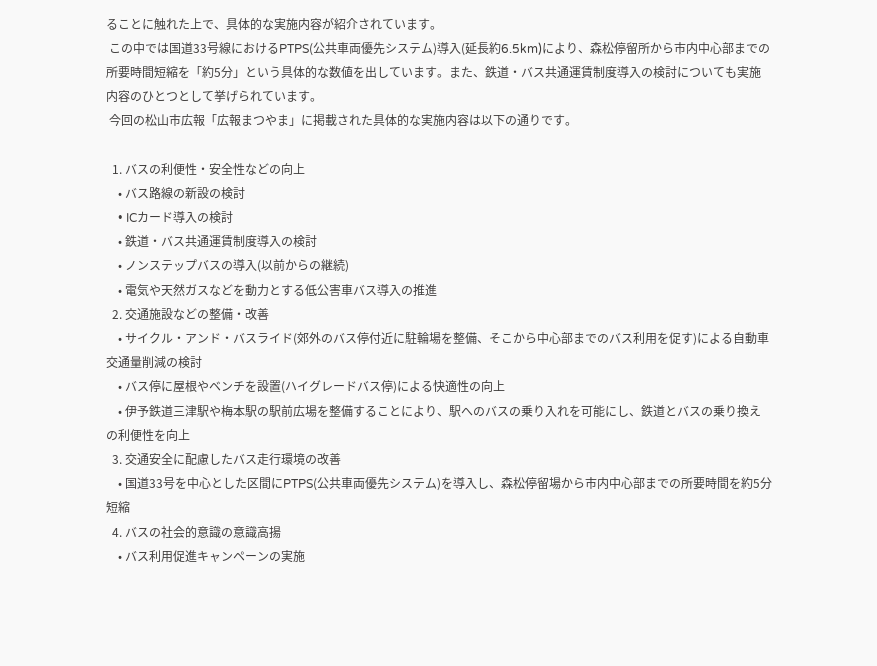ることに触れた上で、具体的な実施内容が紹介されています。
 この中では国道33号線におけるPTPS(公共車両優先システム)導入(延長約6.5km)により、森松停留所から市内中心部までの所要時間短縮を「約5分」という具体的な数値を出しています。また、鉄道・バス共通運賃制度導入の検討についても実施内容のひとつとして挙げられています。
 今回の松山市広報「広報まつやま」に掲載された具体的な実施内容は以下の通りです。

  1. バスの利便性・安全性などの向上
    • バス路線の新設の検討
    • ICカード導入の検討
    • 鉄道・バス共通運賃制度導入の検討
    • ノンステップバスの導入(以前からの継続)
    • 電気や天然ガスなどを動力とする低公害車バス導入の推進
  2. 交通施設などの整備・改善
    • サイクル・アンド・バスライド(郊外のバス停付近に駐輪場を整備、そこから中心部までのバス利用を促す)による自動車交通量削減の検討
    • バス停に屋根やベンチを設置(ハイグレードバス停)による快適性の向上
    • 伊予鉄道三津駅や梅本駅の駅前広場を整備することにより、駅へのバスの乗り入れを可能にし、鉄道とバスの乗り換えの利便性を向上
  3. 交通安全に配慮したバス走行環境の改善
    • 国道33号を中心とした区間にPTPS(公共車両優先システム)を導入し、森松停留場から市内中心部までの所要時間を約5分短縮
  4. バスの社会的意識の意識高揚
    • バス利用促進キャンペーンの実施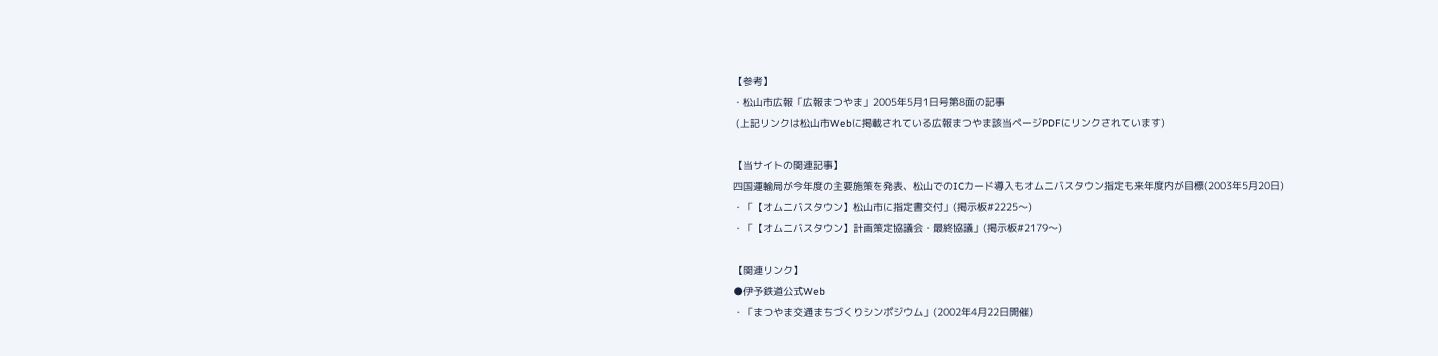【参考】
・松山市広報「広報まつやま」2005年5月1日号第8面の記事
 (上記リンクは松山市Webに掲載されている広報まつやま該当ページPDFにリンクされています)

【当サイトの関連記事】
四国運輸局が今年度の主要施策を発表、松山でのICカード導入もオムニバスタウン指定も来年度内が目標(2003年5月20日)
・「【オムニバスタウン】松山市に指定書交付」(掲示板#2225〜)
・「【オムニバスタウン】計画策定協議会・最終協議」(掲示板#2179〜)

【関連リンク】
●伊予鉄道公式Web
・「まつやま交通まちづくりシンポジウム」(2002年4月22日開催)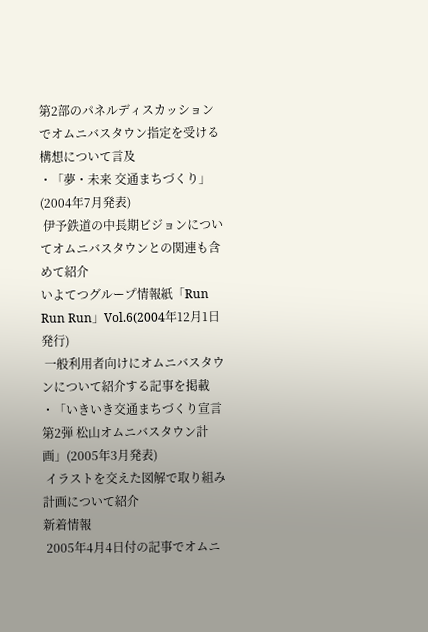第2部のパネルディスカッションでオムニバスタウン指定を受ける構想について言及
・「夢・未来 交通まちづくり」(2004年7月発表)
 伊予鉄道の中長期ビジョンについてオムニバスタウンとの関連も含めて紹介
いよてつグループ情報紙「Run Run Run」Vol.6(2004年12月1日発行)
 一般利用者向けにオムニバスタウンについて紹介する記事を掲載
・「いきいき交通まちづくり宣言第2弾 松山オムニバスタウン計画」(2005年3月発表)
 イラストを交えた図解で取り組み計画について紹介
新着情報
 2005年4月4日付の記事でオムニ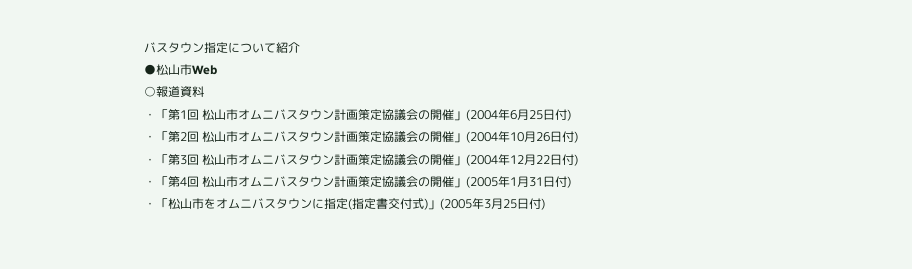バスタウン指定について紹介
●松山市Web
○報道資料
・「第1回 松山市オムニバスタウン計画策定協議会の開催」(2004年6月25日付)
・「第2回 松山市オムニバスタウン計画策定協議会の開催」(2004年10月26日付)
・「第3回 松山市オムニバスタウン計画策定協議会の開催」(2004年12月22日付)
・「第4回 松山市オムニバスタウン計画策定協議会の開催」(2005年1月31日付)
・「松山市をオムニバスタウンに指定(指定書交付式)」(2005年3月25日付)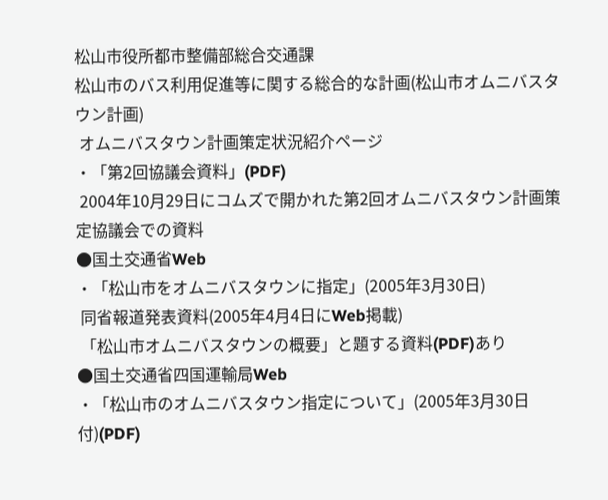松山市役所都市整備部総合交通課
松山市のバス利用促進等に関する総合的な計画(松山市オムニバスタウン計画)
 オムニバスタウン計画策定状況紹介ページ
・「第2回協議会資料」(PDF)
 2004年10月29日にコムズで開かれた第2回オムニバスタウン計画策定協議会での資料
●国土交通省Web
・「松山市をオムニバスタウンに指定」(2005年3月30日)
 同省報道発表資料(2005年4月4日にWeb掲載)
 「松山市オムニバスタウンの概要」と題する資料(PDF)あり
●国土交通省四国運輸局Web
・「松山市のオムニバスタウン指定について」(2005年3月30日付)(PDF)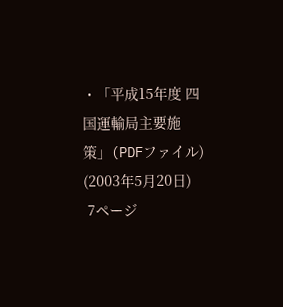・「平成15年度 四国運輸局主要施策」(PDFファイル)
(2003年5月20日)
 7ページ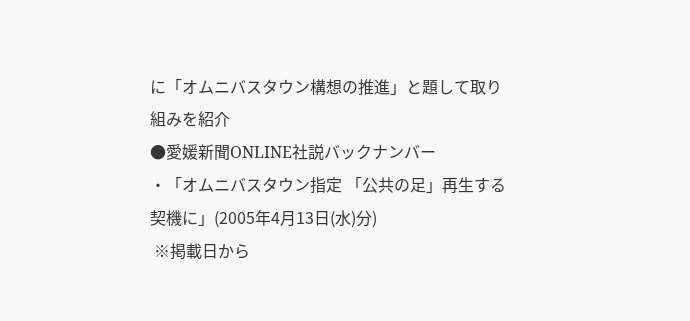に「オムニバスタウン構想の推進」と題して取り組みを紹介
●愛媛新聞ONLINE社説バックナンバー
・「オムニバスタウン指定 「公共の足」再生する契機に」(2005年4月13日(水)分)
 ※掲載日から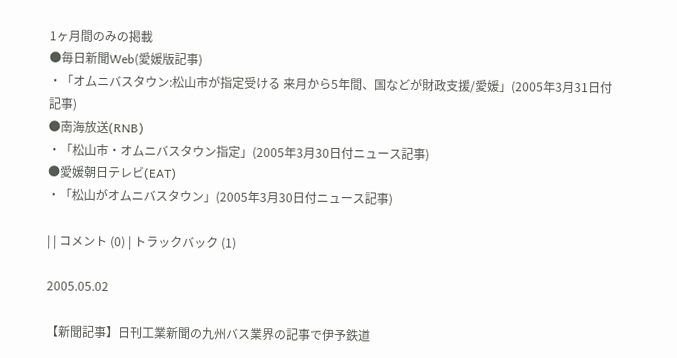1ヶ月間のみの掲載
●毎日新聞Web(愛媛版記事)
・「オムニバスタウン:松山市が指定受ける 来月から5年間、国などが財政支援/愛媛」(2005年3月31日付記事)
●南海放送(RNB)
・「松山市・オムニバスタウン指定」(2005年3月30日付ニュース記事)
●愛媛朝日テレビ(EAT)
・「松山がオムニバスタウン」(2005年3月30日付ニュース記事)

| | コメント (0) | トラックバック (1)

2005.05.02

【新聞記事】日刊工業新聞の九州バス業界の記事で伊予鉄道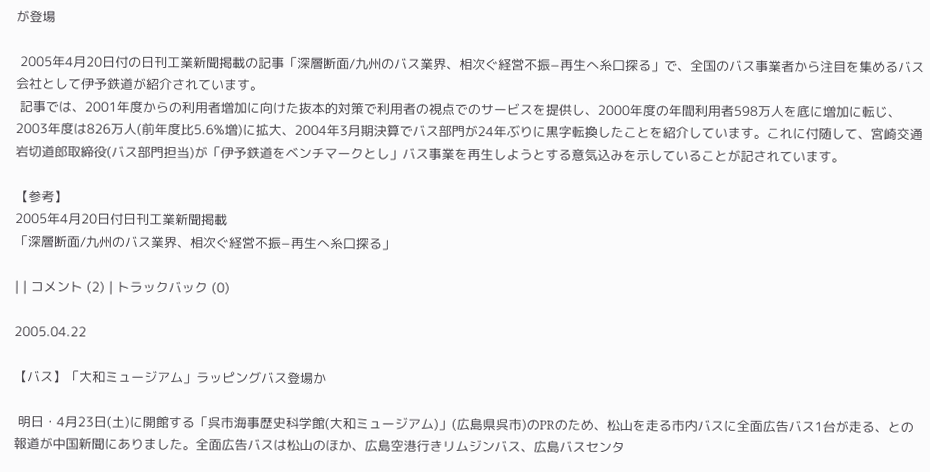が登場

 2005年4月20日付の日刊工業新聞掲載の記事「深層断面/九州のバス業界、相次ぐ経営不振−再生へ糸口探る」で、全国のバス事業者から注目を集めるバス会社として伊予鉄道が紹介されています。
 記事では、2001年度からの利用者増加に向けた抜本的対策で利用者の視点でのサービスを提供し、2000年度の年間利用者598万人を底に増加に転じ、2003年度は826万人(前年度比5.6%増)に拡大、2004年3月期決算でバス部門が24年ぶりに黒字転換したことを紹介しています。これに付随して、宮崎交通岩切道郎取締役(バス部門担当)が「伊予鉄道をベンチマークとし」バス事業を再生しようとする意気込みを示していることが記されています。

【参考】
2005年4月20日付日刊工業新聞掲載
「深層断面/九州のバス業界、相次ぐ経営不振−再生へ糸口探る」

| | コメント (2) | トラックバック (0)

2005.04.22

【バス】「大和ミュージアム」ラッピングバス登場か

 明日・4月23日(土)に開館する「呉市海事歴史科学館(大和ミュージアム)」(広島県呉市)のPRのため、松山を走る市内バスに全面広告バス1台が走る、との報道が中国新聞にありました。全面広告バスは松山のほか、広島空港行きリムジンバス、広島バスセンタ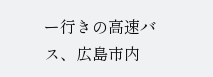ー行きの高速バス、広島市内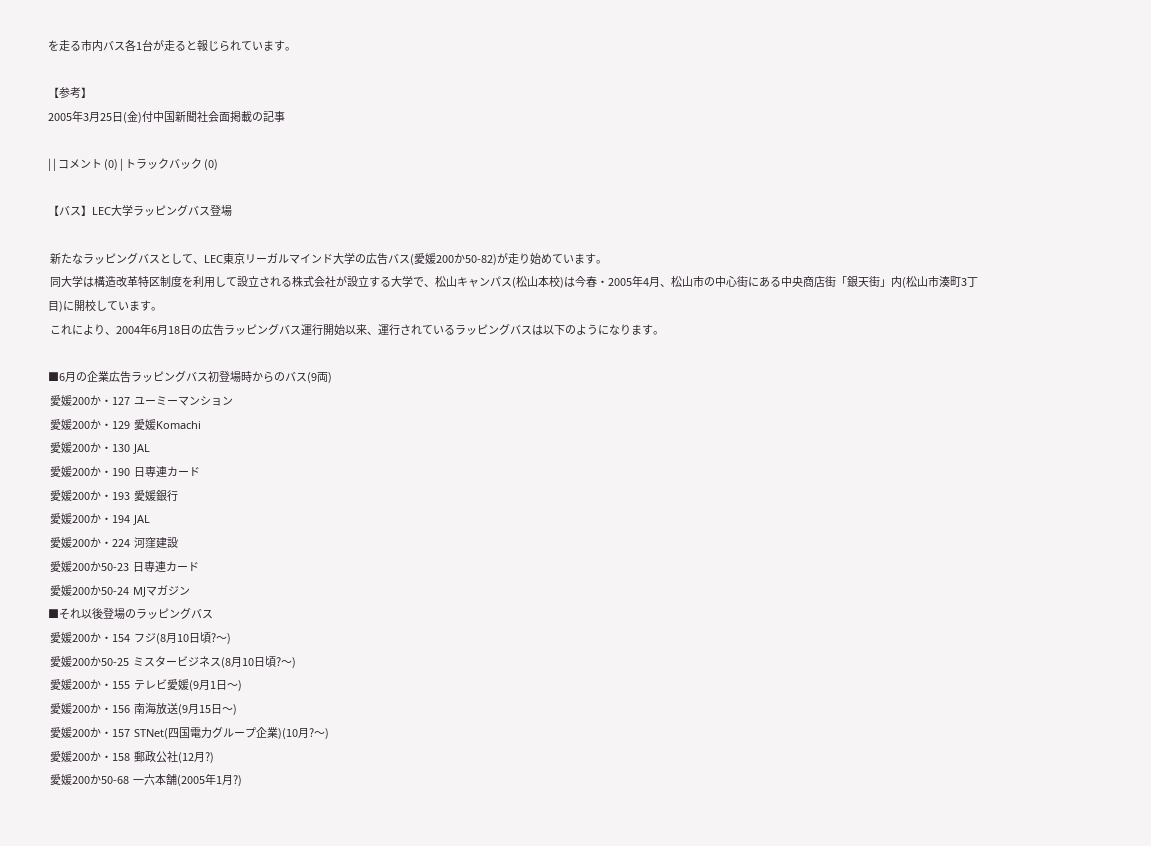を走る市内バス各1台が走ると報じられています。

【参考】
2005年3月25日(金)付中国新聞社会面掲載の記事

| | コメント (0) | トラックバック (0)

【バス】LEC大学ラッピングバス登場

 新たなラッピングバスとして、LEC東京リーガルマインド大学の広告バス(愛媛200か50-82)が走り始めています。
 同大学は構造改革特区制度を利用して設立される株式会社が設立する大学で、松山キャンパス(松山本校)は今春・2005年4月、松山市の中心街にある中央商店街「銀天街」内(松山市湊町3丁目)に開校しています。
 これにより、2004年6月18日の広告ラッピングバス運行開始以来、運行されているラッピングバスは以下のようになります。

■6月の企業広告ラッピングバス初登場時からのバス(9両)
 愛媛200か・127  ユーミーマンション
 愛媛200か・129  愛媛Komachi
 愛媛200か・130  JAL
 愛媛200か・190  日専連カード
 愛媛200か・193  愛媛銀行
 愛媛200か・194  JAL
 愛媛200か・224  河窪建設
 愛媛200か50-23  日専連カード
 愛媛200か50-24  MJマガジン
■それ以後登場のラッピングバス
 愛媛200か・154  フジ(8月10日頃?〜)
 愛媛200か50-25  ミスタービジネス(8月10日頃?〜)
 愛媛200か・155  テレビ愛媛(9月1日〜)
 愛媛200か・156  南海放送(9月15日〜)
 愛媛200か・157  STNet(四国電力グループ企業)(10月?〜)
 愛媛200か・158  郵政公社(12月?)
 愛媛200か50-68  一六本舗(2005年1月?)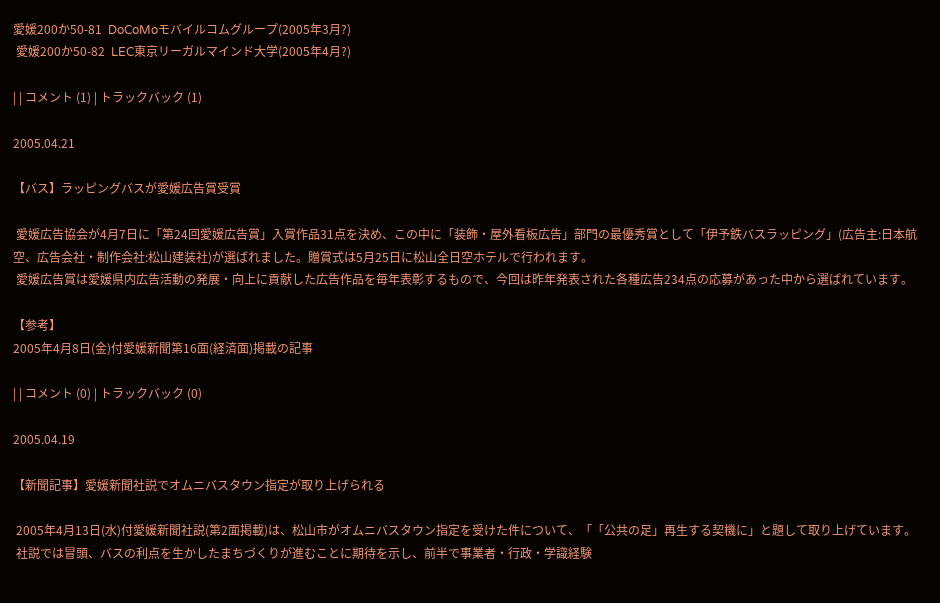愛媛200か50-81  DoCoMoモバイルコムグループ(2005年3月?)
 愛媛200か50-82  LEC東京リーガルマインド大学(2005年4月?)

| | コメント (1) | トラックバック (1)

2005.04.21

【バス】ラッピングバスが愛媛広告賞受賞

 愛媛広告協会が4月7日に「第24回愛媛広告賞」入賞作品31点を決め、この中に「装飾・屋外看板広告」部門の最優秀賞として「伊予鉄バスラッピング」(広告主:日本航空、広告会社・制作会社:松山建装社)が選ばれました。贈賞式は5月25日に松山全日空ホテルで行われます。
 愛媛広告賞は愛媛県内広告活動の発展・向上に貢献した広告作品を毎年表彰するもので、今回は昨年発表された各種広告234点の応募があった中から選ばれています。

【参考】
2005年4月8日(金)付愛媛新聞第16面(経済面)掲載の記事

| | コメント (0) | トラックバック (0)

2005.04.19

【新聞記事】愛媛新聞社説でオムニバスタウン指定が取り上げられる

 2005年4月13日(水)付愛媛新聞社説(第2面掲載)は、松山市がオムニバスタウン指定を受けた件について、「「公共の足」再生する契機に」と題して取り上げています。
 社説では冒頭、バスの利点を生かしたまちづくりが進むことに期待を示し、前半で事業者・行政・学識経験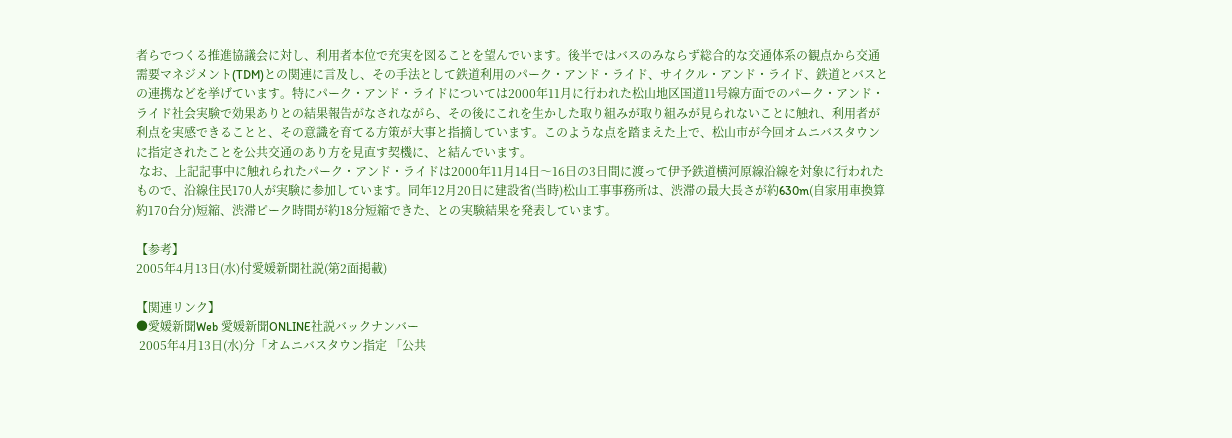者らでつくる推進協議会に対し、利用者本位で充実を図ることを望んでいます。後半ではバスのみならず総合的な交通体系の観点から交通需要マネジメント(TDM)との関連に言及し、その手法として鉄道利用のパーク・アンド・ライド、サイクル・アンド・ライド、鉄道とバスとの連携などを挙げています。特にパーク・アンド・ライドについては2000年11月に行われた松山地区国道11号線方面でのパーク・アンド・ライド社会実験で効果ありとの結果報告がなされながら、その後にこれを生かした取り組みが取り組みが見られないことに触れ、利用者が利点を実感できることと、その意識を育てる方策が大事と指摘しています。このような点を踏まえた上で、松山市が今回オムニバスタウンに指定されたことを公共交通のあり方を見直す契機に、と結んでいます。
 なお、上記記事中に触れられたパーク・アンド・ライドは2000年11月14日〜16日の3日間に渡って伊予鉄道横河原線沿線を対象に行われたもので、沿線住民170人が実験に参加しています。同年12月20日に建設省(当時)松山工事事務所は、渋滞の最大長さが約630m(自家用車換算約170台分)短縮、渋滞ピーク時間が約18分短縮できた、との実験結果を発表しています。

【参考】
2005年4月13日(水)付愛媛新聞社説(第2面掲載)

【関連リンク】
●愛媛新聞Web 愛媛新聞ONLINE社説バックナンバー
 2005年4月13日(水)分「オムニバスタウン指定 「公共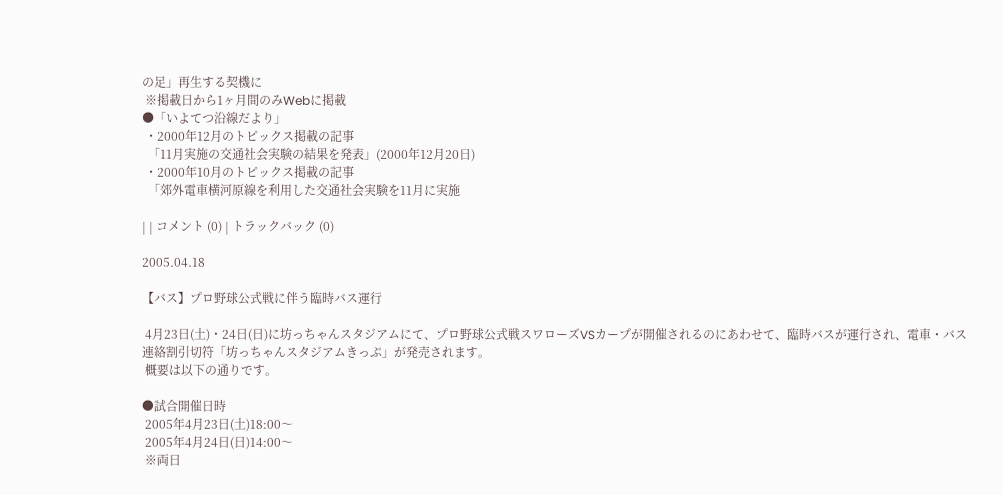の足」再生する契機に
 ※掲載日から1ヶ月間のみWebに掲載
●「いよてつ沿線だより」
 ・2000年12月のトピックス掲載の記事
  「11月実施の交通社会実験の結果を発表」(2000年12月20日)
 ・2000年10月のトピックス掲載の記事
  「郊外電車横河原線を利用した交通社会実験を11月に実施

| | コメント (0) | トラックバック (0)

2005.04.18

【バス】プロ野球公式戦に伴う臨時バス運行

 4月23日(土)・24日(日)に坊っちゃんスタジアムにて、プロ野球公式戦スワローズVSカープが開催されるのにあわせて、臨時バスが運行され、電車・バス連絡割引切符「坊っちゃんスタジアムきっぷ」が発売されます。
 概要は以下の通りです。

●試合開催日時
 2005年4月23日(土)18:00〜
 2005年4月24日(日)14:00〜
 ※両日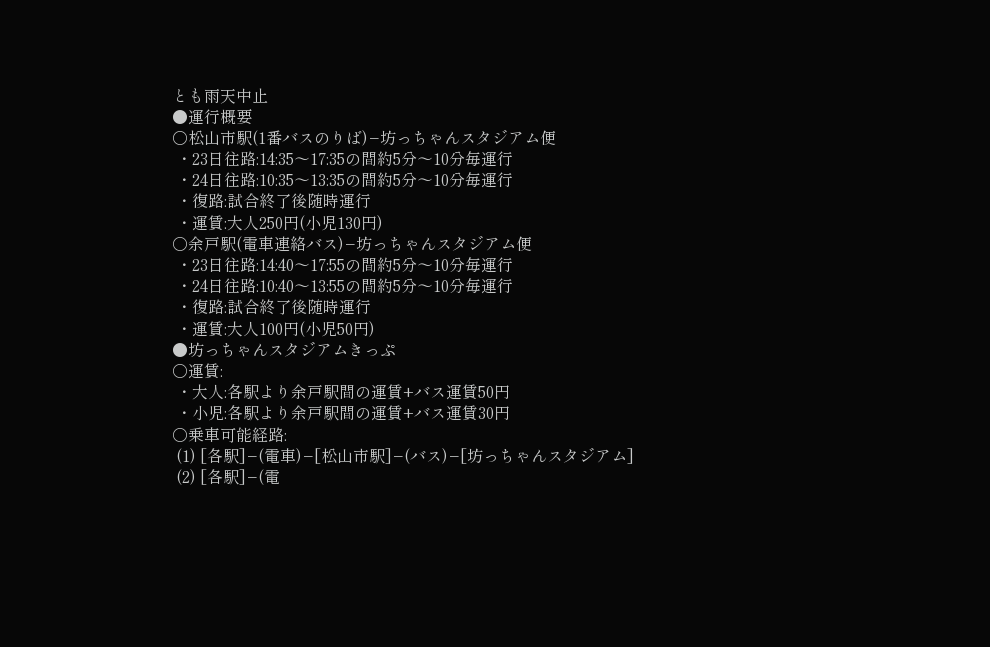とも雨天中止
●運行概要
○松山市駅(1番バスのりば)−坊っちゃんスタジアム便
 ・23日往路:14:35〜17:35の間約5分〜10分毎運行
 ・24日往路:10:35〜13:35の間約5分〜10分毎運行
 ・復路:試合終了後随時運行
 ・運賃:大人250円(小児130円)
○余戸駅(電車連絡バス)−坊っちゃんスタジアム便
 ・23日往路:14:40〜17:55の間約5分〜10分毎運行
 ・24日往路:10:40〜13:55の間約5分〜10分毎運行
 ・復路:試合終了後随時運行
 ・運賃:大人100円(小児50円)
●坊っちゃんスタジアムきっぷ
○運賃:
 ・大人:各駅より余戸駅間の運賃+バス運賃50円
 ・小児:各駅より余戸駅間の運賃+バス運賃30円
○乗車可能経路:
 (1) [各駅]−(電車)−[松山市駅]−(バス)−[坊っちゃんスタジアム]
 (2) [各駅]−(電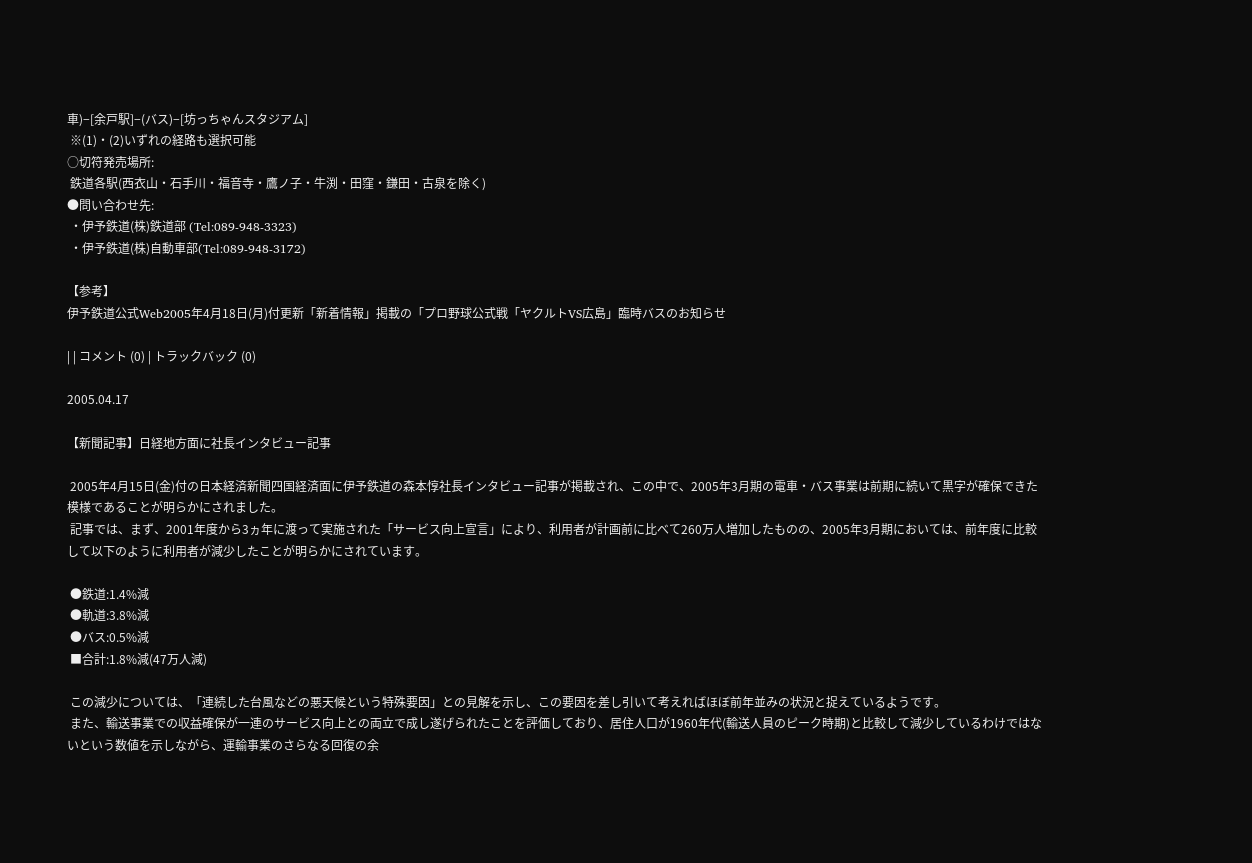車)−[余戸駅]−(バス)−[坊っちゃんスタジアム]
 ※(1)・(2)いずれの経路も選択可能
○切符発売場所:
 鉄道各駅(西衣山・石手川・福音寺・鷹ノ子・牛渕・田窪・鎌田・古泉を除く)
●問い合わせ先:
 ・伊予鉄道(株)鉄道部 (Tel:089-948-3323)
 ・伊予鉄道(株)自動車部(Tel:089-948-3172)

【参考】
伊予鉄道公式Web2005年4月18日(月)付更新「新着情報」掲載の「プロ野球公式戦「ヤクルトVS広島」臨時バスのお知らせ

| | コメント (0) | トラックバック (0)

2005.04.17

【新聞記事】日経地方面に社長インタビュー記事

 2005年4月15日(金)付の日本経済新聞四国経済面に伊予鉄道の森本惇社長インタビュー記事が掲載され、この中で、2005年3月期の電車・バス事業は前期に続いて黒字が確保できた模様であることが明らかにされました。
 記事では、まず、2001年度から3ヵ年に渡って実施された「サービス向上宣言」により、利用者が計画前に比べて260万人増加したものの、2005年3月期においては、前年度に比較して以下のように利用者が減少したことが明らかにされています。

 ●鉄道:1.4%減
 ●軌道:3.8%減
 ●バス:0.5%減
 ■合計:1.8%減(47万人減)

 この減少については、「連続した台風などの悪天候という特殊要因」との見解を示し、この要因を差し引いて考えればほぼ前年並みの状況と捉えているようです。
 また、輸送事業での収益確保が一連のサービス向上との両立で成し遂げられたことを評価しており、居住人口が1960年代(輸送人員のピーク時期)と比較して減少しているわけではないという数値を示しながら、運輸事業のさらなる回復の余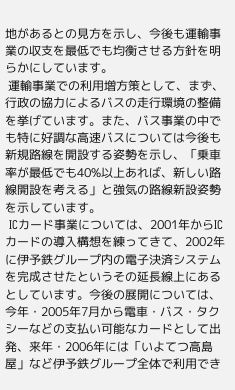地があるとの見方を示し、今後も運輸事業の収支を最低でも均衡させる方針を明らかにしています。
 運輸事業での利用増方策として、まず、行政の協力によるバスの走行環境の整備を挙げています。また、バス事業の中でも特に好調な高速バスについては今後も新規路線を開設する姿勢を示し、「乗車率が最低でも40%以上あれば、新しい路線開設を考える」と強気の路線新設姿勢を示しています。
 ICカード事業については、2001年からICカードの導入構想を練ってきて、2002年に伊予鉄グループ内の電子決済システムを完成させたというその延長線上にあるとしています。今後の展開については、今年・2005年7月から電車・バス・タクシーなどの支払い可能なカードとして出発、来年・2006年には「いよてつ高島屋」など伊予鉄グループ全体で利用でき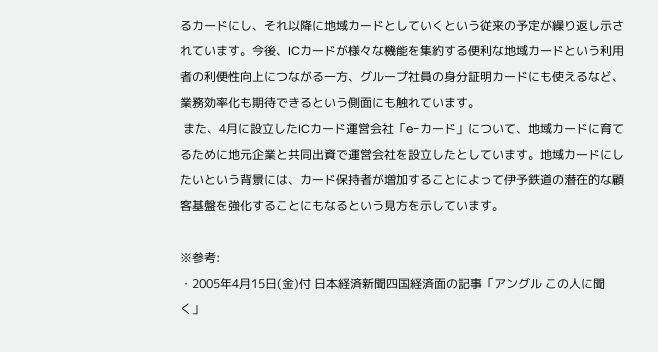るカードにし、それ以降に地域カードとしていくという従来の予定が繰り返し示されています。今後、ICカードが様々な機能を集約する便利な地域カードという利用者の利便性向上につながる一方、グループ社員の身分証明カードにも使えるなど、業務効率化も期待できるという側面にも触れています。
 また、4月に設立したICカード運営会社「e-カード」について、地域カードに育てるために地元企業と共同出資で運営会社を設立したとしています。地域カードにしたいという背景には、カード保持者が増加することによって伊予鉄道の潜在的な顧客基盤を強化することにもなるという見方を示しています。

※参考:
・2005年4月15日(金)付 日本経済新聞四国経済面の記事「アングル この人に聞く」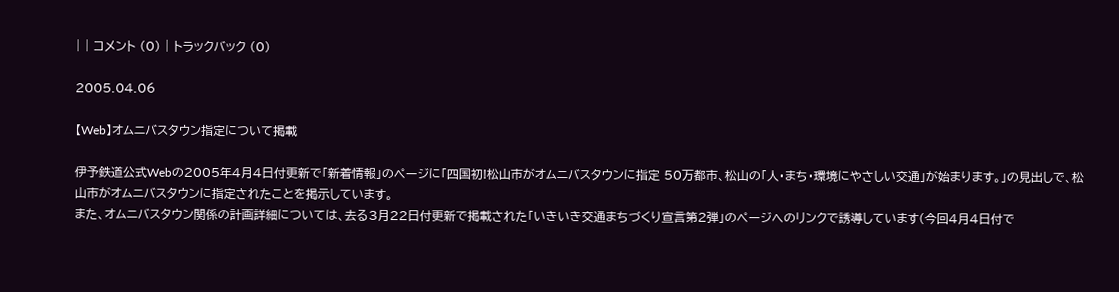| | コメント (0) | トラックバック (0)

2005.04.06

【Web】オムニバスタウン指定について掲載

伊予鉄道公式Webの2005年4月4日付更新で「新着情報」のページに「四国初!松山市がオムニバスタウンに指定 50万都市、松山の「人・まち・環境にやさしい交通」が始まります。」の見出しで、松山市がオムニバスタウンに指定されたことを掲示しています。
また、オムニバスタウン関係の計画詳細については、去る3月22日付更新で掲載された「いきいき交通まちづくり宣言第2弾」のページへのリンクで誘導しています(今回4月4日付で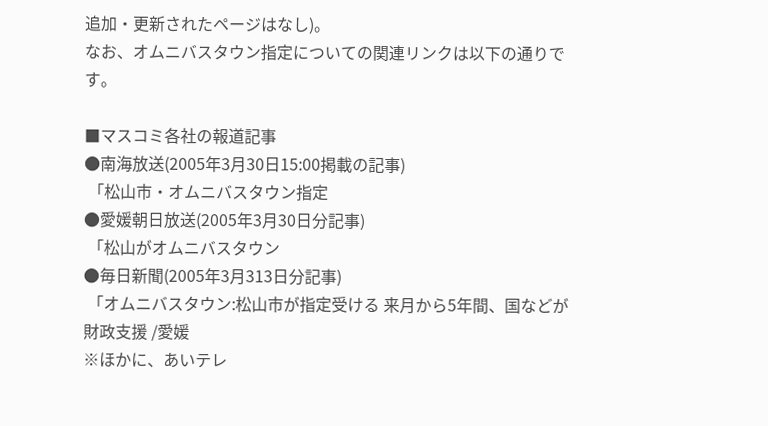追加・更新されたページはなし)。
なお、オムニバスタウン指定についての関連リンクは以下の通りです。

■マスコミ各社の報道記事
●南海放送(2005年3月30日15:00掲載の記事)
 「松山市・オムニバスタウン指定
●愛媛朝日放送(2005年3月30日分記事)
 「松山がオムニバスタウン
●毎日新聞(2005年3月313日分記事)
 「オムニバスタウン:松山市が指定受ける 来月から5年間、国などが財政支援 /愛媛
※ほかに、あいテレ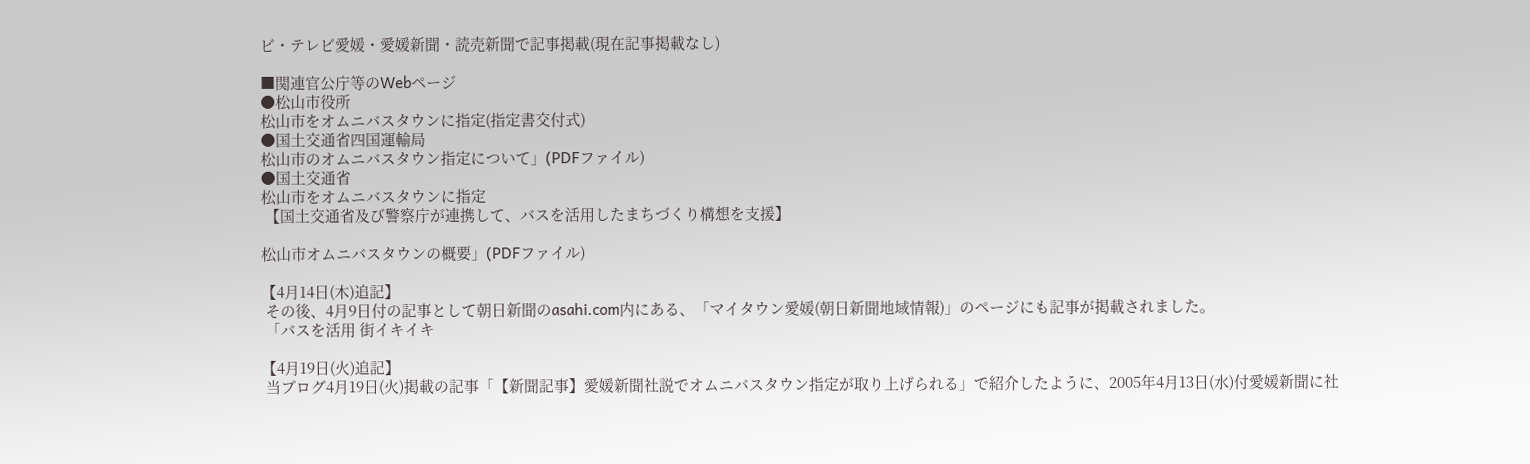ビ・テレビ愛媛・愛媛新聞・読売新聞で記事掲載(現在記事掲載なし)

■関連官公庁等のWebページ
●松山市役所
松山市をオムニバスタウンに指定(指定書交付式)
●国土交通省四国運輸局
松山市のオムニバスタウン指定について」(PDFファイル)
●国土交通省
松山市をオムニバスタウンに指定
 【国土交通省及び警察庁が連携して、バスを活用したまちづくり構想を支援】

松山市オムニバスタウンの概要」(PDFファイル)

【4月14日(木)追記】
 その後、4月9日付の記事として朝日新聞のasahi.com内にある、「マイタウン愛媛(朝日新聞地域情報)」のページにも記事が掲載されました。
 「バスを活用 街イキイキ

【4月19日(火)追記】
 当ブログ4月19日(火)掲載の記事「【新聞記事】愛媛新聞社説でオムニバスタウン指定が取り上げられる」で紹介したように、2005年4月13日(水)付愛媛新聞に社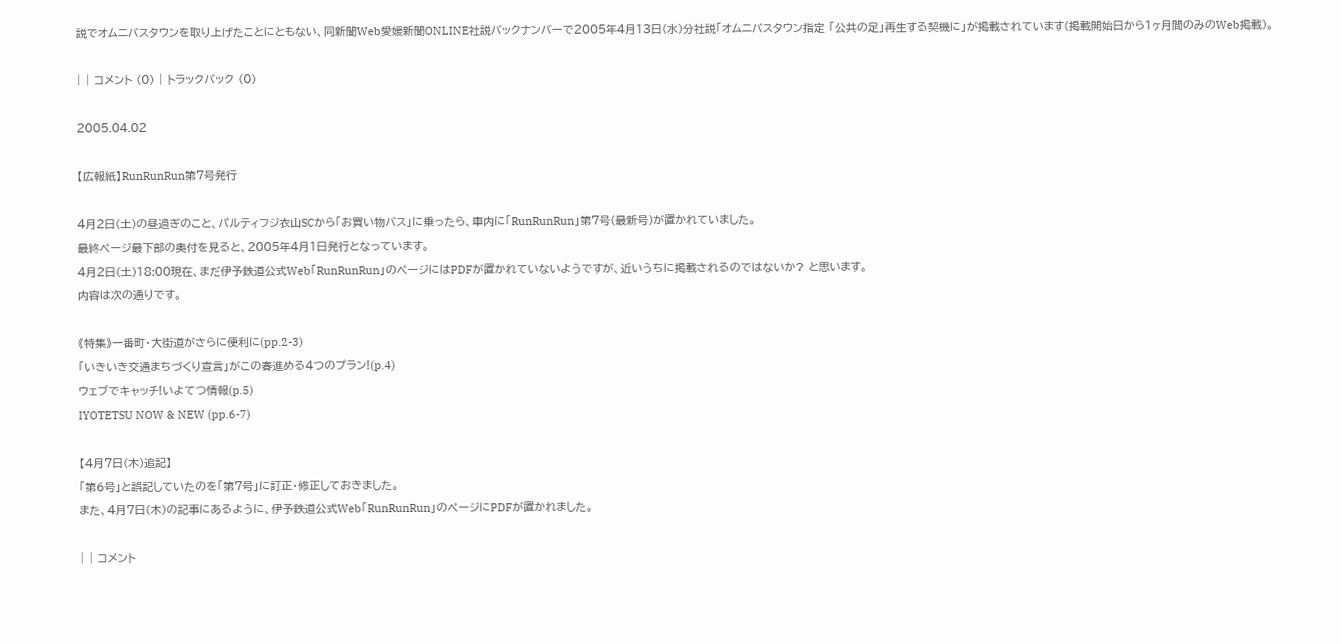説でオムニバスタウンを取り上げたことにともない、同新聞Web愛媛新聞ONLINE社説バックナンバーで2005年4月13日(水)分社説「オムニバスタウン指定 「公共の足」再生する契機に」が掲載されています(掲載開始日から1ヶ月間のみのWeb掲載)。

| | コメント (0) | トラックバック (0)

2005.04.02

【広報紙】RunRunRun第7号発行

4月2日(土)の昼過ぎのこと、パルティフジ衣山SCから「お買い物バス」に乗ったら、車内に「RunRunRun」第7号(最新号)が置かれていました。
最終ページ最下部の奥付を見ると、2005年4月1日発行となっています。
4月2日(土)18:00現在、まだ伊予鉄道公式Web「RunRunRun」のページにはPDFが置かれていないようですが、近いうちに掲載されるのではないか? と思います。
内容は次の通りです。

《特集》一番町・大街道がさらに便利に(pp.2-3)
「いきいき交通まちづくり宣言」がこの春進める4つのプラン!(p.4)
ウェブでキャッチ!いよてつ情報(p.5)
IYOTETSU NOW & NEW (pp.6-7)

【4月7日(木)追記】
「第6号」と誤記していたのを「第7号」に訂正・修正しておきました。
また、4月7日(木)の記事にあるように、伊予鉄道公式Web「RunRunRun」のページにPDFが置かれました。

| | コメント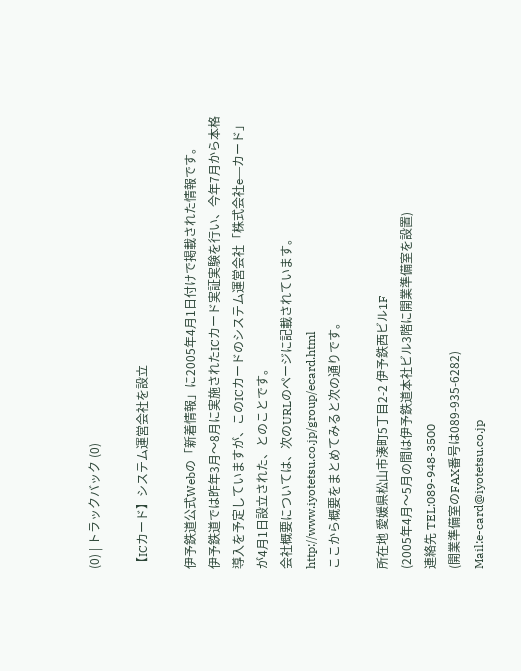(0) | トラックバック (0)

【ICカード】システム運営会社を設立

伊予鉄道公式Webの「新着情報」に2005年4月1日付けで掲載された情報です。
伊予鉄道では昨年3月〜8月に実施されたICカード実証実験を行い、今年7月から本格導入を予定していますが、このICカードのシステム運営会社「株式会社e―カード」が4月1日設立された、とのことです。
会社概要については、次のURLのページに記載されています。
http://www.iyotetsu.co.jp/group/ecard.html
ここから概要をまとめてみると次の通りです。

所在地 愛媛県松山市湊町5丁目2-2 伊予鉄西ビル1F
(2005年4月〜5月の間は伊予鉄道本社ビル3階に開業準備室を設置)
連絡先 TEL:089-948-3500
(開業準備室のFAX番号は089-935-6282)
Mail:e-card@iyotetsu.co.jp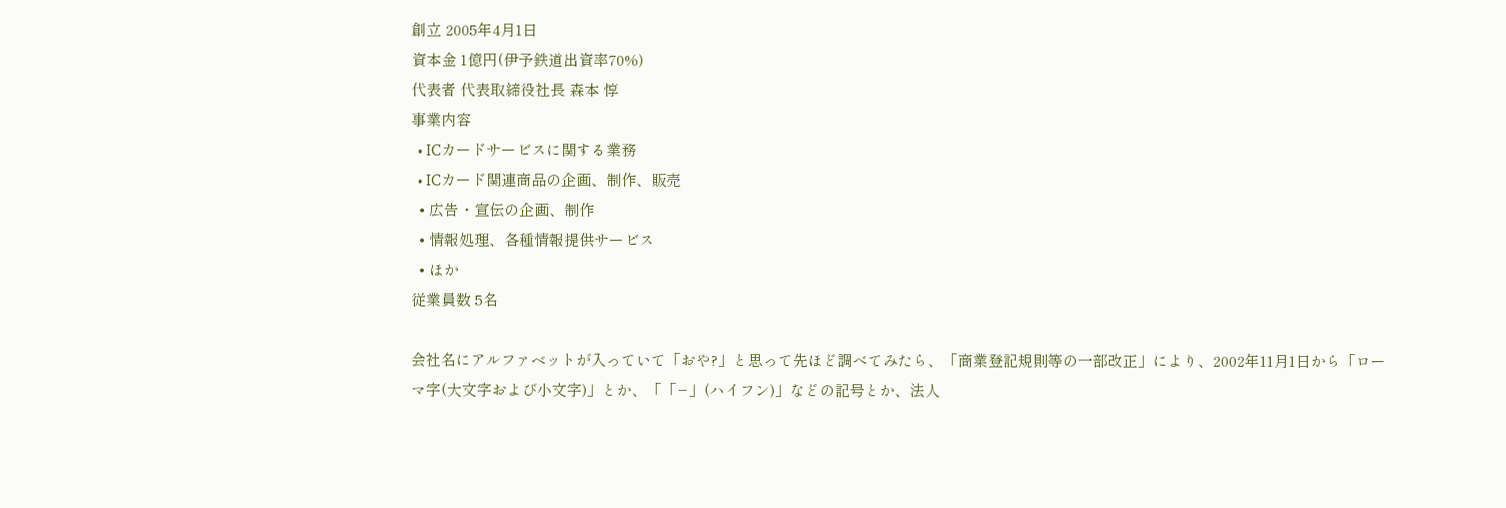創立 2005年4月1日
資本金 1億円(伊予鉄道出資率70%)
代表者 代表取締役社長 森本 惇
事業内容
  • ICカードサービスに関する業務
  • ICカード関連商品の企画、制作、販売
  • 広告・宣伝の企画、制作
  • 情報処理、各種情報提供サービス
  • ほか
従業員数 5名

会社名にアルファベットが入っていて「おや?」と思って先ほど調べてみたら、「商業登記規則等の一部改正」により、2002年11月1日から「ローマ字(大文字および小文字)」とか、「「−」(ハイフン)」などの記号とか、法人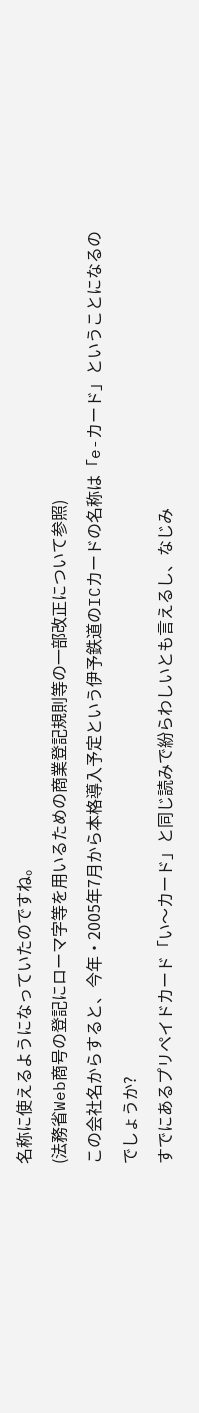名称に使えるようになっていたのですね。
(法務省Web商号の登記にローマ字等を用いるための商業登記規則等の一部改正について参照)
この会社名からすると、今年・2005年7月から本格導入予定という伊予鉄道のICカードの名称は「e-カード」ということになるのでしょうか?
すでにあるプリペイドカード「い〜カード」と同じ読みで紛らわしいとも言えるし、なじみ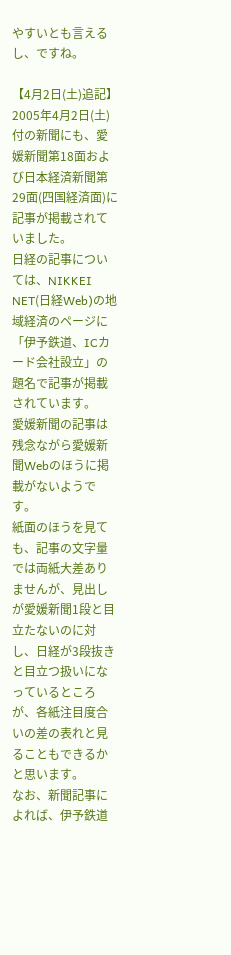やすいとも言えるし、ですね。

【4月2日(土)追記】
2005年4月2日(土)付の新聞にも、愛媛新聞第18面および日本経済新聞第29面(四国経済面)に記事が掲載されていました。
日経の記事については、NIKKEI NET(日経Web)の地域経済のページに「伊予鉄道、ICカード会社設立」の題名で記事が掲載されています。
愛媛新聞の記事は残念ながら愛媛新聞Webのほうに掲載がないようです。
紙面のほうを見ても、記事の文字量では両紙大差ありませんが、見出しが愛媛新聞1段と目立たないのに対し、日経が3段抜きと目立つ扱いになっているところが、各紙注目度合いの差の表れと見ることもできるかと思います。
なお、新聞記事によれば、伊予鉄道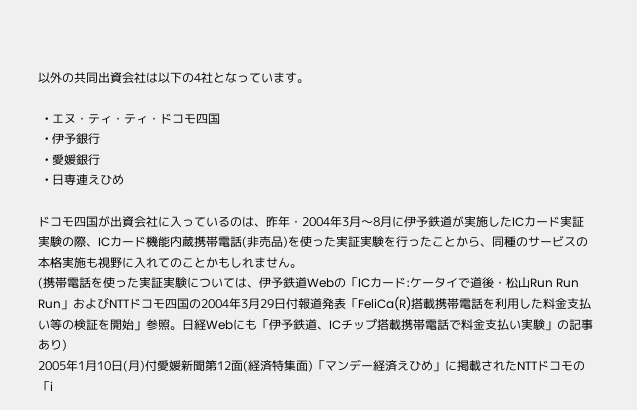以外の共同出資会社は以下の4社となっています。

  • エヌ・ティ・ティ・ドコモ四国
  • 伊予銀行
  • 愛媛銀行
  • 日専連えひめ

ドコモ四国が出資会社に入っているのは、昨年・2004年3月〜8月に伊予鉄道が実施したICカード実証実験の際、ICカード機能内蔵携帯電話(非売品)を使った実証実験を行ったことから、同種のサービスの本格実施も視野に入れてのことかもしれません。
(携帯電話を使った実証実験については、伊予鉄道Webの「ICカード:ケータイで道後・松山Run Run Run」およびNTTドコモ四国の2004年3月29日付報道発表「FeliCa(R)搭載携帯電話を利用した料金支払い等の検証を開始」参照。日経Webにも「伊予鉄道、ICチップ搭載携帯電話で料金支払い実験」の記事あり)
2005年1月10日(月)付愛媛新聞第12面(経済特集面)「マンデー経済えひめ」に掲載されたNTTドコモの「i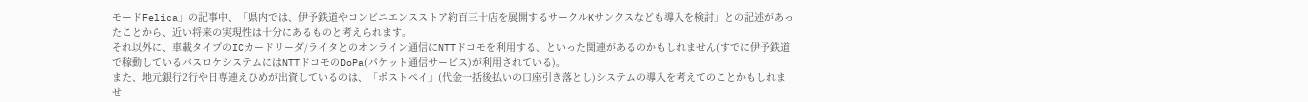モードFelica」の記事中、「県内では、伊予鉄道やコンビニエンスストア約百三十店を展開するサークルKサンクスなども導入を検討」との記述があったことから、近い将来の実現性は十分にあるものと考えられます。
それ以外に、車載タイプのICカードリーダ/ライタとのオンライン通信にNTTドコモを利用する、といった関連があるのかもしれません(すでに伊予鉄道で稼動しているバスロケシステムにはNTTドコモのDoPa(パケット通信サービス)が利用されている)。
また、地元銀行2行や日専連えひめが出資しているのは、「ポストペイ」(代金一括後払いの口座引き落とし)システムの導入を考えてのことかもしれませ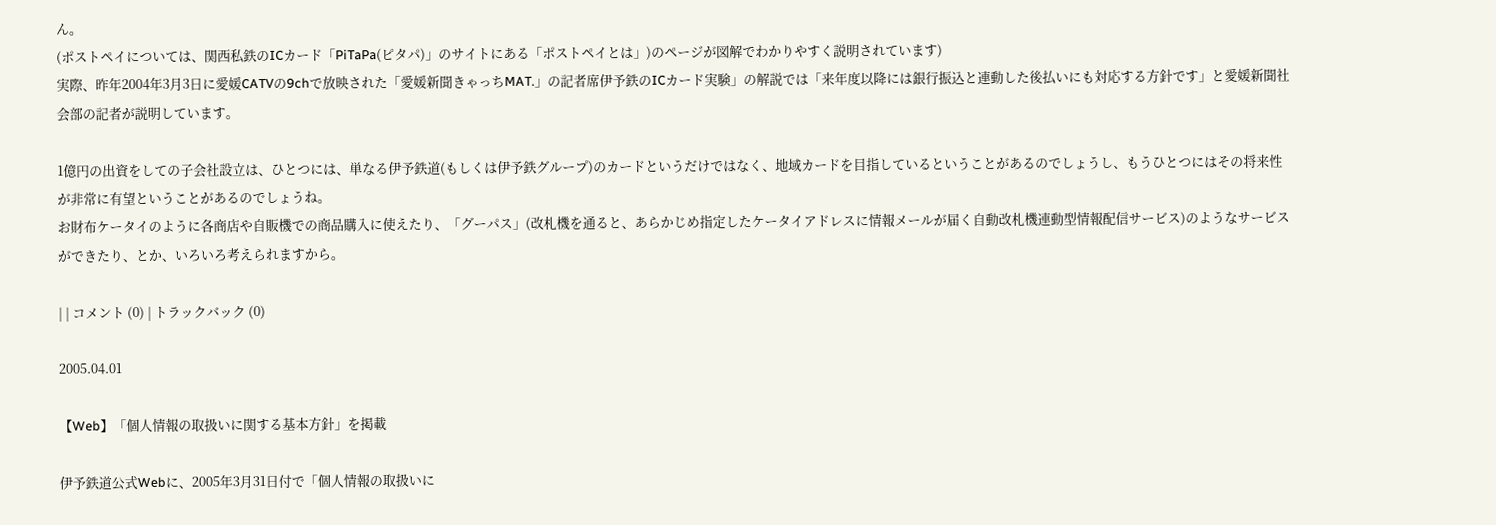ん。
(ポストペイについては、関西私鉄のICカード「PiTaPa(ピタパ)」のサイトにある「ポストペイとは」)のページが図解でわかりやすく説明されています)
実際、昨年2004年3月3日に愛媛CATVの9chで放映された「愛媛新聞きゃっちMAT.」の記者席伊予鉄のICカード実験」の解説では「来年度以降には銀行振込と連動した後払いにも対応する方針です」と愛媛新聞社会部の記者が説明しています。

1億円の出資をしての子会社設立は、ひとつには、単なる伊予鉄道(もしくは伊予鉄グループ)のカードというだけではなく、地域カードを目指しているということがあるのでしょうし、もうひとつにはその将来性が非常に有望ということがあるのでしょうね。
お財布ケータイのように各商店や自販機での商品購入に使えたり、「グーパス」(改札機を通ると、あらかじめ指定したケータイアドレスに情報メールが届く自動改札機連動型情報配信サービス)のようなサービスができたり、とか、いろいろ考えられますから。

| | コメント (0) | トラックバック (0)

2005.04.01

【Web】「個人情報の取扱いに関する基本方針」を掲載

伊予鉄道公式Webに、2005年3月31日付で「個人情報の取扱いに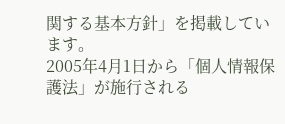関する基本方針」を掲載しています。
2005年4月1日から「個人情報保護法」が施行される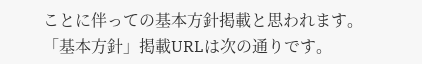ことに伴っての基本方針掲載と思われます。
「基本方針」掲載URLは次の通りです。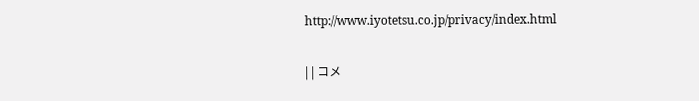http://www.iyotetsu.co.jp/privacy/index.html

| | コメ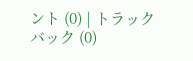ント (0) | トラックバック (0)